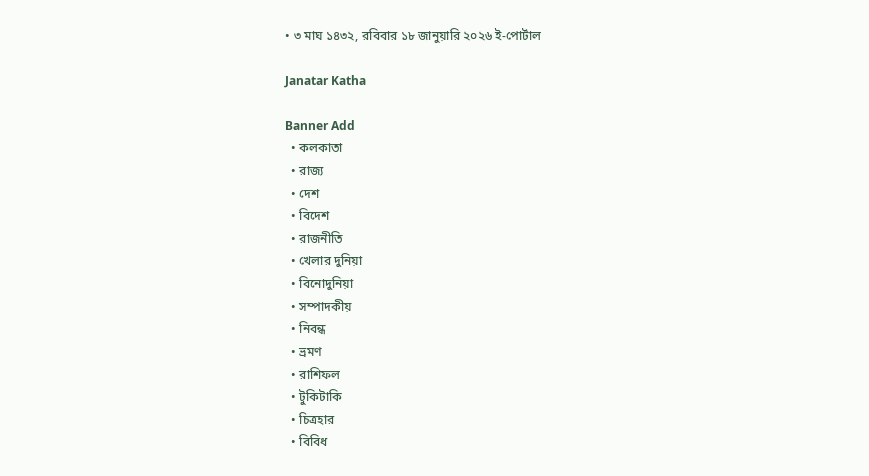• ৩ মাঘ ১৪৩২, রবিবার ১৮ জানুয়ারি ২০২৬ ই-পোর্টাল

Janatar Katha

Banner Add
  • কলকাতা
  • রাজ্য
  • দেশ
  • বিদেশ
  • রাজনীতি
  • খেলার দুনিয়া
  • বিনোদুনিয়া
  • সম্পাদকীয়
  • নিবন্ধ
  • ভ্রমণ
  • রাশিফল
  • টুকিটাকি
  • চিত্রহার
  • বিবিধ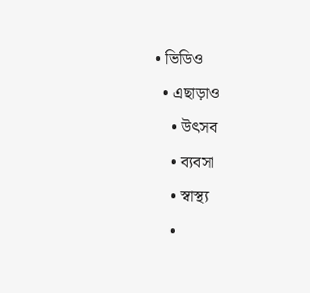• ভিডিও
  • এছাড়াও
    • উৎসব
    • ব্যবসা
    • স্বাস্থ্য
    •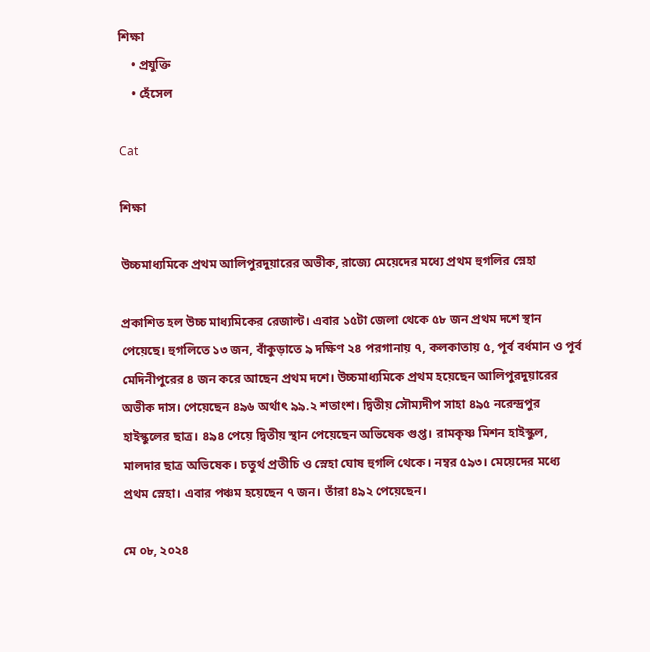শিক্ষা
    • প্রযুক্তি
    • হেঁসেল

Cat

শিক্ষা

উচ্চমাধ্যমিকে প্রথম আলিপুরদুয়ারের অভীক, রাজ্যে মেয়েদের মধ্যে প্রথম হুগলির স্নেহা

প্রকাশিত হল উচ্চ মাধ্যমিকের রেজাল্ট। এবার ১৫টা জেলা থেকে ৫৮ জন প্রথম দশে স্থান পেয়েছে। হুগলিতে ১৩ জন, বাঁকুড়াতে ৯ দক্ষিণ ২৪ পরগানায় ৭, কলকাতায় ৫, পূর্ব বর্ধমান ও পূর্ব মেদিনীপুরের ৪ জন করে আছেন প্রথম দশে। উচ্চমাধ্যমিকে প্রথম হয়েছেন আলিপুরদুয়ারের অভীক দাস। পেয়েছেন ৪৯৬ অর্থাৎ ৯৯.২ শতাংশ। দ্বিতীয় সৌম্যদীপ সাহা ৪৯৫ নরেন্দ্রপুর হাইস্কুলের ছাত্র। ৪৯৪ পেয়ে দ্বিতীয় স্থান পেয়েছেন অভিষেক গুপ্ত। রামকৃষ্ণ মিশন হাইস্কুল, মালদার ছাত্র অভিষেক। চতুর্থ প্রতীচি ও স্নেহা ঘোষ হুগলি থেকে। নম্বর ৫৯৩। মেয়েদের মধ্যে প্রথম স্নেহা। এবার পঞ্চম হয়েছেন ৭ জন। তাঁরা ৪৯২ পেয়েছেন।

মে ০৮, ২০২৪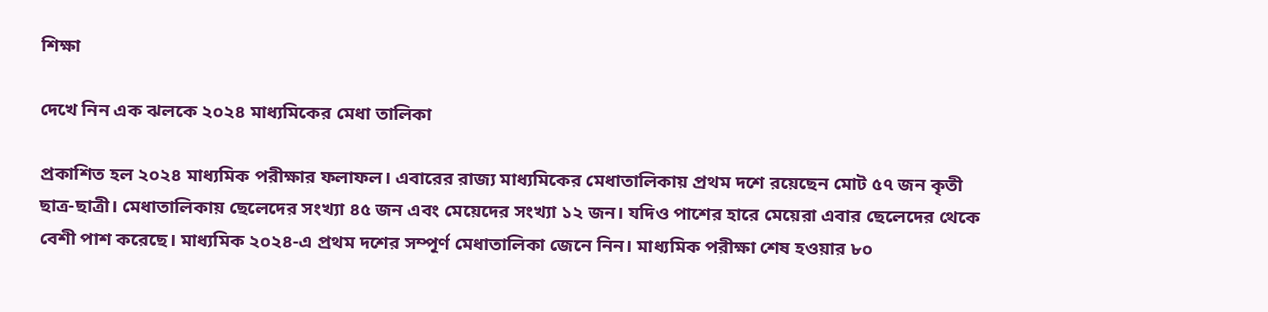শিক্ষা

দেখে নিন এক ঝলকে ২০২৪ মাধ্যমিকের মেধা তালিকা

প্রকাশিত হল ২০২৪ মাধ্যমিক পরীক্ষার ফলাফল। এবারের রাজ্য মাধ্যমিকের মেধাতালিকায় প্রথম দশে রয়েছেন মোট ৫৭ জন কৃতী ছাত্র-ছাত্রী। মেধাতালিকায় ছেলেদের সংখ্যা ৪৫ জন এবং মেয়েদের সংখ্যা ১২ জন। যদিও পাশের হারে মেয়েরা এবার ছেলেদের থেকে বেশী পাশ করেছে। মাধ্যমিক ২০২৪-এ প্রথম দশের সম্পূর্ণ মেধাতালিকা জেনে নিন। মাধ্যমিক পরীক্ষা শেষ হওয়ার ৮০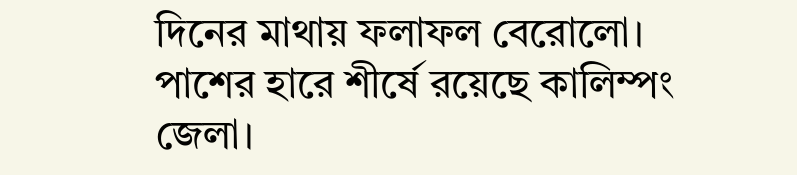দিনের মাথায় ফলাফল বেরোলো। পাশের হারে শীর্ষে রয়েছে কালিম্পং জেলা।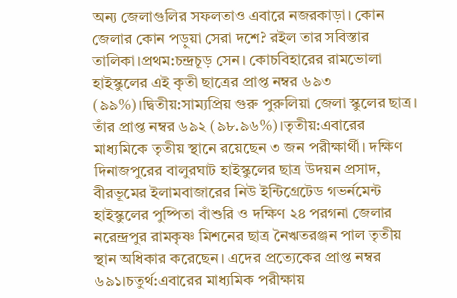অন্য জেলাগুলির সফলতাও এবারে নজরকাড়া। কোন জেলার কোন পড়ুয়া সেরা দশে? রইল তার সবিস্তার তালিকা।প্রথম:চন্দ্রচূড় সেন। কোচবিহারের রামভোলা হাইস্কুলের এই কৃতী ছাত্রের প্রাপ্ত নম্বর ৬৯৩ (৯৯%)।দ্বিতীয়:সাম্যপ্রিয় গুরু পুরুলিয়া জেলা স্কুলের ছাত্র। তাঁর প্রাপ্ত নম্বর ৬৯২ (৯৮.৯৬%)।তৃতীয়:এবারের মাধ্যমিকে তৃতীয় স্থানে রয়েছেন ৩ জন পরীক্ষার্থী। দক্ষিণ দিনাজপুরের বালুরঘাট হাইস্কুলের ছাত্র উদয়ন প্রসাদ, বীরভূমের ইলামবাজারের নিউ ইন্টিগ্রেটেড গভর্নমেন্ট হাইস্কুলের পুষ্পিতা বাঁশুরি ও দক্ষিণ ২৪ পরগনা জেলার নরেন্দ্রপুর রামকৃষ্ণ মিশনের ছাত্র নৈঋতরঞ্জন পাল তৃতীয় স্থান অধিকার করেছেন। এদের প্রত্যেকের প্রাপ্ত নম্বর ৬৯১।চতুর্থ:এবারের মাধ্যমিক পরীক্ষায়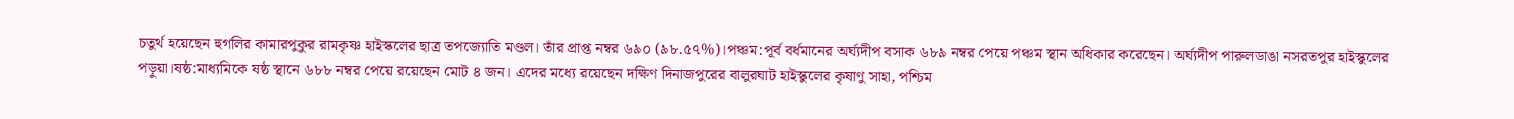চতুর্থ হয়েছেন হুগলির কামারপুকুর রামকৃষ্ণ হাইস্কলের ছাত্র তপজ্যোতি মণ্ডল। তাঁর প্রাপ্ত নম্বর ৬৯০ (৯৮.৫৭%)।পঞ্চম:পূর্ব বর্ধমানের অর্ঘ্যদীপ বসাক ৬৮৯ নম্বর পেয়ে পঞ্চম স্থান অধিকার করেছেন। অর্ঘ্যদীপ পারুলডাঙা নসরতপুর হাইস্কুলের পড়ুয়া।ষষ্ঠ:মাধ্যমিকে ষষ্ঠ স্থানে ৬৮৮ নম্বর পেয়ে রয়েছেন মোট ৪ জন। এদের মধ্যে রয়েছেন দক্ষিণ দিনাজপুরের বালুরঘাট হাইস্কুলের কৃষাণু সাহা, পশ্চিম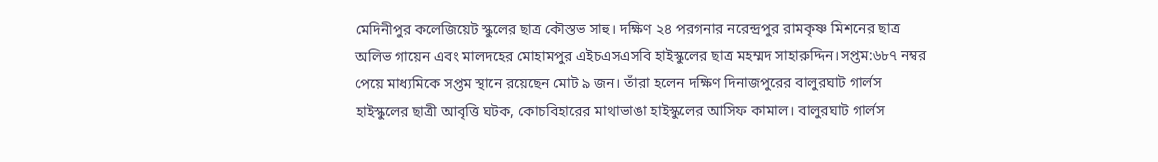মেদিনীপুর কলেজিয়েট স্কুলের ছাত্র কৌস্তভ সাহু। দক্ষিণ ২৪ পরগনার নরেন্দ্রপুর রামকৃষ্ণ মিশনের ছাত্র অলিভ গায়েন এবং মালদহের মোহামপুর এইচএসএসবি হাইস্কুলের ছাত্র মহম্মদ সাহারুদ্দিন।সপ্তম:৬৮৭ নম্বর পেয়ে মাধ্যমিকে সপ্তম স্থানে রয়েছেন মোট ৯ জন। তাঁরা হলেন দক্ষিণ দিনাজপুরের বালুরঘাট গার্লস হাইস্কুলের ছাত্রী আবৃত্তি ঘটক, কোচবিহারের মাথাভাঙা হাইস্কুলের আসিফ কামাল। বালুরঘাট গার্লস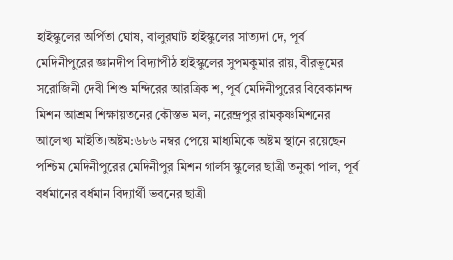হাইস্কুলের অর্পিতা ঘোষ, বালুরঘাট হাইস্কুলের সাত্যদা দে, পূর্ব মেদিনীপুরের জ্ঞানদীপ বিদ্যাপীঠ হাইস্কুলের সুপমকুমার রায়, বীরভূমের সরোজিনী দেবী শিশু মন্দিরের আরত্রিক শ, পূর্ব মেদিনীপুরের বিবেকানন্দ মিশন আশ্রম শিক্ষায়তনের কৌস্তভ মল, নরেন্দ্রপুর রামকৃষ্ণমিশনের আলেখ্য মাইতি।অষ্টম:৬৮৬ নম্বর পেয়ে মাধ্যমিকে অষ্টম স্থানে রয়েছেন পশ্চিম মেদিনীপুরের মেদিনীপুর মিশন গার্লস স্কুলের ছাত্রী তনুকা পাল, পূর্ব বর্ধমানের বর্ধমান বিদ্যার্থী ভবনের ছাত্রী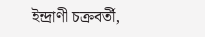ইন্দ্রাণী চক্রবর্তী,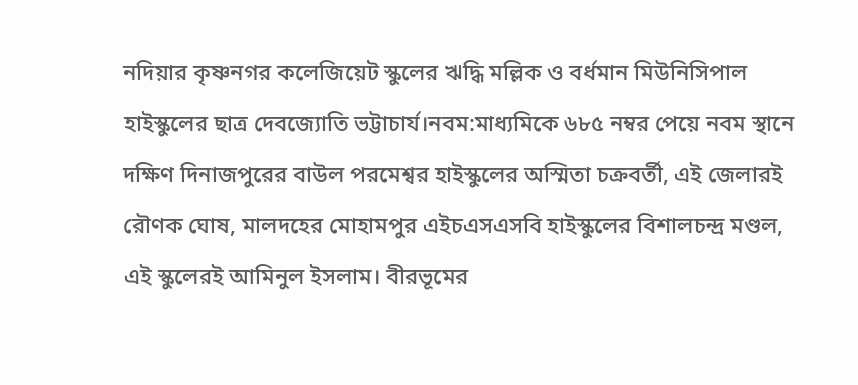নদিয়ার কৃষ্ণনগর কলেজিয়েট স্কুলের ঋদ্ধি মল্লিক ও বর্ধমান মিউনিসিপাল হাইস্কুলের ছাত্র দেবজ্যোতি ভট্টাচার্য।নবম:মাধ্যমিকে ৬৮৫ নম্বর পেয়ে নবম স্থানে দক্ষিণ দিনাজপুরের বাউল পরমেশ্বর হাইস্কুলের অস্মিতা চক্রবর্তী, এই জেলারই রৌণক ঘোষ, মালদহের মোহামপুর এইচএসএসবি হাইস্কুলের বিশালচন্দ্র মণ্ডল, এই স্কুলেরই আমিনুল ইসলাম। বীরভূমের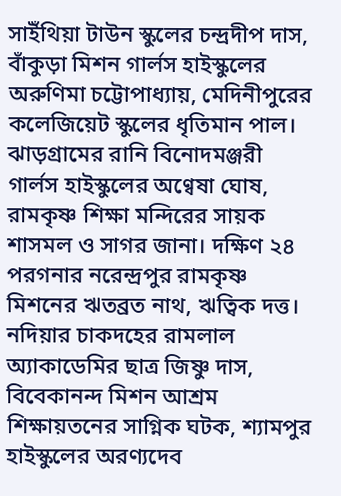সাইঁথিয়া টাউন স্কুলের চন্দ্রদীপ দাস, বাঁকুড়া মিশন গার্লস হাইস্কুলের অরুণিমা চট্টোপাধ্যায়, মেদিনীপুরের কলেজিয়েট স্কুলের ধৃতিমান পাল। ঝাড়গ্রামের রানি বিনোদমঞ্জরী গার্লস হাইস্কুলের অণ্বেষা ঘোষ, রামকৃষ্ণ শিক্ষা মন্দিরের সায়ক শাসমল ও সাগর জানা। দক্ষিণ ২৪ পরগনার নরেন্দ্রপুর রামকৃষ্ণ মিশনের ঋতব্রত নাথ, ঋত্বিক দত্ত। নদিয়ার চাকদহের রামলাল অ্যাকাডেমির ছাত্র জিষ্ণু দাস, বিবেকানন্দ মিশন আশ্রম শিক্ষায়তনের সাগ্নিক ঘটক, শ্যামপুর হাইস্কুলের অরণ্যদেব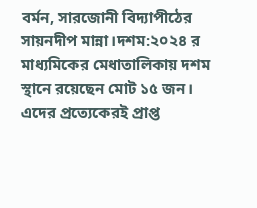বর্মন, সারজোনী বিদ্যাপীঠের সায়নদীপ মান্না।দশম:২০২৪ র মাধ্যমিকের মেধাতালিকায় দশম স্থানে রয়েছেন মোট ১৫ জন। এদের প্রত্যেকেরই প্রাপ্ত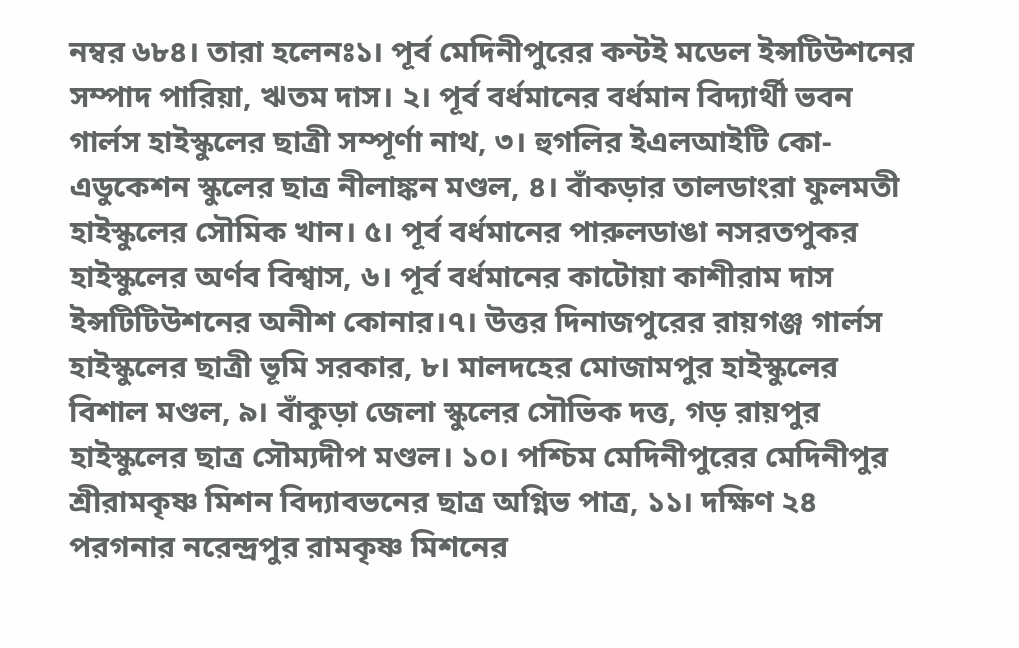নম্বর ৬৮৪। তারা হলেনঃ১। পূর্ব মেদিনীপুরের কন্টই মডেল ইন্সটিউশনের সম্পাদ পারিয়া, ঋতম দাস। ২। পূর্ব বর্ধমানের বর্ধমান বিদ্যার্থী ভবন গার্লস হাইস্কুলের ছাত্রী সম্পূর্ণা নাথ, ৩। হুগলির ইএলআইটি কো-এডুকেশন স্কুলের ছাত্র নীলাঙ্কন মণ্ডল, ৪। বাঁকড়ার তালডাংরা ফুলমতী হাইস্কুলের সৌমিক খান। ৫। পূর্ব বর্ধমানের পারুলডাঙা নসরতপুকর হাইস্কুলের অর্ণব বিশ্বাস, ৬। পূর্ব বর্ধমানের কাটোয়া কাশীরাম দাস ইন্সটিটিউশনের অনীশ কোনার।৭। উত্তর দিনাজপুরের রায়গঞ্জ গার্লস হাইস্কুলের ছাত্রী ভূমি সরকার, ৮। মালদহের মোজামপুর হাইস্কুলের বিশাল মণ্ডল, ৯। বাঁকুড়া জেলা স্কুলের সৌভিক দত্ত, গড় রায়পুর হাইস্কুলের ছাত্র সৌম্যদীপ মণ্ডল। ১০। পশ্চিম মেদিনীপুরের মেদিনীপুর শ্রীরামকৃষ্ণ মিশন বিদ্যাবভনের ছাত্র অগ্নিভ পাত্র, ১১। দক্ষিণ ২৪ পরগনার নরেন্দ্রপুর রামকৃষ্ণ মিশনের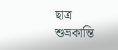ছাত্র শুভ্রকান্তি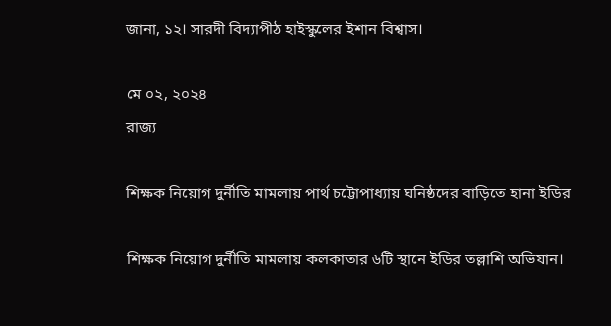জানা, ১২। সারদী বিদ্যাপীঠ হাইস্কুলের ইশান বিশ্বাস।

মে ০২, ২০২৪
রাজ্য

শিক্ষক নিয়োগ দুর্নীতি মামলায় পার্থ চট্টোপাধ্যায় ঘনিষ্ঠদের বাড়িতে হানা ইডির

শিক্ষক নিয়োগ দুর্নীতি মামলায় কলকাতার ৬টি স্থানে ইডির তল্লাশি অভিযান।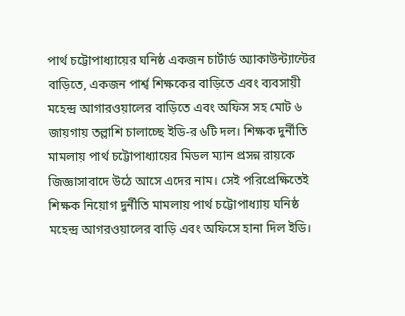পার্থ চট্টোপাধ্যায়ের ঘনিষ্ঠ একজন চার্টার্ড অ্যাকাউন্ট্যান্টের বাড়িতে, একজন পার্শ্ব শিক্ষকের বাড়িতে এবং ব্যবসায়ী মহেন্দ্র আগারওয়ালের বাড়িতে এবং অফিস সহ মোট ৬ জায়গায় তল্লাশি চালাচ্ছে ইডি-র ৬টি দল। শিক্ষক দুর্নীতি মামলায় পার্থ চট্টোপাধ্যায়ের মিডল ম্যান প্রসন্ন রায়কে জিজ্ঞাসাবাদে উঠে আসে এদের নাম। সেই পরিপ্রেক্ষিতেই শিক্ষক নিয়োগ দুর্নীতি মামলায় পার্থ চট্টোপাধ্যায় ঘনিষ্ঠ মহেন্দ্র আগরওয়ালের বাড়ি এবং অফিসে হানা দিল ইডি।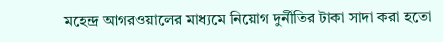মহেন্দ্র আগরওয়ালের মাধ্যমে নিয়োগ দুর্নীতির টাকা সাদা করা হতো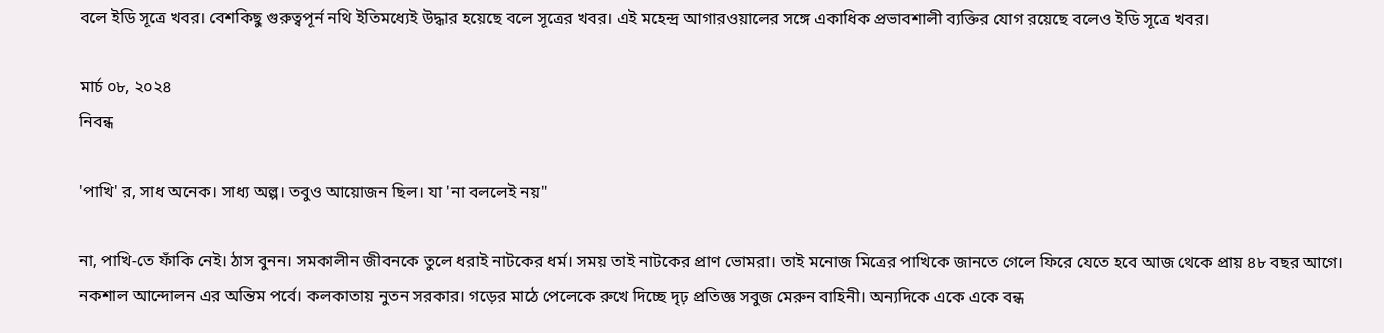বলে ইডি সূত্রে খবর। বেশকিছু গুরুত্বপূর্ন নথি ইতিমধ্যেই উদ্ধার হয়েছে বলে সূত্রের খবর। এই মহেন্দ্র আগারওয়ালের সঙ্গে একাধিক প্রভাবশালী ব্যক্তির যোগ রয়েছে বলেও ইডি সূত্রে খবর।

মার্চ ০৮, ২০২৪
নিবন্ধ

'পাখি' র, সাধ অনেক। সাধ্য অল্প। তবুও আয়োজন ছিল। যা 'না বললেই নয়"

না, পাখি-তে ফাঁকি নেই। ঠাস বুনন। সমকালীন জীবনকে তুলে ধরাই নাটকের ধর্ম। সময় তাই নাটকের প্রাণ ভোমরা। তাই মনোজ মিত্রের পাখিকে জানতে গেলে ফিরে যেতে হবে আজ থেকে প্রায় ৪৮ বছর আগে। নকশাল আন্দোলন এর অন্তিম পর্বে। কলকাতায় নুতন সরকার। গড়ের মাঠে পেলেকে রুখে দিচ্ছে দৃঢ় প্রতিজ্ঞ সবুজ মেরুন বাহিনী। অন্যদিকে একে একে বন্ধ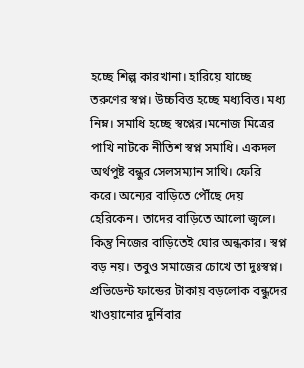হচ্ছে শিল্প কারখানা। হারিয়ে যাচ্ছে তরুণের স্বপ্ন। উচ্চবিত্ত হচ্ছে মধ্যবিত্ত। মধ্য নিম্ন। সমাধি হচ্ছে স্বপ্নের।মনোজ মিত্রের পাখি নাটকে নীতিশ স্বপ্ন সমাধি। একদল অর্থপুষ্ট বন্ধুর সেলসম্যান সাথি। ফেরি করে। অন্যের বাড়িতে পৌঁছে দেয় হেরিকেন। তাদের বাড়িতে আলো জ্বলে। কিন্তু নিজের বাড়িতেই ঘোর অন্ধকার। স্বপ্ন বড় নয়। তবুও সমাজের চোখে তা দুঃস্বপ্ন। প্রভিডেন্ট ফান্ডের টাকায় বড়লোক বন্ধুদের খাওয়ানোর দুর্নিবার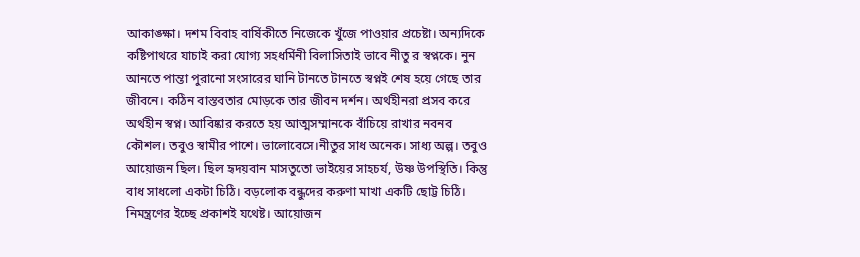আকাঙ্ক্ষা। দশম বিবাহ বার্ষিকীতে নিজেকে খুঁজে পাওয়ার প্রচেষ্টা। অন্যদিকে কষ্টিপাথরে যাচাই করা যোগ্য সহধর্মিনী বিলাসিতাই ভাবে নীতু র স্বপ্নকে। নুন আনতে পান্তা পুরানো সংসারের ঘানি টানতে টানতে স্বপ্নই শেষ হয়ে গেছে তার জীবনে। কঠিন বাস্তবতার মোড়কে তার জীবন দর্শন। অর্থহীনরা প্রসব করে অর্থহীন স্বপ্ন। আবিষ্কার করতে হয় আত্মসম্মানকে বাঁচিয়ে রাখার নবনব কৌশল। তবুও স্বামীর পাশে। ভালোবেসে।নীতুর সাধ অনেক। সাধ্য অল্প। তবুও আয়োজন ছিল। ছিল হৃদয়বান মাসতুতো ভাইয়ের সাহচর্য, উষ্ণ উপস্থিতি। কিন্তু বাধ সাধলো একটা চিঠি। বড়লোক বন্ধুদের করুণা মাখা একটি ছোট্ট চিঠি। নিমন্ত্রণের ইচ্ছে প্রকাশই যথেষ্ট। আয়োজন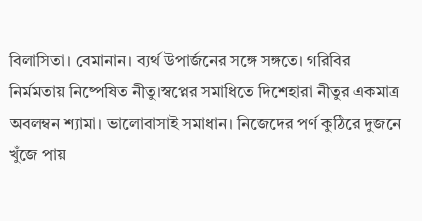বিলাসিতা। বেমানান। ব্যর্থ উপার্জনের সঙ্গে সঙ্গতে। গরিবির নির্মমতায় নিষ্পেষিত নীতু।স্বপ্নের সমাধিতে দিশেহারা নীতুর একমাত্র অবলম্বন শ্যামা। ভালোবাসাই সমাধান। নিজেদের পর্ণ কুঠিরে দুজনে খুঁজে পায়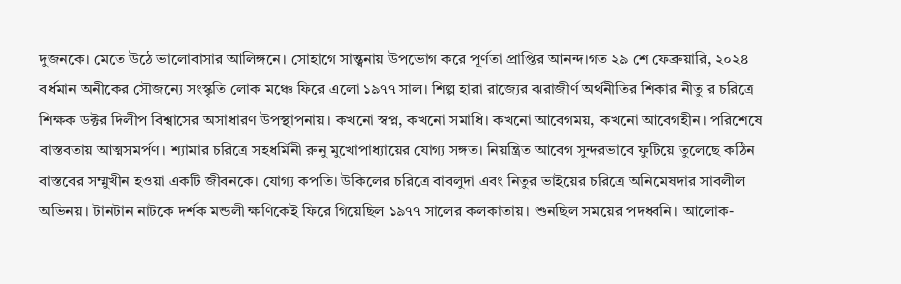দুজনকে। মেতে উঠে ভালোবাসার আলিঙ্গনে। সোহাগে সান্ত্বনায় উপভোগ করে পূর্ণতা প্রাপ্তির আনন্দ।গত ২৯ শে ফেব্রুয়ারি, ২০২৪ বর্ধমান অনীকের সৌজন্যে সংস্কৃতি লোক মঞ্চে ফিরে এলো ১৯৭৭ সাল। শিল্প হারা রাজ্যের ঝরাজীর্ণ অর্থনীতির শিকার নীতু র চরিত্রে শিক্ষক ডক্টর দিলীপ বিশ্বাসের অসাধারণ উপস্থাপনায়। কখনো স্বপ্ন, কখনো সমাধি। কখনো আবেগময়, কখনো আবেগহীন। পরিশেষে বাস্তবতায় আত্মসমর্পণ। শ্যামার চরিত্রে সহধর্মিনী রুনু মুখোপাধ্যায়ের যোগ্য সঙ্গত। নিয়ন্ত্রিত আবেগ সুন্দরভাবে ফুটিয়ে তুলেছে কঠিন বাস্তবের সম্মুখীন হওয়া একটি জীবনকে। যোগ্য কপতি। উকিলের চরিত্রে বাবলুদা এবং নিতুর ভাইয়ের চরিত্রে অনিমেষদার সাবলীল অভিনয়। টানটান নাটকে দর্শক মন্ডলী ক্ষণিকেই ফিরে গিয়েছিল ১৯৭৭ সালের কলকাতায়। শুনছিল সময়ের পদধ্বনি। আলোক-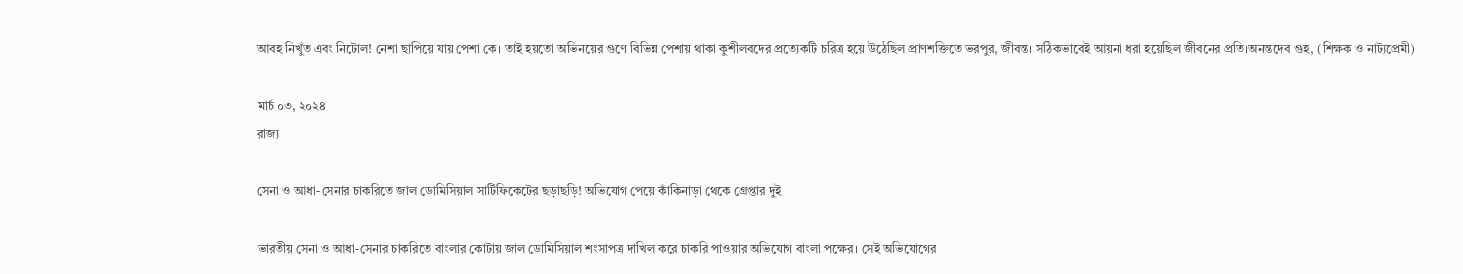আবহ নিখুঁত এবং নিটোল! নেশা ছাপিয়ে যায় পেশা কে। তাই হয়তো অভিনয়ের গুণে বিভিন্ন পেশায় থাকা কুশীলবদের প্রত্যেকটি চরিত্র হয়ে উঠেছিল প্রাণশক্তিতে ভরপুর, জীবন্ত। সঠিকভাবেই আয়না ধরা হয়েছিল জীবনের প্রতি।অনন্তদেব গুহ, (শিক্ষক ও নাট্যপ্রেমী)

মার্চ ০৩, ২০২৪
রাজ্য

সেনা ও আধা-সেনার চাকরিতে জাল ডোমিসিয়াল সার্টিফিকেটের ছড়াছড়ি! অভিযোগ পেয়ে কাঁকিনাড়া থেকে গ্রেপ্তার দুই

ভারতীয় সেনা ও আধা-সেনার চাকরিতে বাংলার কোটায় জাল ডোমিসিয়াল শংসাপত্র দাখিল করে চাকরি পাওয়ার অভিযোগ বাংলা পক্ষের। সেই অভিযোগের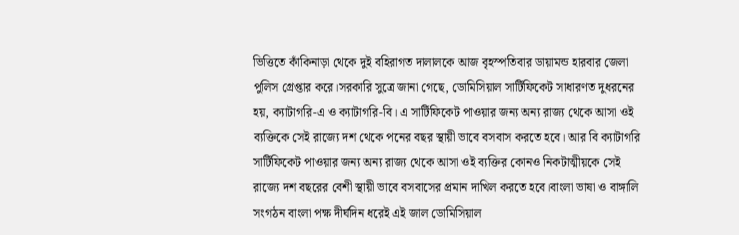ভিত্তিতে কাঁকিনাড়া থেকে দুই বহিরাগত দালালকে আজ বৃহস্পতিবার ডায়ামন্ড হারবার জেলা পুলিস গ্রেপ্তার করে।সরকারি সুত্রে জানা গেছে, ডোমিসিয়াল সার্টিফিকেট সাধারণত দুধরনের হয়, ক্যাটাগরি-এ ও ক্যাটাগরি-বি। এ সার্টিফিকেট পাওয়ার জন্য অন্য রাজ্য থেকে আসা ওই ব্যক্তিকে সেই রাজ্যে দশ থেকে পনের বছর স্থায়ী ভাবে বসবাস করতে হবে। আর বি ক্যাটাগরি সার্টিফিকেট পাওয়ার জন্য অন্য রাজ্য থেকে আসা ওই ব্যক্তির কোনও নিকটাত্মীয়কে সেই রাজ্যে দশ বছরের বেশী স্থায়ী ভাবে বসবাসের প্রমান দাখিল করতে হবে।বাংলা ভাষা ও বাঙ্গালি সংগঠন বাংলা পক্ষ দীর্ঘদিন ধরেই এই জাল ডোমিসিয়াল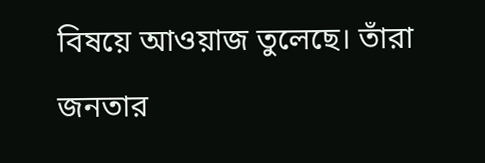বিষয়ে আওয়াজ তুলেছে। তাঁরা জনতার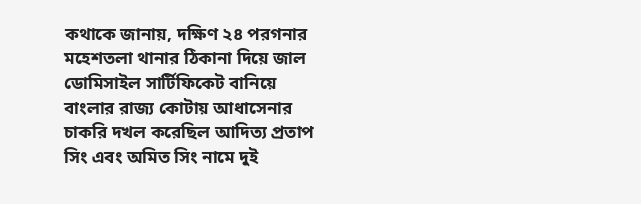কথাকে জানায়, দক্ষিণ ২৪ পরগনার মহেশতলা থানার ঠিকানা দিয়ে জাল ডোমিসাইল সার্টিফিকেট বানিয়ে বাংলার রাজ্য কোটায় আধাসেনার চাকরি দখল করেছিল আদিত্য প্রতাপ সিং এবং অমিত সিং নামে দুই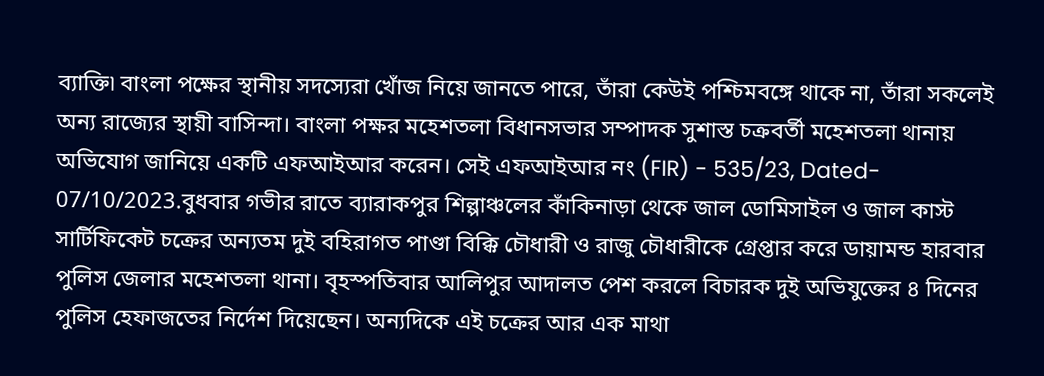ব্যাক্তি৷ বাংলা পক্ষের স্থানীয় সদস্যেরা খোঁজ নিয়ে জানতে পারে, তাঁরা কেউই পশ্চিমবঙ্গে থাকে না, তাঁরা সকলেই অন্য রাজ্যের স্থায়ী বাসিন্দা। বাংলা পক্ষর মহেশতলা বিধানসভার সম্পাদক সুশাস্ত চক্রবর্তী মহেশতলা থানায় অভিযোগ জানিয়ে একটি এফআইআর করেন। সেই এফআইআর নং (FIR) - 535/23, Dated- 07/10/2023.বুধবার গভীর রাতে ব্যারাকপুর শিল্পাঞ্চলের কাঁকিনাড়া থেকে জাল ডোমিসাইল ও জাল কাস্ট সার্টিফিকেট চক্রের অন্যতম দুই বহিরাগত পাণ্ডা বিক্কি চৌধারী ও রাজু চৌধারীকে গ্রেপ্তার করে ডায়ামন্ড হারবার পুলিস জেলার মহেশতলা থানা। বৃহস্পতিবার আলিপুর আদালত পেশ করলে বিচারক দুই অভিযুক্তের ৪ দিনের পুলিস হেফাজতের নির্দেশ দিয়েছেন। অন্যদিকে এই চক্রের আর এক মাথা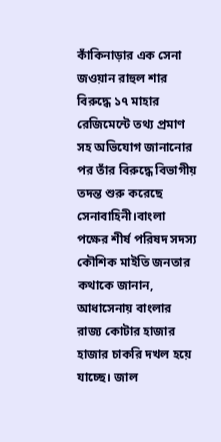কাঁকিনাড়ার এক সেনা জওয়ান রাহুল শার বিরুদ্ধে ১৭ মাহার রেজিমেন্টে তথ্য প্রমাণ সহ অভিযোগ জানানোর পর তাঁর বিরুদ্ধে বিভাগীয় তদন্ত শুরু করেছে সেনাবাহিনী।বাংলা পক্ষের শীর্ষ পরিষদ সদস্য কৌশিক মাইতি জনতার কথাকে জানান, আধাসেনায় বাংলার রাজ্য কোটার হাজার হাজার চাকরি দখল হয়ে যাচ্ছে। জাল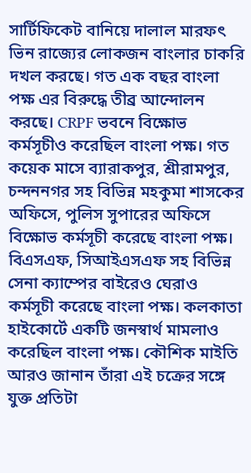সার্টিফিকেট বানিয়ে দালাল মারফৎ ভিন রাজ্যের লোকজন বাংলার চাকরি দখল করছে। গত এক বছর বাংলা পক্ষ এর বিরুদ্ধে তীব্র আন্দোলন করছে। CRPF ভবনে বিক্ষোভ কর্মসূচীও করেছিল বাংলা পক্ষ। গত কয়েক মাসে ব্যারাকপুর, শ্রীরামপুর, চন্দননগর সহ বিভিন্ন মহকুমা শাসকের অফিসে, পুলিস সুপারের অফিসে বিক্ষোভ কর্মসূচী করেছে বাংলা পক্ষ। বিএসএফ, সিআইএসএফ সহ বিভিন্ন সেনা ক্যাম্পের বাইরেও ঘেরাও কর্মসূচী করেছে বাংলা পক্ষ। কলকাতা হাইকোর্টে একটি জনস্বার্থ মামলাও করেছিল বাংলা পক্ষ। কৌশিক মাইতি আরও জানান তাঁরা এই চক্রের সঙ্গে যুক্ত প্রতিটা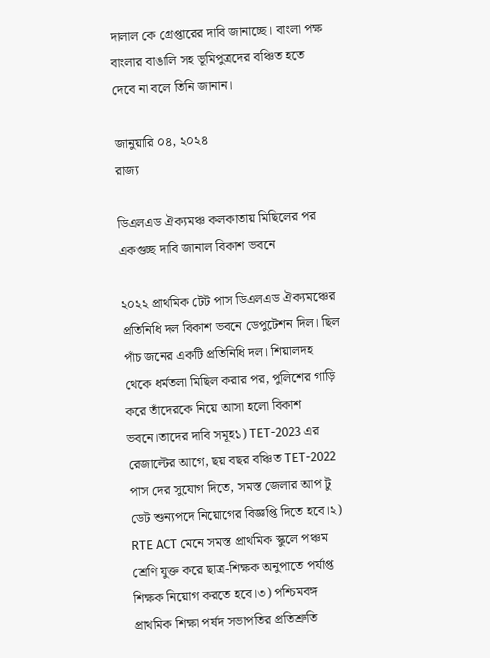দালাল কে গ্রেপ্তারের দাবি জানাচ্ছে। বাংলা পক্ষ বাংলার বাঙালি সহ ভূমিপুত্রদের বঞ্চিত হতে দেবে না বলে তিনি জানান।

জানুয়ারি ০৪, ২০২৪
রাজ্য

ডিএলএড ঐক্যমঞ্চ কলকাতায় মিছিলের পর একগুচ্ছ দাবি জানাল বিকাশ ভবনে

২০২২ প্রাথমিক টেট পাস ডিএলএড ঐক্যমঞ্চের প্রতিনিধি দল বিকাশ ভবনে ডেপুটেশন দিল। ছিল পাঁচ জনের একটি প্রতিনিধি দল। শিয়ালদহ থেকে ধর্মতলা মিছিল করার পর, পুলিশের গাড়ি করে তাঁদেরকে নিয়ে আসা হলো বিকাশ ভবনে।তাদের দাবি সমূহ১) TET-2023 এর রেজাল্টের আগে, ছয় বছর বঞ্চিত TET-2022 পাস দের সুযোগ দিতে, সমস্ত জেলার আপ টু ডেট শুন্যপদে নিয়োগের বিজ্ঞপ্তি দিতে হবে।২) RTE ACT মেনে সমস্ত প্রাথমিক স্কুলে পঞ্চম শ্রেণি যুক্ত করে ছাত্র-শিক্ষক অনুপাতে পর্যাপ্ত শিক্ষক নিয়োগ করতে হবে।৩) পশ্চিমবঙ্গ প্রাথমিক শিক্ষা পর্ষদ সভাপতির প্রতিশ্রুতি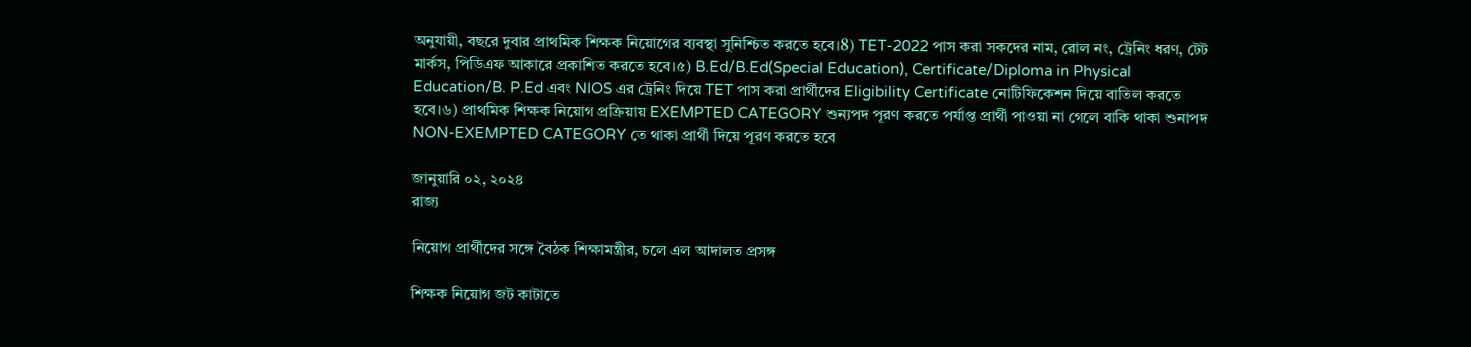অনুযায়ী, বছরে দুবার প্রাথমিক শিক্ষক নিয়োগের ব্যবস্থা সুনিশ্চিত করতে হবে।8) TET-2022 পাস করা সকদের নাম, রোল নং, ট্রেনিং ধরণ, টেট মার্কস, পিডিএফ আকারে প্রকাশিত করতে হবে।৫) B.Ed/B.Ed(Special Education), Certificate/Diploma in Physical Education/B. P.Ed এবং NIOS এর ট্রেনিং দিয়ে TET পাস করা প্রার্থীদের Eligibility Certificate নোটিফিকেশন দিয়ে বাতিল করতে হবে।৬) প্রাথমিক শিক্ষক নিয়োগ প্রক্রিয়ায় EXEMPTED CATEGORY শুন্যপদ পূরণ করতে পর্যাপ্ত প্রার্থী পাওয়া না গেলে বাকি থাকা শুনাপদ NON-EXEMPTED CATEGORY তে থাকা প্রার্থী দিয়ে পূরণ করতে হবে

জানুয়ারি ০২, ২০২৪
রাজ্য

নিয়োগ প্রার্থীদের সঙ্গে বৈঠক শিক্ষামন্ত্রীর, চলে এল আদালত প্রসঙ্গ

শিক্ষক নিয়োগ জট কাটাতে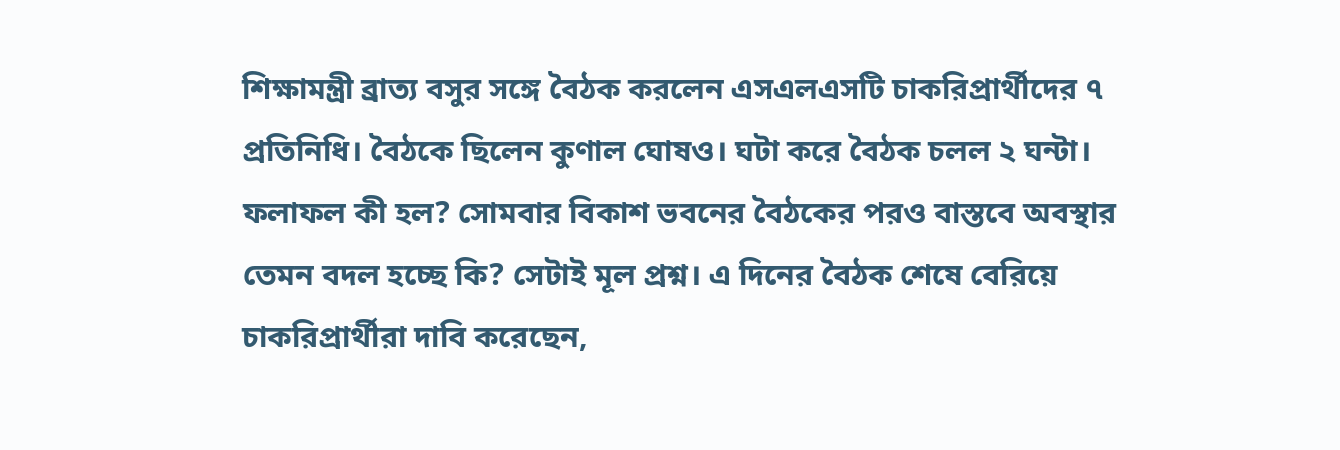শিক্ষামন্ত্রী ব্রাত্য বসুর সঙ্গে বৈঠক করলেন এসএলএসটি চাকরিপ্রার্থীদের ৭ প্রতিনিধি। বৈঠকে ছিলেন কুণাল ঘোষও। ঘটা করে বৈঠক চলল ২ ঘন্টা। ফলাফল কী হল? সোমবার বিকাশ ভবনের বৈঠকের পরও বাস্তবে অবস্থার তেমন বদল হচ্ছে কি? সেটাই মূল প্রশ্ন। এ দিনের বৈঠক শেষে বেরিয়ে চাকরিপ্রার্থীরা দাবি করেছেন,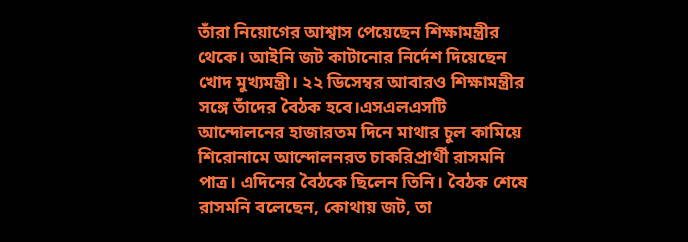তাঁরা নিয়োগের আশ্বাস পেয়েছেন শিক্ষামন্ত্রীর থেকে। আইনি জট কাটানোর নির্দেশ দিয়েছেন খোদ মুখ্যমন্ত্রী। ২২ ডিসেম্বর আবারও শিক্ষামন্ত্রীর সঙ্গে তাঁদের বৈঠক হবে।এসএলএসটি আন্দোলনের হাজারতম দিনে মাথার চুল কামিয়ে শিরোনামে আন্দোলনরত চাকরিপ্রার্থী রাসমনি পাত্র। এদিনের বৈঠকে ছিলেন তিনি। বৈঠক শেষে রাসমনি বলেছেন, কোথায় জট, তা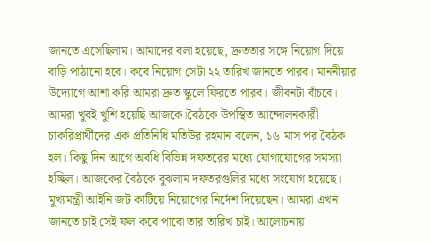জানতে এসেছিলাম। আমাদের বলা হয়েছে, দ্রুততার সঙ্গে নিয়োগ দিয়ে বাড়ি পাঠানো হবে। কবে নিয়োগ সেটা ২২ তারিখ জানতে পারব। মাননীয়ার উদ্যোগে আশা করি আমরা দ্রুত স্কুলে ফিরতে পারব। জীবনটা বাঁচবে। আমরা খুবই খুশি হয়েছি আজকে।বৈঠকে উপস্থিত আন্দোলনকারী চাকরিপ্রার্থীদের এক প্রতিনিধি মতিউর রহমান বলেন, ১৬ মাস পর বৈঠক হল। কিছু দিন আগে অবধি বিভিন্ন দফতরের মধ্যে যোগাযোগের সমস্যা হচ্ছিল। আজকের বৈঠকে বুঝলাম দফতরগুলির মধ্যে সংযোগ হয়েছে। মুখ্যমন্ত্রী আইনি জট কাটিয়ে নিয়োগের নির্দেশ দিয়েছেন। আমরা এখন জানতে চাই সেই ফল কবে পাবো তার তারিখ চাই। আলোচনায়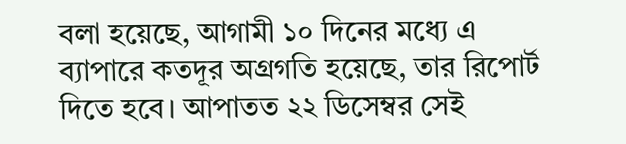বলা হয়েছে, আগামী ১০ দিনের মধ্যে এ ব্যাপারে কতদূর অগ্রগতি হয়েছে, তার রিপোর্ট দিতে হবে। আপাতত ২২ ডিসেম্বর সেই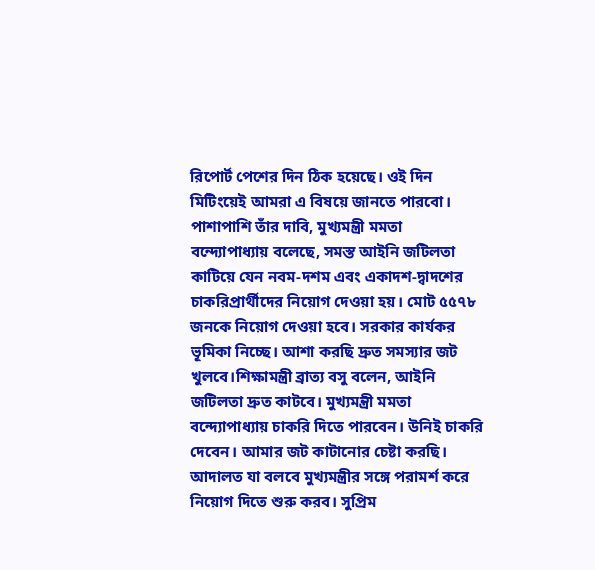রিপোর্ট পেশের দিন ঠিক হয়েছে। ওই দিন মিটিংয়েই আমরা এ বিষয়ে জানতে পারবো। পাশাপাশি তাঁর দাবি, মুখ্যমন্ত্রী মমতা বন্দ্যোপাধ্যায় বলেছে, সমস্ত আইনি জটিলতা কাটিয়ে যেন নবম-দশম এবং একাদশ-দ্বাদশের চাকরিপ্রার্থীদের নিয়োগ দেওয়া হয়। মোট ৫৫৭৮ জনকে নিয়োগ দেওয়া হবে। সরকার কার্যকর ভূমিকা নিচ্ছে। আশা করছি দ্রুত সমস্যার জট খুলবে।শিক্ষামন্ত্রী ব্রাত্য বসু বলেন, আইনি জটিলতা দ্রুত কাটবে। মুখ্যমন্ত্রী মমতা বন্দ্যোপাধ্যায় চাকরি দিতে পারবেন। উনিই চাকরি দেবেন। আমার জট কাটানোর চেষ্টা করছি। আদালত যা বলবে মুখ্যমন্ত্রীর সঙ্গে পরামর্শ করে নিয়োগ দিতে শুরু করব। সুপ্রিম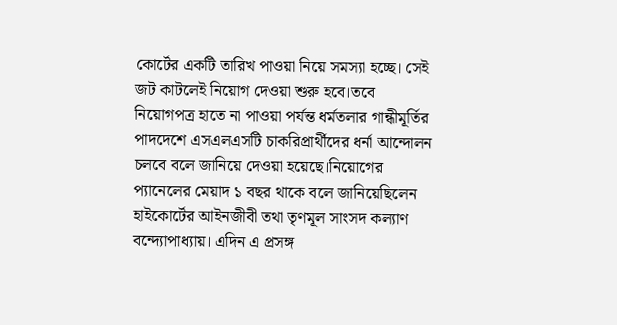কোর্টের একটি তারিখ পাওয়া নিয়ে সমস্যা হচ্ছে। সেই জট কাটলেই নিয়োগ দেওয়া শুরু হবে।তবে নিয়োগপত্র হাতে না পাওয়া পর্যন্ত ধর্মতলার গান্ধীমূর্তির পাদদেশে এসএলএসটি চাকরিপ্রার্থীদের ধর্না আন্দোলন চলবে বলে জানিয়ে দেওয়া হয়েছে।নিয়োগের প্যানেলের মেয়াদ ১ বছর থাকে বলে জানিয়েছিলেন হাইকোর্টের আইনজীবী তথা তৃণমূল সাংসদ কল্যাণ বন্দ্যোপাধ্যায়। এদিন এ প্রসঙ্গ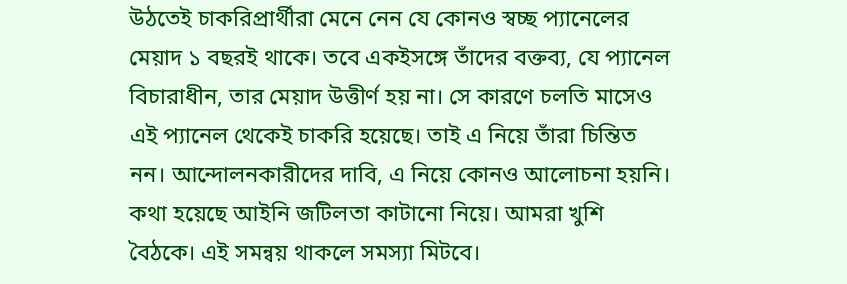উঠতেই চাকরিপ্রার্থীরা মেনে নেন যে কোনও স্বচ্ছ প্যানেলের মেয়াদ ১ বছরই থাকে। তবে একইসঙ্গে তাঁদের বক্তব্য, যে প্যানেল বিচারাধীন, তার মেয়াদ উত্তীর্ণ হয় না। সে কারণে চলতি মাসেও এই প্যানেল থেকেই চাকরি হয়েছে। তাই এ নিয়ে তাঁরা চিন্তিত নন। আন্দোলনকারীদের দাবি, এ নিয়ে কোনও আলোচনা হয়নি। কথা হয়েছে আইনি জটিলতা কাটানো নিয়ে। আমরা খুশি বৈঠকে। এই সমন্বয় থাকলে সমস্যা মিটবে।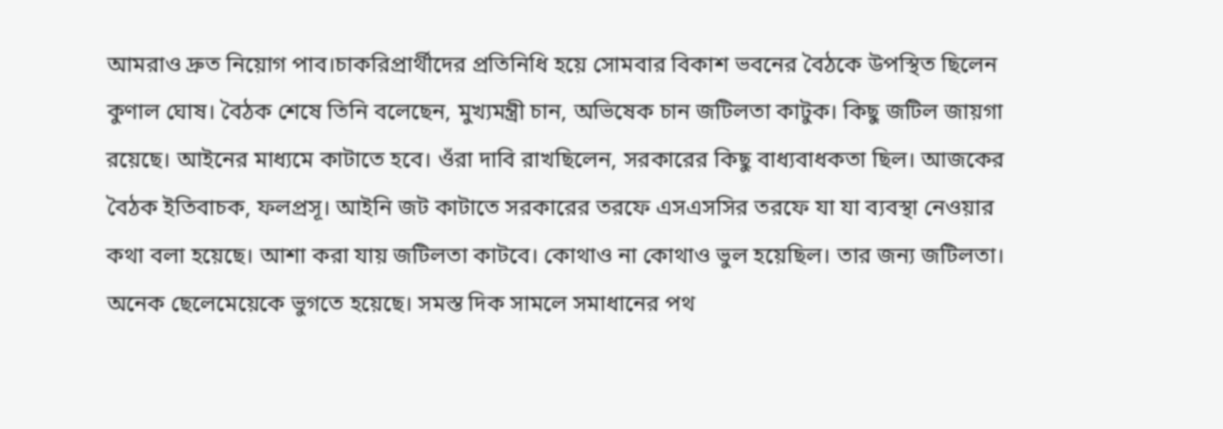আমরাও দ্রুত নিয়োগ পাব।চাকরিপ্রার্থীদের প্রতিনিধি হয়ে সোমবার বিকাশ ভবনের বৈঠকে উপস্থিত ছিলেন কুণাল ঘোষ। বৈঠক শেষে তিনি বলেছেন, মুখ্যমন্ত্রী চান, অভিষেক চান জটিলতা কাটুক। কিছু জটিল জায়গা রয়েছে। আইনের মাধ্যমে কাটাতে হবে। ওঁরা দাবি রাখছিলেন, সরকারের কিছু বাধ্যবাধকতা ছিল। আজকের বৈঠক ইতিবাচক, ফলপ্রসূ। আইনি জট কাটাতে সরকারের তরফে এসএসসির তরফে যা যা ব্যবস্থা নেওয়ার কথা বলা হয়েছে। আশা করা যায় জটিলতা কাটবে। কোথাও না কোথাও ভুল হয়েছিল। তার জন্য জটিলতা। অনেক ছেলেমেয়েকে ভুগতে হয়েছে। সমস্ত দিক সামলে সমাধানের পথ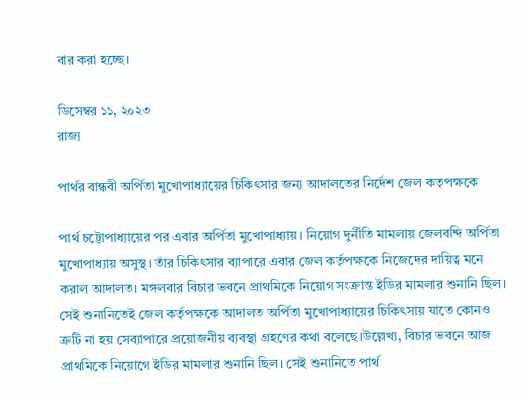বার করা হচ্ছে।

ডিসেম্বর ১১, ২০২৩
রাজ্য

পার্থর বান্ধবী অর্পিতা মুখোপাধ্যায়ের চিকিৎসার জন্য আদালতের নির্দেশ জেল কতৃপক্ষকে

পার্থ চট্টোপাধ্যায়ের পর এবার অর্পিতা মুখোপাধ্যায়। নিয়োগ দুর্নীতি মামলায় জেলবন্দি অর্পিতা মুখোপাধ্যায় অসুস্থ। তাঁর চিকিৎসার ব্যাপারে এবার জেল কর্তৃপক্ষকে নিজেদের দায়িত্ব মনে করাল আদালত। মঙ্গলবার বিচার ভবনে প্রাথমিকে নিয়োগ সংক্রান্ত ইডির মামলার শুনানি ছিল। সেই শুনানিতেই জেল কর্তৃপক্ষকে আদালত অর্পিতা মুখোপাধ্যায়ের চিকিৎসায় যাতে কোনও ত্রুটি না হয় সেব্যাপারে প্রয়োজনীয় ব্যবস্থা গ্রহণের কথা বলেছে।উল্লেখ্য, বিচার ভবনে আজ প্রাথমিকে নিয়োগে ইডির মামলার শুনানি ছিল। সেই শুনানিতে পার্থ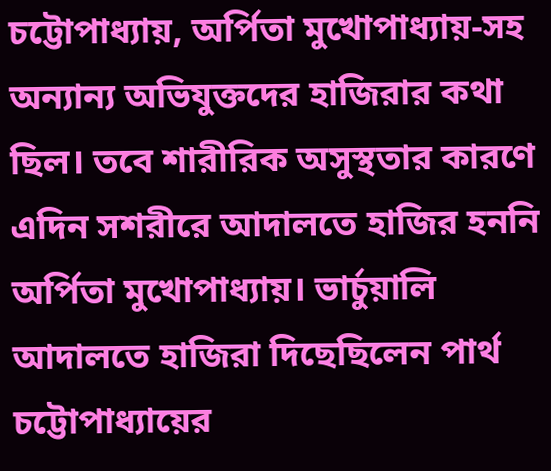চট্টোপাধ্যায়, অর্পিতা মুখোপাধ্যায়-সহ অন্যান্য অভিযুক্তদের হাজিরার কথা ছিল। তবে শারীরিক অসুস্থতার কারণে এদিন সশরীরে আদালতে হাজির হননি অর্পিতা মুখোপাধ্যায়। ভার্চুয়ালি আদালতে হাজিরা দিছেছিলেন পার্থ চট্টোপাধ্যায়ের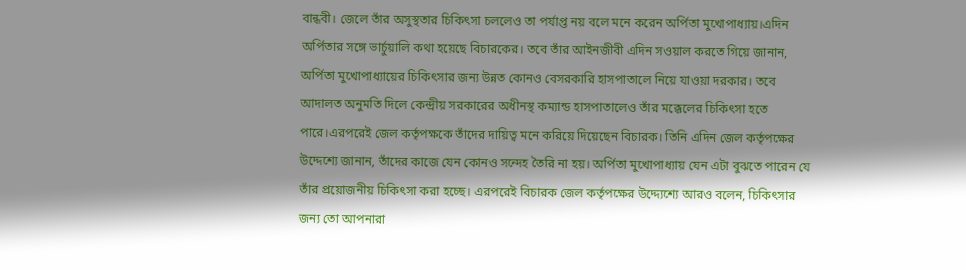বান্ধবী। জেলে তাঁর অসুস্থতার চিকিৎসা চললেও তা পর্যাপ্ত নয় বলে মনে করেন অর্পিতা মুখোপাধ্যায়।এদিন অর্পিতার সঙ্গে ভার্চুয়ালি কথা হয়েছে বিচারকের। তবে তাঁর আইনজীবী এদিন সওয়াল করতে গিয়ে জানান, অর্পিতা মুখোপাধ্যায়ের চিকিৎসার জন্য উন্নত কোনও বেসরকারি হাসপাতালে নিয়ে যাওয়া দরকার। তবে আদালত অনুমতি দিলে কেন্দ্রীয় সরকারের অধীনস্থ কম্যান্ড হাসপাতালেও তাঁর মক্কেলের চিকিৎসা হতে পারে।এরপরেই জেল কর্তৃপক্ষকে তাঁদের দায়িত্ব মনে করিয়ে দিয়েছেন বিচারক। তিনি এদিন জেল কর্তৃপক্ষের উদ্দেশ্যে জানান, তাঁদের কাজে যেন কোনও সন্দেহ তৈরি না হয়। অর্পিতা মুখোপাধ্যায় যেন এটা বুঝতে পারেন যে তাঁর প্রয়োজনীয় চিকিৎসা করা হচ্ছে। এরপরেই বিচারক জেল কর্তৃপক্ষের উদ্দ্যেশ্যে আরও বলেন, চিকিৎসার জন্য তো আপনারা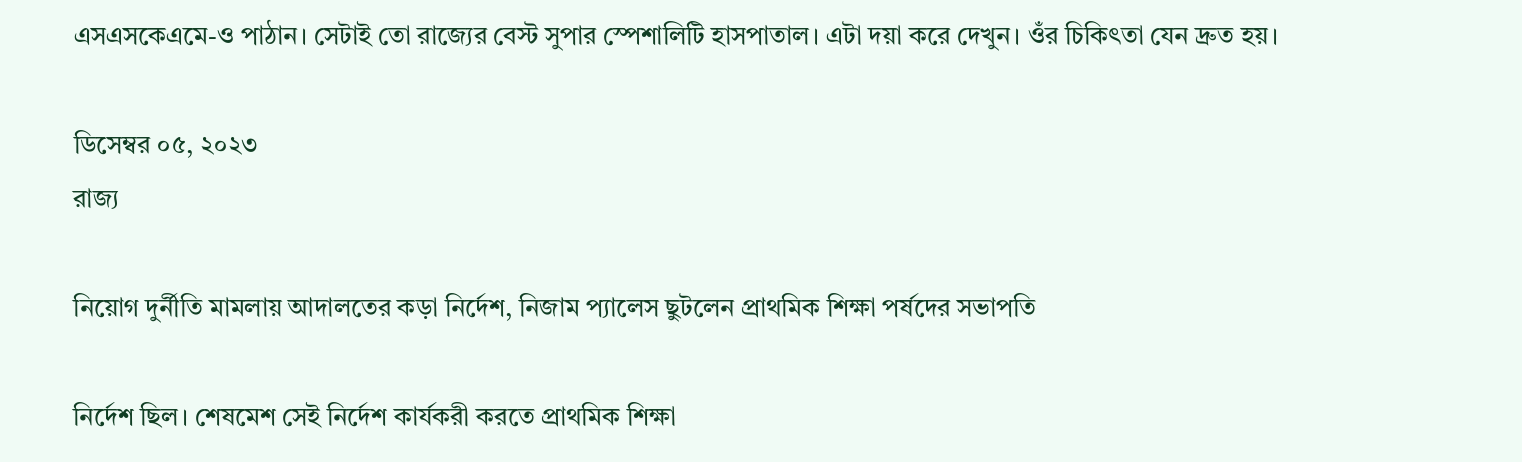এসএসকেএমে-ও পাঠান। সেটাই তো রাজ্যের বেস্ট সুপার স্পেশালিটি হাসপাতাল। এটা দয়া করে দেখুন। ওঁর চিকিৎতা যেন দ্রুত হয়।

ডিসেম্বর ০৫, ২০২৩
রাজ্য

নিয়োগ দুর্নীতি মামলায় আদালতের কড়া নির্দেশ, নিজাম প্যালেস ছুটলেন প্রাথমিক শিক্ষা পর্ষদের সভাপতি

নির্দেশ ছিল। শেষমেশ সেই নির্দেশ কার্যকরী করতে প্রাথমিক শিক্ষা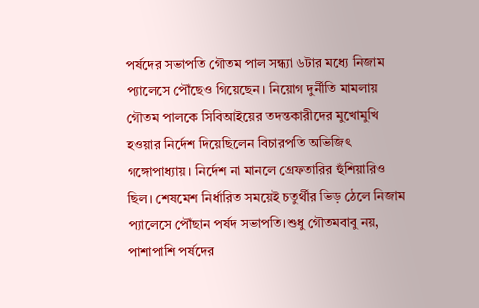পর্ষদের সভাপতি গৌতম পাল সন্ধ্যা ৬টার মধ্যে নিজাম প্যালেসে পৌঁছেও গিয়েছেন। নিয়োগ দুর্নীতি মামলায় গৌতম পালকে সিবিআইয়ের তদন্তকারীদের মুখোমুখি হওয়ার নির্দেশ দিয়েছিলেন বিচারপতি অভিজিৎ গঙ্গোপাধ্যায়। নির্দেশ না মানলে গ্রেফতারির হুঁশিয়ারিও ছিল। শেষমেশ নির্ধারিত সময়েই চতুর্থীর ভিড় ঠেলে নিজাম প্যালেসে পৌঁছান পর্ষদ সভাপতি।শুধু গৌতমবাবু নয়, পাশাপাশি পর্ষদের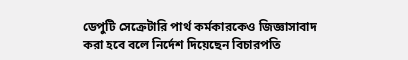ডেপুটি সেক্রেটারি পার্থ কর্মকারকেও জিজ্ঞাসাবাদ করা হবে বলে নির্দেশ দিয়েছেন বিচারপতি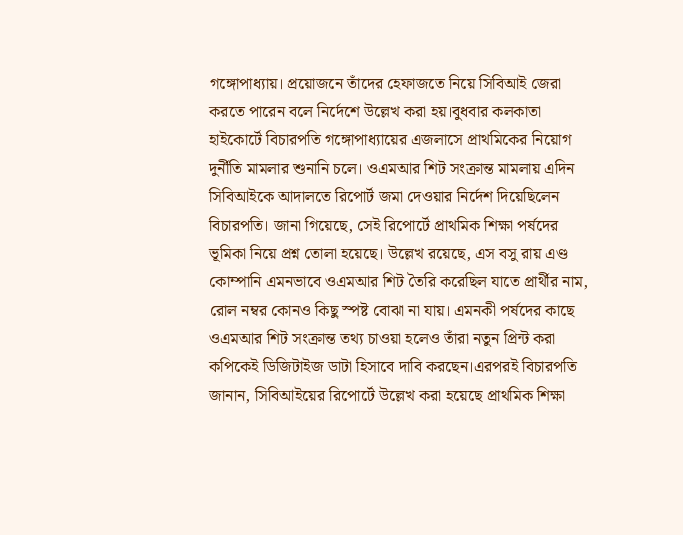গঙ্গোপাধ্যায়। প্রয়োজনে তাঁদের হেফাজতে নিয়ে সিবিআই জেরা করতে পারেন বলে নির্দেশে উল্লেখ করা হয়।বুধবার কলকাতা হাইকোর্টে বিচারপতি গঙ্গোপাধ্যায়ের এজলাসে প্রাথমিকের নিয়োগ দুর্নীতি মামলার শুনানি চলে। ওএমআর শিট সংক্রান্ত মামলায় এদিন সিবিআইকে আদালতে রিপোর্ট জমা দেওয়ার নির্দেশ দিয়েছিলেন বিচারপতি। জানা গিয়েছে, সেই রিপোর্টে প্রাথমিক শিক্ষা পর্ষদের ভূমিকা নিয়ে প্রশ্ন তোলা হয়েছে। উল্লেখ রয়েছে, এস বসু রায় এণ্ড কোম্পানি এমনভাবে ওএমআর শিট তৈরি করেছিল যাতে প্রার্থীর নাম, রোল নম্বর কোনও কিছু স্পষ্ট বোঝা না যায়। এমনকী পর্ষদের কাছে ওএমআর শিট সংক্রান্ত তথ্য চাওয়া হলেও তাঁরা নতুন প্রিন্ট করা কপিকেই ডিজিটাইজ ডাটা হিসাবে দাবি করছেন।এরপরই বিচারপতি জানান, সিবিআইয়ের রিপোর্টে উল্লেখ করা হয়েছে প্রাথমিক শিক্ষা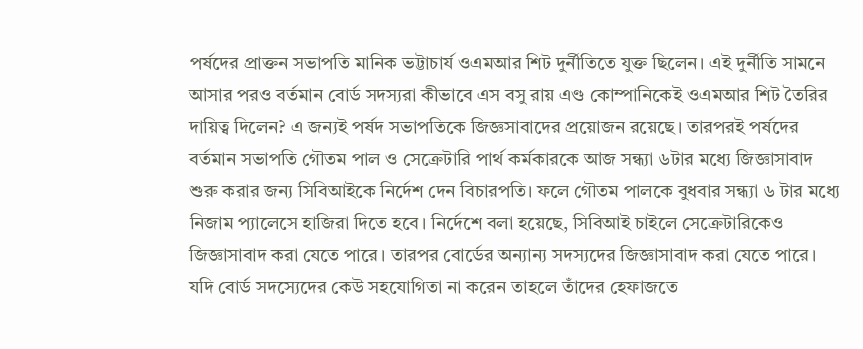পর্ষদের প্রাক্তন সভাপতি মানিক ভট্টাচার্য ওএমআর শিট দুর্নীতিতে যুক্ত ছিলেন। এই দুর্নীতি সামনে আসার পরও বর্তমান বোর্ড সদস্যরা কীভাবে এস বসু রায় এণ্ড কোম্পানিকেই ওএমআর শিট তৈরির দায়িত্ব দিলেন? এ জন্যই পর্ষদ সভাপতিকে জিজ্ঞসাবাদের প্রয়োজন রয়েছে। তারপরই পর্ষদের বর্তমান সভাপতি গৌতম পাল ও সেক্রেটারি পার্থ কর্মকারকে আজ সন্ধ্যা ৬টার মধ্যে জিজ্ঞাসাবাদ শুরু করার জন্য সিবিআইকে নির্দেশ দেন বিচারপতি। ফলে গৌতম পালকে বুধবার সন্ধ্যা ৬ টার মধ্যে নিজাম প্যালেসে হাজিরা দিতে হবে। নির্দেশে বলা হয়েছে, সিবিআই চাইলে সেক্রেটারিকেও জিজ্ঞাসাবাদ করা যেতে পারে। তারপর বোর্ডের অন্যান্য সদস্যদের জিজ্ঞাসাবাদ করা যেতে পারে। যদি বোর্ড সদস্যেদের কেউ সহযোগিতা না করেন তাহলে তাঁদের হেফাজতে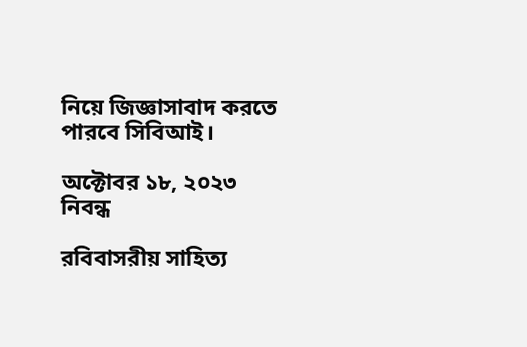নিয়ে জিজ্ঞাসাবাদ করতে পারবে সিবিআই।

অক্টোবর ১৮, ২০২৩
নিবন্ধ

রবিবাসরীয় সাহিত্য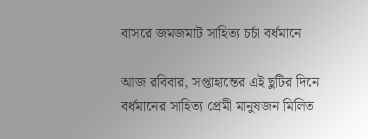বাসরে জমজমাট সাহিত্য চর্চা বর্ধমানে

আজ রবিবার, সপ্তাহান্তের এই ছুটির দিনে বর্ধমানের সাহিত্য প্রেমী মানুষজন মিলিত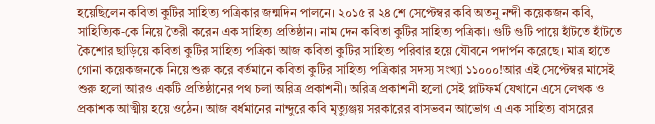হয়েছিলেন কবিতা কুটির সাহিত্য পত্রিকার জন্মদিন পালনে। ২০১৫ র ২৪ শে সেপ্টেম্বর কবি অতনু নন্দী কয়েকজন কবি, সাহিত্যিক-কে নিয়ে তৈরী করেন এক সাহিত্য প্রতিষ্ঠান। নাম দেন কবিতা কুটির সাহিত্য পত্রিকা। গুটি গুটি পায়ে হাঁটতে হাঁটতে কৈশোর ছাড়িয়ে কবিতা কুটির সাহিত্য পত্রিকা আজ কবিতা কুটির সাহিত্য পরিবার হয়ে যৌবনে পদার্পন করেছে। মাত্র হাতে গোনা কয়েকজনকে নিয়ে শুরু করে বর্তমানে কবিতা কুটির সাহিত্য পত্রিকার সদস্য সংখ্যা ১১০০০!আর এই সেপ্টেম্বর মাসেই শুরু হলো আরও একটি প্রতিষ্ঠানের পথ চলা অরিত্র প্রকাশনী। অরিত্র প্রকাশনী হলো সেই প্লাটফর্ম যেখানে এসে লেখক ও প্রকাশক আত্মীয় হয়ে ওঠেন। আজ বর্ধমানের নান্দুরে কবি মৃত্যুঞ্জয় সরকারের বাসভবন আভোগ এ এক সাহিত্য বাসরের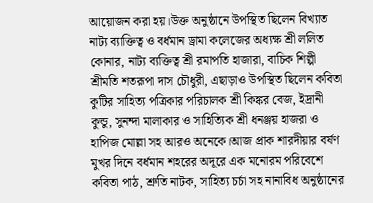আয়োজন করা হয়।উক্ত অনুষ্ঠানে উপস্থিত ছিলেন বিখ্যাত নাট্য ব্যাক্তিত্ব ও বর্ধমান ড্রামা কলেজের অধ্যক্ষ শ্রী ললিত কোনার, নাট্য ব্যক্তিত্ব শ্রী রমাপতি হাজারা, বাচিক শিল্পী শ্রীমতি শতরূপা দাস চৌধুরী, এছাড়াও উপস্থিত ছিলেন কবিতা কুটির সাহিত্য পত্রিকার পরিচালক শ্রী কিঙ্কর বেজ, ইদ্রানী কুন্ডু, সুনন্দা মালাকার ও সাহিত্যিক শ্রী ধনঞ্জয় হাজরা ও হাপিজ মোল্লা সহ আরও অনেকে।আজ প্রাক শারদীয়ার বর্ষণ মুখর দিনে বর্ধমান শহরের অদূরে এক মনোরম পরিবেশে কবিতা পাঠ, শ্রুতি নাটক, সাহিত্য চর্চা সহ নানাবিধ অনুষ্ঠানের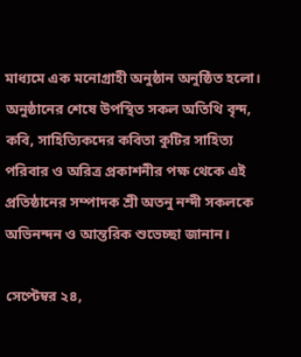মাধ্যমে এক মনোগ্রাহী অনুষ্ঠান অনুষ্ঠিত হলো। অনুষ্ঠানের শেষে উপস্থিত সকল অতিথি বৃন্দ, কবি, সাহিত্যিকদের কবিতা কুটির সাহিত্য পরিবার ও অরিত্র প্রকাশনীর পক্ষ থেকে এই প্রতিষ্ঠানের সম্পাদক শ্রী অতনু নন্দী সকলকে অভিনন্দন ও আন্তরিক শুভেচ্ছা জানান।

সেপ্টেম্বর ২৪,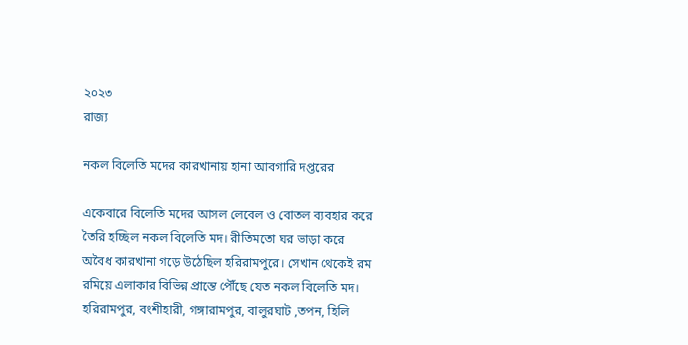২০২৩
রাজ্য

নকল বিলেতি মদের কারখানায় হানা আবগারি দপ্তরের

একেবারে বিলেতি মদের আসল লেবেল ও বোতল ব্যবহার করে তৈরি হচ্ছিল নকল বিলেতি মদ। রীতিমতো ঘর ভাড়া করে অবৈধ কারখানা গড়ে উঠেছিল হরিরামপুরে। সেখান থেকেই রম রমিয়ে এলাকার বিভিন্ন প্রান্তে পৌঁছে যেত নকল বিলেতি মদ। হরিরামপুর, বংশীহারী, গঙ্গারামপুর, বালুরঘাট ,তপন, হিলি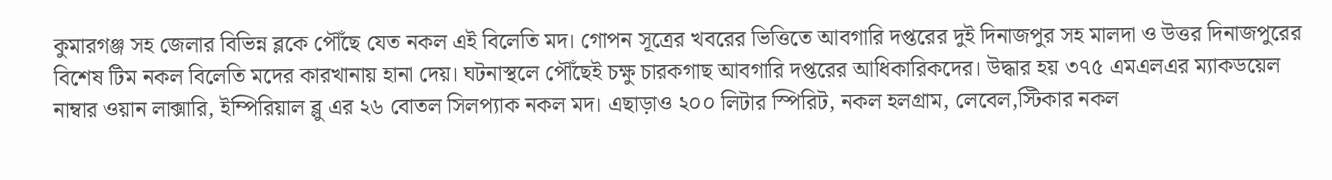কুমারগঞ্জ সহ জেলার বিভিন্ন ব্লকে পৌঁছে যেত নকল এই বিলেতি মদ। গোপন সূত্রের খবরের ভিত্তিতে আবগারি দপ্তরের দুই দিনাজপুর সহ মালদা ও উত্তর দিনাজপুরের বিশেষ টিম নকল বিলেতি মদের কারখানায় হানা দেয়। ঘটনাস্থলে পৌঁছেই চক্ষু চারকগাছ আবগারি দপ্তরের আধিকারিকদের। উদ্ধার হয় ৩৭৫ এমএলএর ম্যাকডয়েল নাম্বার ওয়ান লাক্সারি, ইম্পিরিয়াল ব্লু এর ২৬ বোতল সিলপ্যাক নকল মদ। এছাড়াও ২০০ লিটার স্পিরিট, নকল হলগ্রাম, লেবেল,স্টিকার নকল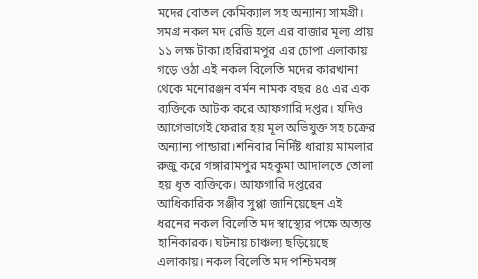মদের বোতল কেমিক্যাল সহ অন্যান্য সামগ্রী। সমগ্র নকল মদ রেডি হলে এর বাজার মূল্য প্রায় ১১ লক্ষ টাকা।হরিরামপুর এর চোপা এলাকায় গড়ে ওঠা এই নকল বিলেতি মদের কারখানা থেকে মনোরঞ্জন বর্মন নামক বছর ৪৫ এর এক ব্যক্তিকে আটক করে আফগারি দপ্তর। যদিও আগেভাগেই ফেরার হয় মূল অভিযুক্ত সহ চক্রের অন্যান্য পান্ডারা।শনিবার নির্দিষ্ট ধারায় মামলার রুজু করে গঙ্গারামপুর মহকুমা আদালতে তোলা হয় ধৃত ব্যক্তিকে। আফগারি দপ্তরের আধিকারিক সঞ্জীব সুপ্পা জানিয়েছেন এই ধরনের নকল বিলেতি মদ স্বাস্থ্যের পক্ষে অত্যন্ত হানিকারক। ঘটনায় চাঞ্চল্য ছড়িয়েছে এলাকায়। নকল বিলেতি মদ পশ্চিমবঙ্গ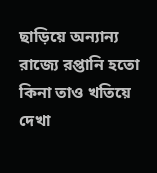ছাড়িয়ে অন্যান্য রাজ্যে রপ্তানি হতো কিনা তাও খতিয়ে দেখা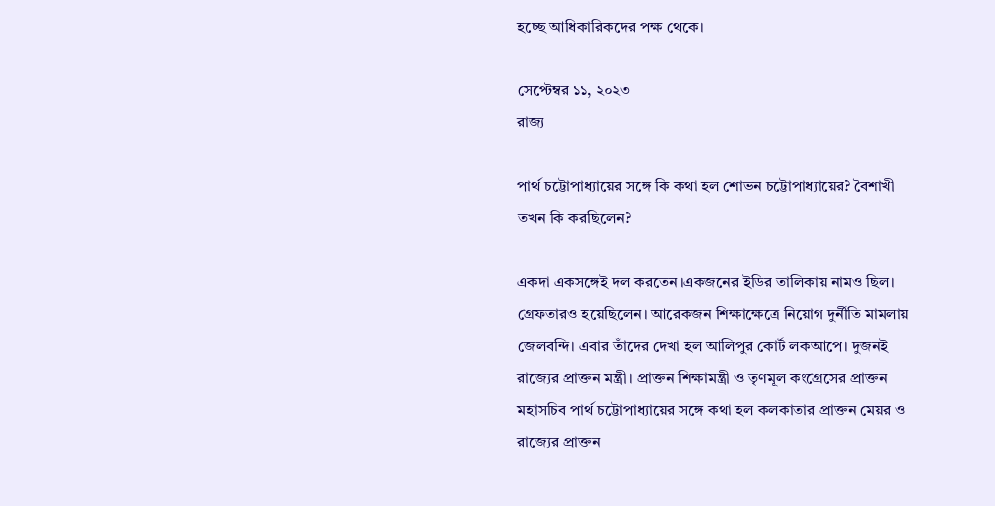হচ্ছে আধিকারিকদের পক্ষ থেকে।

সেপ্টেম্বর ১১, ২০২৩
রাজ্য

পার্থ চট্টোপাধ্যায়ের সঙ্গে কি কথা হল শোভন চট্টোপাধ্যায়ের? বৈশাখী তখন কি করছিলেন?

একদা একসঙ্গেই দল করতেন।একজনের ইডির তালিকায় নামও ছিল। গ্রেফতারও হয়েছিলেন। আরেকজন শিক্ষাক্ষেত্রে নিয়োগ দুর্নীতি মামলায় জেলবন্দি। এবার তাঁদের দেখা হল আলিপুর কোর্ট লকআপে। দুজনই রাজ্যের প্রাক্তন মন্ত্রী। প্রাক্তন শিক্ষামন্ত্রী ও তৃণমূল কংগ্রেসের প্রাক্তন মহাসচিব পার্থ চট্টোপাধ্যায়ের সঙ্গে কথা হল কলকাতার প্রাক্তন মেয়র ও রাজ্যের প্রাক্তন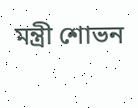মন্ত্রী শোভন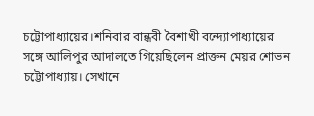চট্টোপাধ্যায়ের।শনিবার বান্ধবী বৈশাখী বন্দ্যোপাধ্যায়ের সঙ্গে আলিপুর আদালতে গিয়েছিলেন প্রাক্তন মেয়র শোভন চট্টোপাধ্যায়। সেখানে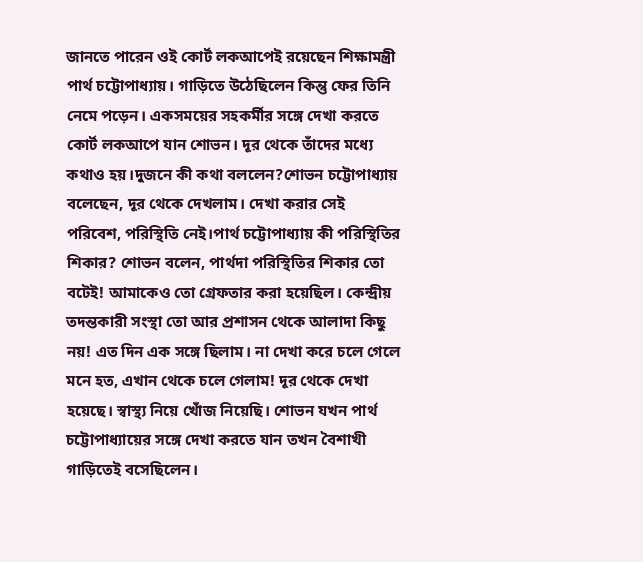জানতে পারেন ওই কোর্ট লকআপেই রয়েছেন শিক্ষামন্ত্রী পার্থ চট্টোপাধ্যায়। গাড়িতে উঠেছিলেন কিন্তু ফের তিনি নেমে পড়েন। একসময়ের সহকর্মীর সঙ্গে দেখা করতে কোর্ট লকআপে যান শোভন। দূর থেকে তাঁদের মধ্যে কথাও হয়।দুজনে কী কথা বললেন?শোভন চট্টোপাধ্যায় বলেছেন, দূর থেকে দেখলাম। দেখা করার সেই পরিবেশ, পরিস্থিতি নেই।পার্থ চট্টোপাধ্যায় কী পরিস্থিতির শিকার? শোভন বলেন, পার্থদা পরিস্থিতির শিকার তো বটেই! আমাকেও তো গ্রেফতার করা হয়েছিল। কেন্দ্রীয় তদন্তকারী সংস্থা তো আর প্রশাসন থেকে আলাদা কিছু নয়! এত দিন এক সঙ্গে ছিলাম। না দেখা করে চলে গেলে মনে হত, এখান থেকে চলে গেলাম! দূর থেকে দেখা হয়েছে। স্বাস্থ্য নিয়ে খোঁজ নিয়েছি। শোভন যখন পার্থ চট্টোপাধ্যায়ের সঙ্গে দেখা করতে যান তখন বৈশাখী গাড়িতেই বসেছিলেন।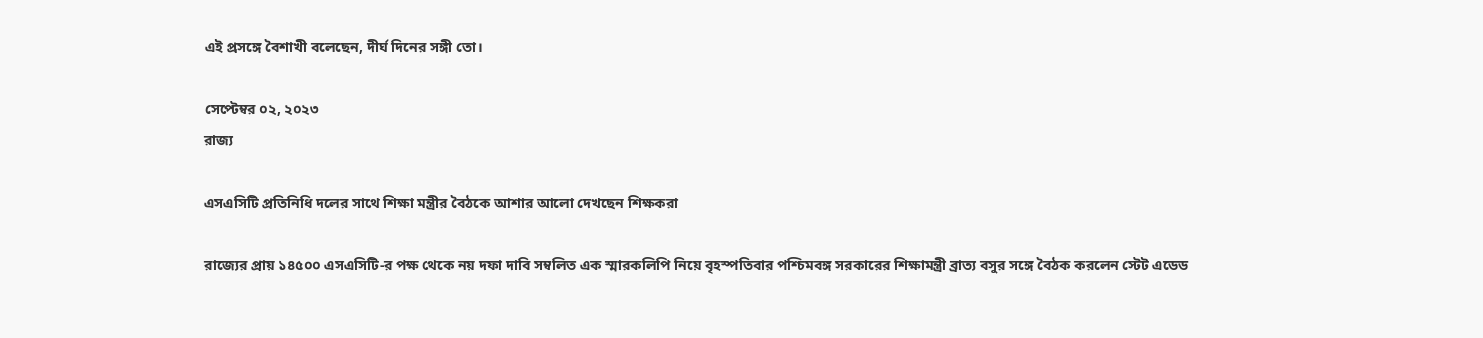এই প্রসঙ্গে বৈশাখী বলেছেন, দীর্ঘ দিনের সঙ্গী তো।

সেপ্টেম্বর ০২, ২০২৩
রাজ্য

এসএসিটি প্রতিনিধি দলের সাথে শিক্ষা মন্ত্রীর বৈঠকে আশার আলো দেখছেন শিক্ষকরা

রাজ্যের প্রায় ১৪৫০০ এসএসিটি-র পক্ষ থেকে নয় দফা দাবি সম্বলিত এক স্মারকলিপি নিয়ে বৃহস্পতিবার পশ্চিমবঙ্গ সরকারের শিক্ষামন্ত্রী ব্রাত্য বসুর সঙ্গে বৈঠক করলেন স্টেট এডেড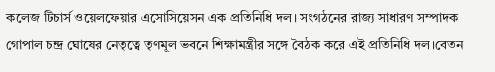কলেজ টিচার্স ওয়েলফেয়ার এসোসিয়েসন এক প্রতিনিধি দল। সংগঠনের রাজ্য সাধারণ সম্পাদক গোপাল চন্দ্র ঘোষের নেতৃত্বে তৃণমূল ভবনে শিক্ষামন্ত্রীর সঙ্গে বৈঠক করে এই প্রতিনিধি দল।বেতন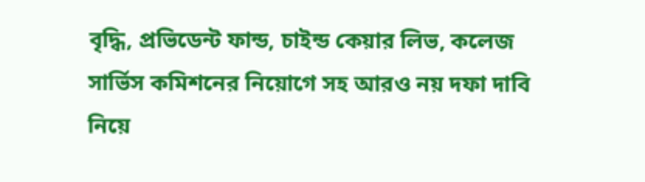বৃদ্ধি, প্রভিডেন্ট ফান্ড, চাইন্ড কেয়ার লিভ, কলেজ সার্ভিস কমিশনের নিয়োগে সহ আরও নয় দফা দাবি নিয়ে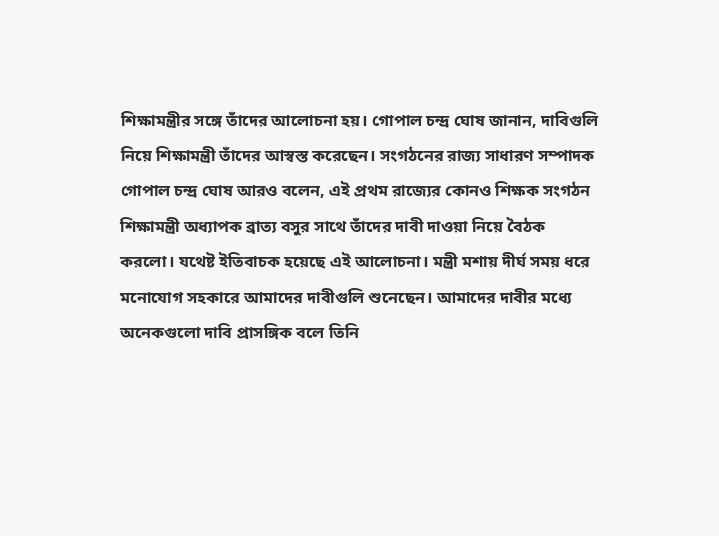শিক্ষামন্ত্রীর সঙ্গে তাঁদের আলোচনা হয়। গোপাল চন্দ্র ঘোষ জানান, দাবিগুলি নিয়ে শিক্ষামন্ত্রী তাঁদের আস্বস্ত করেছেন। সংগঠনের রাজ্য সাধারণ সম্পাদক গোপাল চন্দ্র ঘোষ আরও বলেন, এই প্রথম রাজ্যের কোনও শিক্ষক সংগঠন শিক্ষামন্ত্রী অধ্যাপক ব্রাত্য বসুর সাথে তাঁদের দাবী দাওয়া নিয়ে বৈঠক করলো। যথেষ্ট ইতিবাচক হয়েছে এই আলোচনা। মন্ত্রী মশায় দীর্ঘ সময় ধরে মনোযোগ সহকারে আমাদের দাবীগুলি শুনেছেন। আমাদের দাবীর মধ্যে অনেকগুলো দাবি প্রাসঙ্গিক বলে তিনি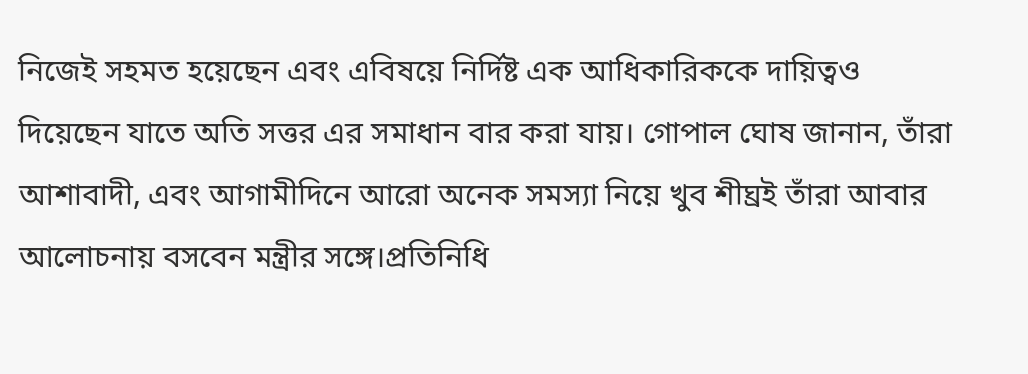নিজেই সহমত হয়েছেন এবং এবিষয়ে নির্দিষ্ট এক আধিকারিককে দায়িত্বও দিয়েছেন যাতে অতি সত্তর এর সমাধান বার করা যায়। গোপাল ঘোষ জানান, তাঁরা আশাবাদী, এবং আগামীদিনে আরো অনেক সমস্যা নিয়ে খুব শীঘ্রই তাঁরা আবার আলোচনায় বসবেন মন্ত্রীর সঙ্গে।প্রতিনিধি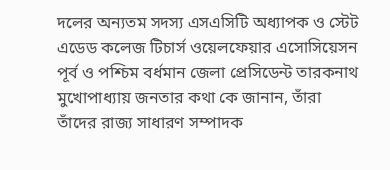দলের অন্যতম সদস্য এসএসিটি অধ্যাপক ও স্টেট এডেড কলেজ টিচার্স ওয়েলফেয়ার এসোসিয়েসন পূর্ব ও পশ্চিম বর্ধমান জেলা প্রেসিডেন্ট তারকনাথ মুখোপাধ্যায় জনতার কথা কে জানান, তাঁরা তাঁদের রাজ্য সাধারণ সম্পাদক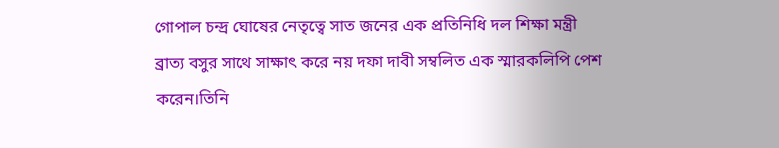গোপাল চন্দ্র ঘোষের নেতৃত্বে সাত জনের এক প্রতিনিধি দল শিক্ষা মন্ত্রী ব্রাত্য বসুর সাথে সাক্ষাৎ করে নয় দফা দাবী সম্বলিত এক স্মারকলিপি পেশ করেন।তিনি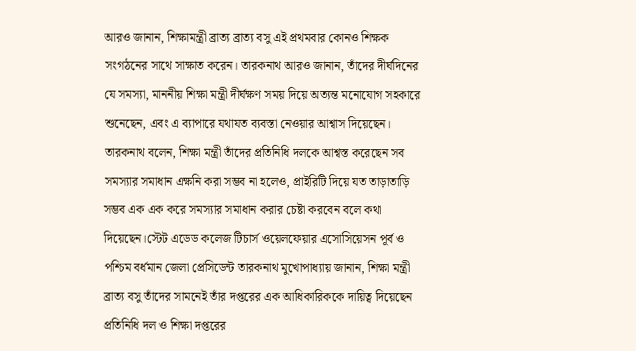আরও জানান, শিক্ষামন্ত্রী ব্রাত্য ব্রাত্য বসু এই প্রথমবার কোনও শিক্ষক সংগঠনের সাথে সাক্ষাত করেন। তারকনাথ আরও জানান, তাঁদের দীর্ঘদিনের যে সমস্যা, মাননীয় শিক্ষা মন্ত্রী দীর্ঘক্ষণ সময় দিয়ে অত্যন্ত মনোযোগ সহকারে শুনেছেন, এবং এ ব্যাপারে যথাযত ব্যবস্তা নেওয়ার আশ্বাস দিয়েছেন। তারকনাথ বলেন, শিক্ষা মন্ত্রী তাঁদের প্রতিনিধি দলকে আশ্বস্ত করেছেন সব সমস্যার সমাধান এক্ষনি করা সম্ভব না হলেও, প্রাইরিটি দিয়ে যত তাড়াতাড়ি সম্ভব এক এক করে সমস্যার সমাধান করার চেষ্টা করবেন বলে কথা দিয়েছেন।স্টেট এডেড কলেজ টিচার্স ওয়েলফেয়ার এসোসিয়েসন পূর্ব ও পশ্চিম বর্ধমান জেলা প্রেসিডেন্ট তারকনাথ মুখোপাধ্যায় জানান, শিক্ষা মন্ত্রী ব্রাত্য বসু তাঁদের সামনেই তাঁর দপ্তরের এক আধিকারিককে দায়িত্ব দিয়েছেন প্রতিনিধি দল ও শিক্ষা দপ্তরের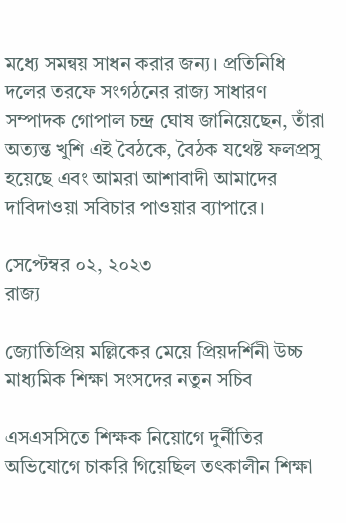মধ্যে সমন্বয় সাধন করার জন্য। প্রতিনিধি দলের তরফে সংগঠনের রাজ্য সাধারণ সম্পাদক গোপাল চন্দ্র ঘোষ জানিয়েছেন, তাঁরা অত্যন্ত খুশি এই বৈঠকে, বৈঠক যথেষ্ট ফলপ্রসু হয়েছে এবং আমরা আশাবাদী আমাদের দাবিদাওয়া সবিচার পাওয়ার ব্যাপারে।

সেপ্টেম্বর ০২, ২০২৩
রাজ্য

জ্যোতিপ্রিয় মল্লিকের মেয়ে প্রিয়দর্শিনী উচ্চ মাধ্যমিক শিক্ষা সংসদের নতুন সচিব

এসএসসিতে শিক্ষক নিয়োগে দুর্নীতির অভিযোগে চাকরি গিয়েছিল তৎকালীন শিক্ষা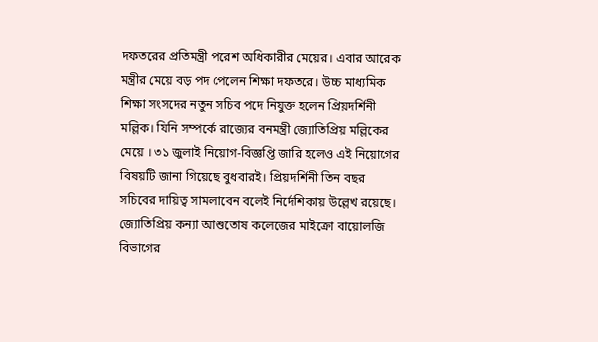দফতরের প্রতিমন্ত্রী পরেশ অধিকারীর মেয়ের। এবার আরেক মন্ত্রীর মেয়ে বড় পদ পেলেন শিক্ষা দফতরে। উচ্চ মাধ্যমিক শিক্ষা সংসদের নতুন সচিব পদে নিযুক্ত হলেন প্রিয়দর্শিনী মল্লিক। যিনি সম্পর্কে রাজ্যের বনমন্ত্রী জ্যোতিপ্রিয় মল্লিকের মেয়ে । ৩১ জুলাই নিয়োগ-বিজ্ঞপ্তি জারি হলেও এই নিয়োগের বিষয়টি জানা গিয়েছে বুধবারই। প্রিয়দর্শিনী তিন বছর সচিবের দায়িত্ব সামলাবেন বলেই নির্দেশিকায় উল্লেখ রয়েছে। জ্যোতিপ্রিয় কন্যা আশুতোষ কলেজের মাইক্রো বায়োলজি বিভাগের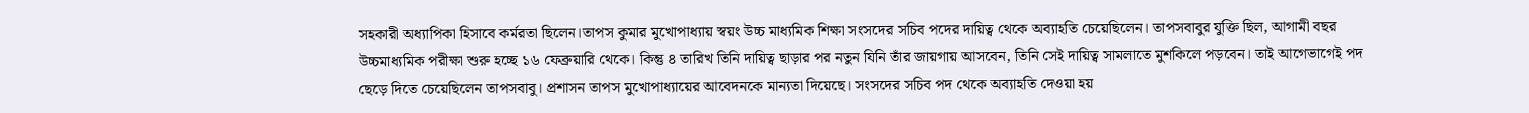সহকারী অধ্যাপিকা হিসাবে কর্মরতা ছিলেন।তাপস কুমার মুখোপাধ্যায় স্বয়ং উচ্চ মাধ্যমিক শিক্ষা সংসদের সচিব পদের দায়িত্ব থেকে অব্যাহতি চেয়েছিলেন। তাপসবাবুর যুক্তি ছিল, আগামী বছর উচ্চমাধ্যমিক পরীক্ষা শুরু হচ্ছে ১৬ ফেব্রুয়ারি থেকে। কিন্তু ৪ তারিখ তিনি দায়িত্ব ছাড়ার পর নতুন যিনি তাঁর জায়গায় আসবেন, তিনি সেই দায়িত্ব সামলাতে মুশকিলে পড়বেন। তাই আগেভাগেই পদ ছেড়ে দিতে চেয়েছিলেন তাপসবাবু। প্রশাসন তাপস মুখোপাধ্যায়ের আবেদনকে মান্যতা দিয়েছে। সংসদের সচিব পদ থেকে অব্যাহতি দেওয়া হয়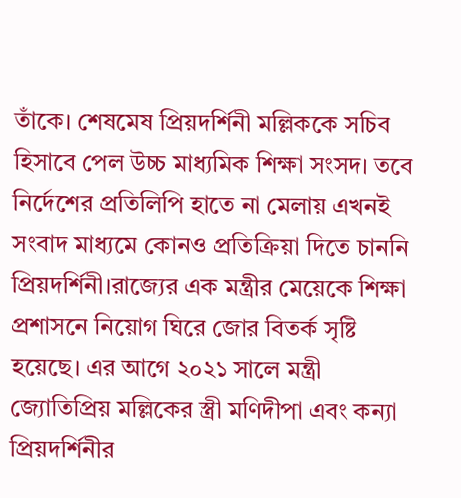তাঁকে। শেষমেষ প্রিয়দর্শিনী মল্লিককে সচিব হিসাবে পেল উচ্চ মাধ্যমিক শিক্ষা সংসদ। তবে নির্দেশের প্রতিলিপি হাতে না মেলায় এখনই সংবাদ মাধ্যমে কোনও প্রতিক্রিয়া দিতে চাননি প্রিয়দর্শিনী।রাজ্যের এক মন্ত্রীর মেয়েকে শিক্ষা প্রশাসনে নিয়োগ ঘিরে জোর বিতর্ক সৃষ্টি হয়েছে। এর আগে ২০২১ সালে মন্ত্রী জ্যোতিপ্রিয় মল্লিকের স্ত্রী মণিদীপা এবং কন্যা প্রিয়দর্শিনীর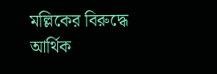মল্লিকের বিরুদ্ধে আর্থিক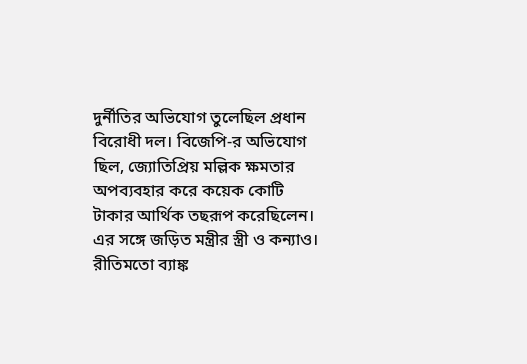দুর্নীতির অভিযোগ তুলেছিল প্রধান বিরোধী দল। বিজেপি-র অভিযোগ ছিল, জ্যোতিপ্রিয় মল্লিক ক্ষমতার অপব্যবহার করে কয়েক কোটি টাকার আর্থিক তছরূপ করেছিলেন। এর সঙ্গে জড়িত মন্ত্রীর স্ত্রী ও কন্যাও। রীতিমতো ব্যাঙ্ক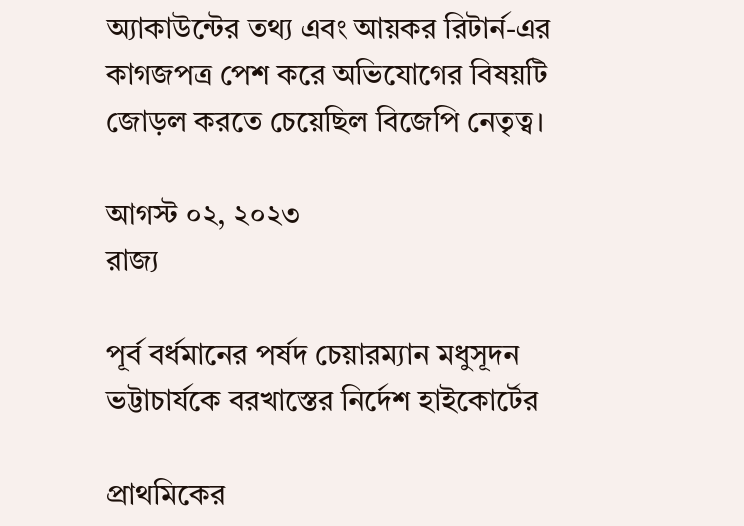অ্যাকাউন্টের তথ্য এবং আয়কর রিটার্ন-এর কাগজপত্র পেশ করে অভিযোগের বিষয়টি জোড়ল করতে চেয়েছিল বিজেপি নেতৃত্ব।

আগস্ট ০২, ২০২৩
রাজ্য

পূর্ব বর্ধমানের পর্ষদ চেয়ারম্যান মধুসূদন ভট্টাচার্যকে বরখাস্তের নির্দেশ হাইকোর্টের

প্রাথমিকের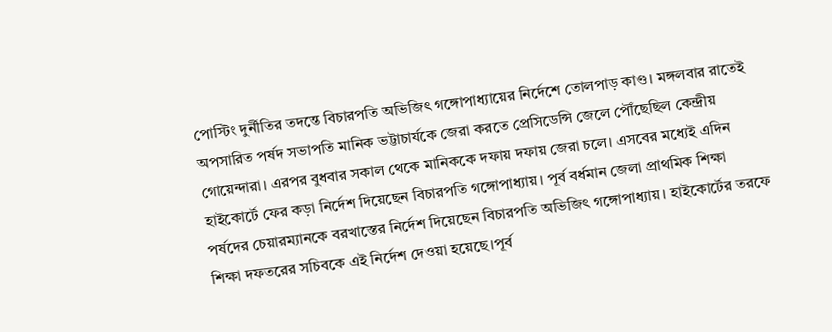পোস্টিং দুর্নীতির তদন্তে বিচারপতি অভিজিৎ গঙ্গোপাধ্যায়ের নির্দেশে তোলপাড় কাণ্ড। মঙ্গলবার রাতেই অপসারিত পর্ষদ সভাপতি মানিক ভট্টাচার্যকে জেরা করতে প্রেসিডেন্সি জেলে পৌঁছেছিল কেন্দ্রীয় গোয়েন্দারা। এরপর বুধবার সকাল থেকে মানিককে দফায় দফায় জেরা চলে। এসবের মধ্যেই এদিন হাইকোর্টে ফের কড়া নির্দেশ দিয়েছেন বিচারপতি গঙ্গোপাধ্যায়। পূর্ব বর্ধমান জেলা প্রাথমিক শিক্ষা পর্ষদের চেয়ারম্যানকে বরখাস্তের নির্দেশ দিয়েছেন বিচারপতি অভিজিৎ গঙ্গোপাধ্যায়। হাইকোর্টের তরফে শিক্ষা দফতরের সচিবকে এই নির্দেশ দেওয়া হয়েছে।পূর্ব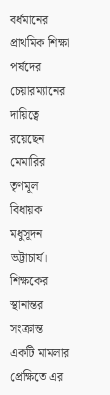বর্ধমানের প্রাথমিক শিক্ষা পর্ষদের চেয়ারম্যানের দায়িত্বে রয়েছেন মেমারির তৃণমূল বিধায়ক মধুসূদন ভট্টাচার্য। শিক্ষকের স্থানান্তর সংক্রান্ত একটি মামলার প্রেক্ষিতে এর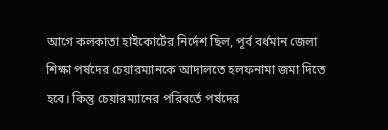আগে কলকাতা হাইকোর্টের নির্দেশ ছিল, পূর্ব বর্ধমান জেলা শিক্ষা পর্ষদের চেয়ারম্যানকে আদালতে হলফনামা জমা দিতে হবে। কিন্তু চেয়ারম্যানের পরিবর্তে পর্ষদের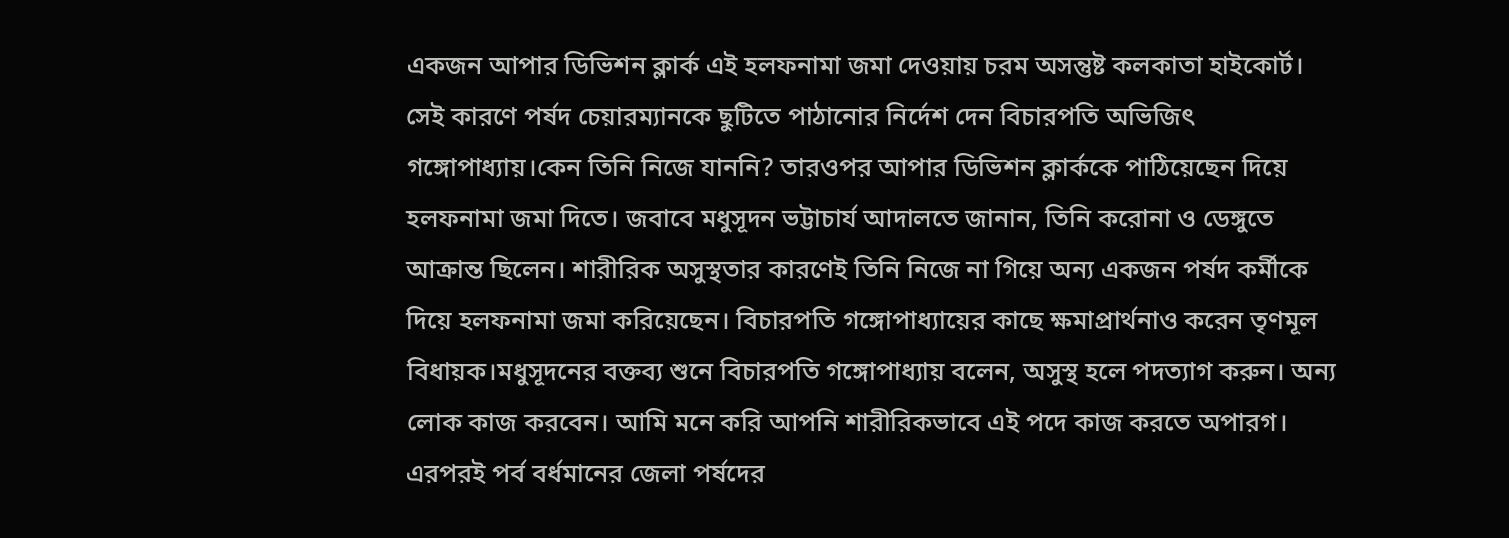একজন আপার ডিভিশন ক্লার্ক এই হলফনামা জমা দেওয়ায় চরম অসন্তুষ্ট কলকাতা হাইকোর্ট। সেই কারণে পর্ষদ চেয়ারম্যানকে ছুটিতে পাঠানোর নির্দেশ দেন বিচারপতি অভিজিৎ গঙ্গোপাধ্যায়।কেন তিনি নিজে যাননি? তারওপর আপার ডিভিশন ক্লার্ককে পাঠিয়েছেন দিয়ে হলফনামা জমা দিতে। জবাবে মধুসূদন ভট্টাচার্য আদালতে জানান, তিনি করোনা ও ডেঙ্গুতে আক্রান্ত ছিলেন। শারীরিক অসুস্থতার কারণেই তিনি নিজে না গিয়ে অন্য একজন পর্ষদ কর্মীকে দিয়ে হলফনামা জমা করিয়েছেন। বিচারপতি গঙ্গোপাধ্যায়ের কাছে ক্ষমাপ্রার্থনাও করেন তৃণমূল বিধায়ক।মধুসূদনের বক্তব্য শুনে বিচারপতি গঙ্গোপাধ্যায় বলেন, অসুস্থ হলে পদত্যাগ করুন। অন্য লোক কাজ করবেন। আমি মনে করি আপনি শারীরিকভাবে এই পদে কাজ করতে অপারগ। এরপরই পর্ব বর্ধমানের জেলা পর্ষদের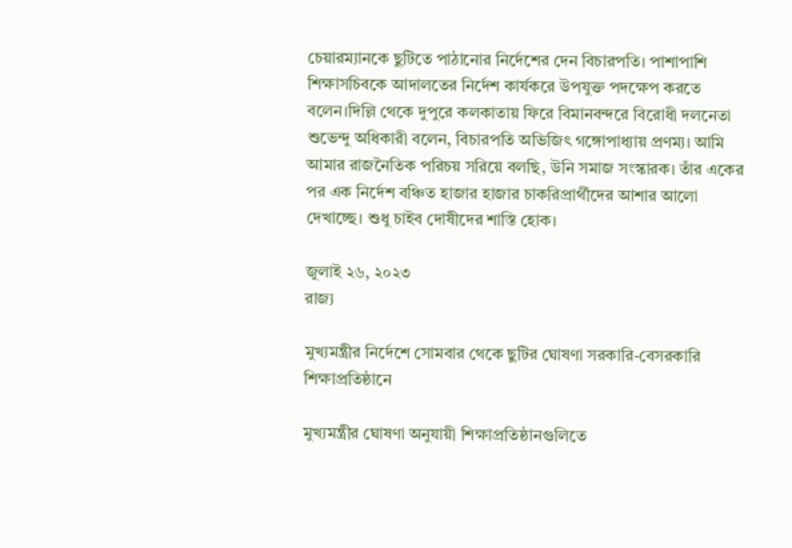চেয়ারম্যানকে ছুটিতে পাঠানোর নির্দেশের দেন বিচারপতি। পাশাপাশি শিক্ষাসচিবকে আদালতের নির্দেশ কার্যকরে উপযুক্ত পদক্ষেপ করতে বলেন।দিল্লি থেকে দুপুরে কলকাতায় ফিরে বিমানবন্দরে বিরোধী দলনেতা শুভেন্দু অধিকারী বলেন, বিচারপতি অভিজিৎ গঙ্গোপাধ্যায় প্রণম্য। আমি আমার রাজনৈতিক পরিচয় সরিয়ে বলছি, উনি সমাজ সংস্কারক। তাঁর একের পর এক নির্দেশ বঞ্চিত হাজার হাজার চাকরিপ্রার্থীদের আশার আলো দেখাচ্ছে। শুধু চাইব দোষীদের শাস্তি হোক।

জুলাই ২৬, ২০২৩
রাজ্য

মুখ্যমন্ত্রীর নির্দেশে সোমবার থেকে ছুটির ঘোষণা সরকারি-বেসরকারি শিক্ষাপ্রতিষ্ঠানে

মুখ্যমন্ত্রীর ঘোষণা অনুযায়ী শিক্ষাপ্রতিষ্ঠানগুলিতে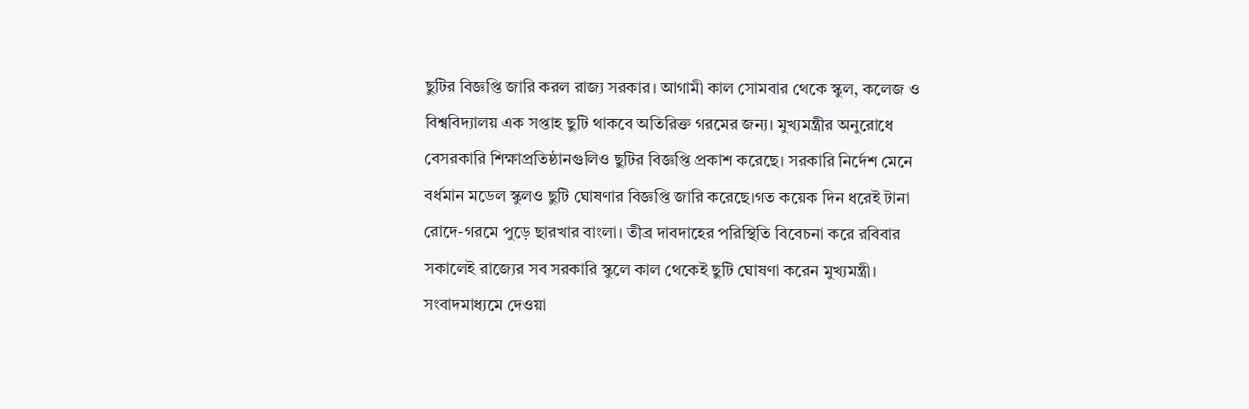ছুটির বিজ্ঞপ্তি জারি করল রাজ্য সরকার। আগামী কাল সোমবার থেকে স্কুল, কলেজ ও বিশ্ববিদ্যালয় এক সপ্তাহ ছুটি থাকবে অতিরিক্ত গরমের জন্য। মুখ্যমন্ত্রীর অনুরোধে বেসরকারি শিক্ষাপ্রতিষ্ঠানগুলিও ছুটির বিজ্ঞপ্তি প্রকাশ করেছে। সরকারি নির্দেশ মেনে বর্ধমান মডেল স্কুলও ছুটি ঘোষণার বিজ্ঞপ্তি জারি করেছে।গত কয়েক দিন ধরেই টানা রোদে-গরমে পুড়ে ছারখার বাংলা। তীব্র দাবদাহের পরিস্থিতি বিবেচনা করে রবিবার সকালেই রাজ্যের সব সরকারি স্কুলে কাল থেকেই ছুটি ঘোষণা করেন মুখ্যমন্ত্রী। সংবাদমাধ্যমে দেওয়া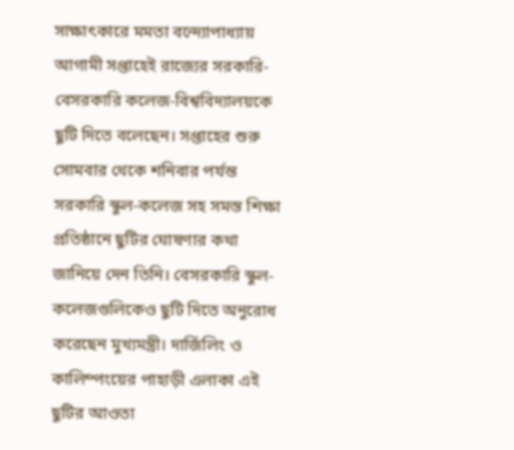সাক্ষাৎকারে মমতা বন্দ্যোপাধ্যায় আগামী সপ্তাহেই রাজ্যের সরকারি-বেসরকারি কলেজ-বিশ্ববিদ্যালয়কে ছুটি দিতে বলেছেন। সপ্তাহের শুরু সোমবার থেকে শনিবার পর্যন্ত সরকারি স্কুল-কলেজ সহ সমস্ত শিক্ষা প্রতিষ্ঠানে ছুটির ঘোষণার কথা জানিয়ে দেন তিনি। বেসরকারি স্কুল-কলেজগুলিকেও ছুটি দিতে অনুরোধ করেছেন মুখ্যমন্ত্রী। দার্জিলিং ও কালিম্পংয়ের পাহাড়ী এলাকা এই ছুটির আওতা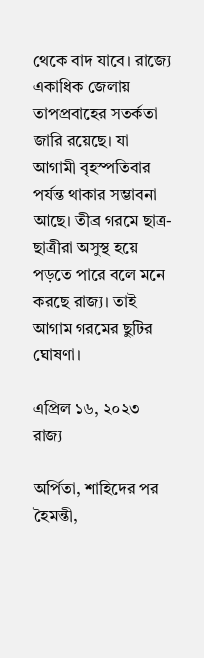থেকে বাদ যাবে। রাজ্যে একাধিক জেলায় তাপপ্রবাহের সতর্কতা জারি রয়েছে। যা আগামী বৃহস্পতিবার পর্যন্ত থাকার সম্ভাবনা আছে। তীব্র গরমে ছাত্র-ছাত্রীরা অসুস্থ হয়ে পড়তে পারে বলে মনে করছে রাজ্য। তাই আগাম গরমের ছুটির ঘোষণা।

এপ্রিল ১৬, ২০২৩
রাজ্য

অর্পিতা, শাহিদের পর হৈমন্তী,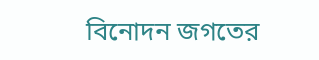বিনোদন জগতের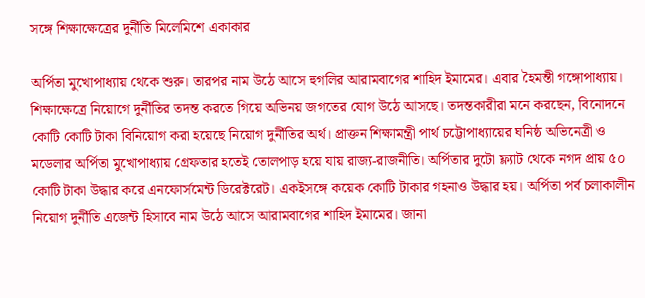সঙ্গে শিক্ষাক্ষেত্রের দুর্নীতি মিলেমিশে একাকার

অর্পিতা মুখোপাধ্যায় থেকে শুরু। তারপর নাম উঠে আসে হুগলির আরামবাগের শাহিদ ইমামের। এবার হৈমন্তী গঙ্গোপাধ্যায়। শিক্ষাক্ষেত্রে নিয়োগে দুর্নীতির তদন্ত করতে গিয়ে অভিনয় জগতের যোগ উঠে আসছে। তদন্তকারীরা মনে করছেন, বিনোদনে কোটি কোটি টাকা বিনিয়োগ করা হয়েছে নিয়োগ দুর্নীতির অর্থ। প্রাক্তন শিক্ষামন্ত্রী পার্থ চট্টোপাধ্যায়ের ঘনিষ্ঠ অভিনেত্রী ও মডেলার অর্পিতা মুখোপাধ্যায় গ্রেফতার হতেই তোলপাড় হয়ে যায় রাজ্য-রাজনীতি। অর্পিতার দুটো ফ্ল্যাট থেকে নগদ প্রায় ৫০ কোটি টাকা উদ্ধার করে এনফোর্সমেন্ট ডিরেক্টরেট। একইসঙ্গে কয়েক কোটি টাকার গহনাও উদ্ধার হয়। অর্পিতা পর্ব চলাকালীন নিয়োগ দুর্নীতি এজেন্ট হিসাবে নাম উঠে আসে আরামবাগের শাহিদ ইমামের। জানা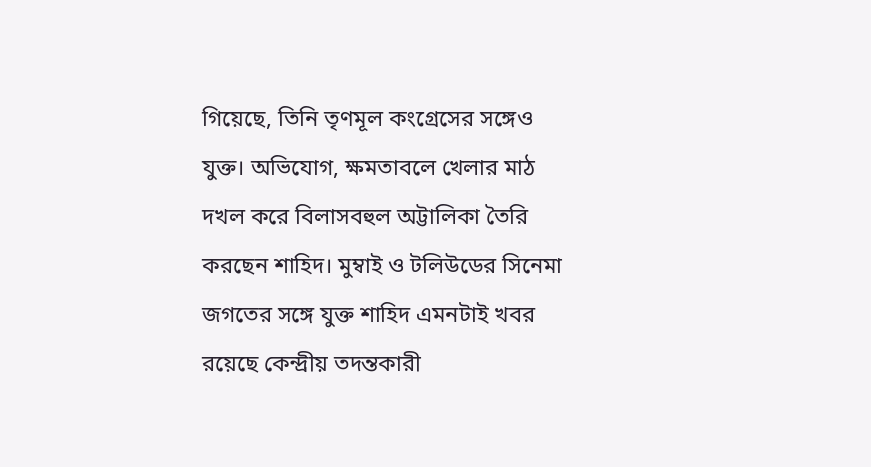গিয়েছে, তিনি তৃণমূল কংগ্রেসের সঙ্গেও যুক্ত। অভিযোগ, ক্ষমতাবলে খেলার মাঠ দখল করে বিলাসবহুল অট্টালিকা তৈরি করছেন শাহিদ। মুম্বাই ও টলিউডের সিনেমা জগতের সঙ্গে যুক্ত শাহিদ এমনটাই খবর রয়েছে কেন্দ্রীয় তদন্তকারী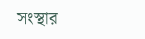সংস্থার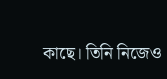কাছে। তিনি নিজেও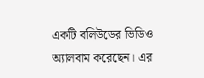একটি বলিউডের ভিডিও অ্যালবাম করেছেন। এর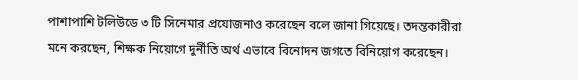পাশাপাশি টলিউডে ৩ টি সিনেমার প্রযোজনাও করেছেন বলে জানা গিয়েছে। তদন্তকারীরা মনে করছেন, শিক্ষক নিয়োগে দুর্নীতি অর্থ এভাবে বিনোদন জগতে বিনিয়োগ করেছেন।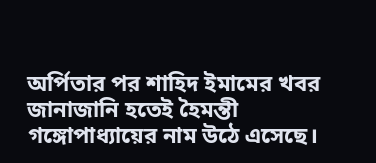অর্পিতার পর শাহিদ ইমামের খবর জানাজানি হতেই হৈমন্তী গঙ্গোপাধ্যায়ের নাম উঠে এসেছে।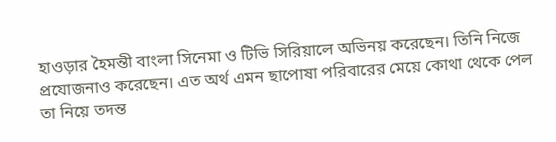হাওড়ার হৈমন্তী বাংলা সিনেমা ও টিভি সিরিয়ালে অভিনয় করেছেন। তিনি নিজে প্রযোজনাও করেছেন। এত অর্থ এমন ছাপোষা পরিবারের মেয়ে কোথা থেকে পেল তা নিয়ে তদন্ত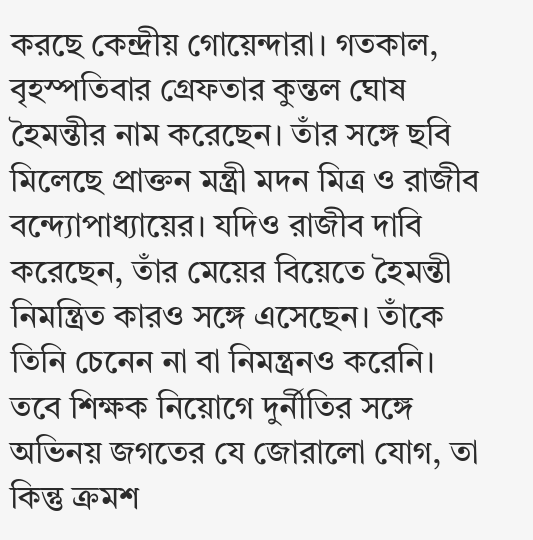করছে কেন্দ্রীয় গোয়েন্দারা। গতকাল, বৃহস্পতিবার গ্রেফতার কুন্তল ঘোষ হৈমন্তীর নাম করেছেন। তাঁর সঙ্গে ছবি মিলেছে প্রাক্তন মন্ত্রী মদন মিত্র ও রাজীব বন্দ্যোপাধ্যায়ের। যদিও রাজীব দাবি করেছেন, তাঁর মেয়ের বিয়েতে হৈমন্তী নিমন্ত্রিত কারও সঙ্গে এসেছেন। তাঁকে তিনি চেনেন না বা নিমন্ত্রনও করেনি। তবে শিক্ষক নিয়োগে দুর্নীতির সঙ্গে অভিনয় জগতের যে জোরালো যোগ, তা কিন্তু ক্রমশ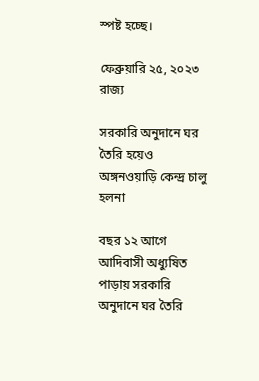স্পষ্ট হচ্ছে।

ফেব্রুয়ারি ২৫, ২০২৩
রাজ্য

সরকারি অনুদানে ঘর তৈরি হয়েও অঙ্গনওয়াড়ি কেন্দ্র চালু হলনা

বছর ১২ আগে আদিবাসী অধ্যুষিত পাড়ায় সরকারি অনুদানে ঘর তৈরি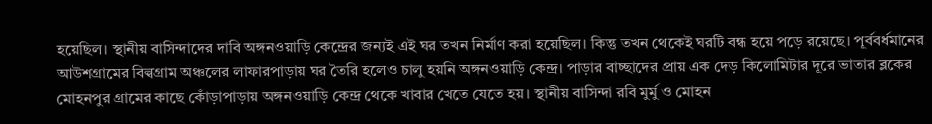হয়েছিল। স্থানীয় বাসিন্দাদের দাবি অঙ্গনওয়াড়ি কেন্দ্রের জন্যই এই ঘর তখন নির্মাণ করা হয়েছিল। কিন্তু তখন থেকেই ঘরটি বন্ধ হয়ে পড়ে রয়েছে। পূর্ববর্ধমানের আউশগ্রামের বিল্বগ্রাম অঞ্চলের লাফারপাড়ায় ঘর তৈরি হলেও চালু হয়নি অঙ্গনওয়াড়ি কেন্দ্র। পাড়ার বাচ্ছাদের প্রায় এক দেড় কিলোমিটার দূরে ভাতার ব্লকের মোহনপুর গ্রামের কাছে কোঁড়াপাড়ায় অঙ্গনওয়াড়ি কেন্দ্র থেকে খাবার খেতে যেতে হয়। স্থানীয় বাসিন্দা রবি মুর্মু ও মোহন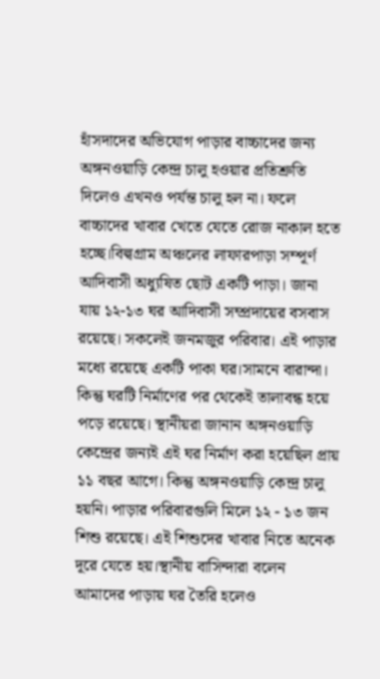হাঁসদাদের অভিযোগ পাড়ার বাচ্চাদের জন্য অঙ্গনওয়াড়ি কেন্দ্র চালু হওয়ার প্রতিশ্রুতি দিলেও এখনও পর্যন্ত চালু হল না। ফলে বাচ্চাদের খাবার খেতে যেতে রোজ নাকাল হতে হচ্ছে।বিল্বগ্রাম অঞ্চলের লাফারপাড়া সম্পূর্ণ আদিবাসী অধ্যুষিত ছোট একটি পাড়া। জানা যায় ১২-১৩ ঘর আদিবাসী সম্প্রদায়ের বসবাস রয়েছে। সকলেই জনমজুর পরিবার। এই পাড়ার মধ্যে রয়েছে একটি পাকা ঘর।সামনে বারান্দা। কিন্তু ঘরটি নির্মাণের পর থেকেই তালাবন্ধ হয়ে পড়ে রয়েছে। স্থানীয়রা জানান অঙ্গনওয়াড়ি কেন্দ্রের জন্যই এই ঘর নির্মাণ করা হয়েছিল প্রায় ১১ বছর আগে। কিন্তু অঙ্গনওয়াড়ি কেন্দ্র চালু হয়নি। পাড়ার পরিবারগুলি মিলে ১২ - ১৩ জন শিশু রয়েছে। এই শিশুদের খাবার নিতে অনেক দূরে যেতে হয়।স্থানীয় বাসিন্দারা বলেন আমাদের পাড়ায় ঘর তৈরি হলেও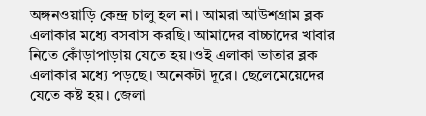অঙ্গনওয়াড়ি কেন্দ্র চালু হল না। আমরা আউশগ্রাম ব্লক এলাকার মধ্যে বসবাস করছি। আমাদের বাচ্চাদের খাবার নিতে কোঁড়াপাড়ায় যেতে হয়।ওই এলাকা ভাতার ব্লক এলাকার মধ্যে পড়ছে। অনেকটা দূরে। ছেলেমেয়েদের যেতে কষ্ট হয়। জেলা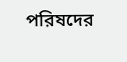পরিষদের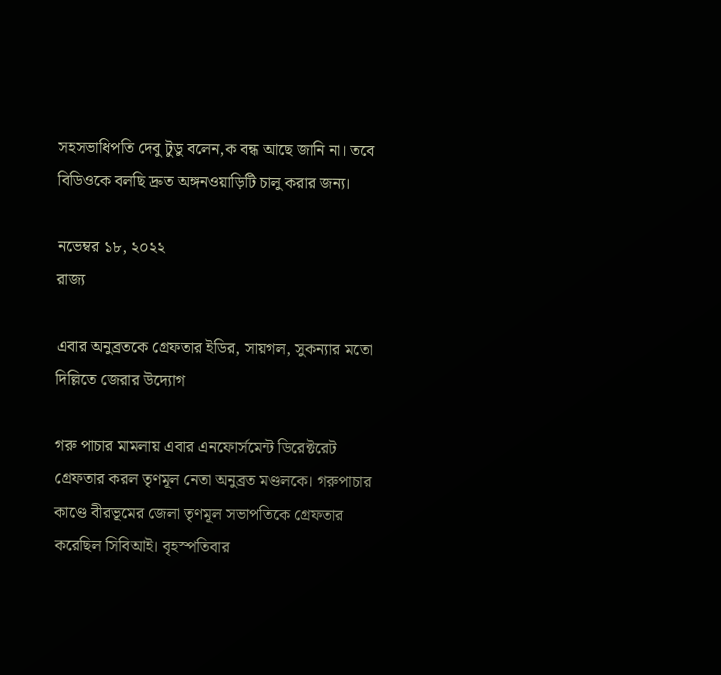সহসভাধিপতি দেবু টুডু বলেন,ক বন্ধ আছে জানি না। তবে বিডিওকে বলছি দ্রুত অঙ্গনওয়াড়িটি চালু করার জন্য।

নভেম্বর ১৮, ২০২২
রাজ্য

এবার অনুব্রতকে গ্রেফতার ইডির, সায়গল, সুকন্যার মতো দিল্লিতে জেরার উদ্যোগ

গরু পাচার মামলায় এবার এনফোর্সমেন্ট ডিরেক্টরেট গ্রেফতার করল তৃণমূল নেতা অনুব্রত মণ্ডলকে। গরুপাচার কাণ্ডে বীরভূমের জেলা তৃণমূল সভাপতিকে গ্রেফতার করেছিল সিবিআই। বৃহস্পতিবার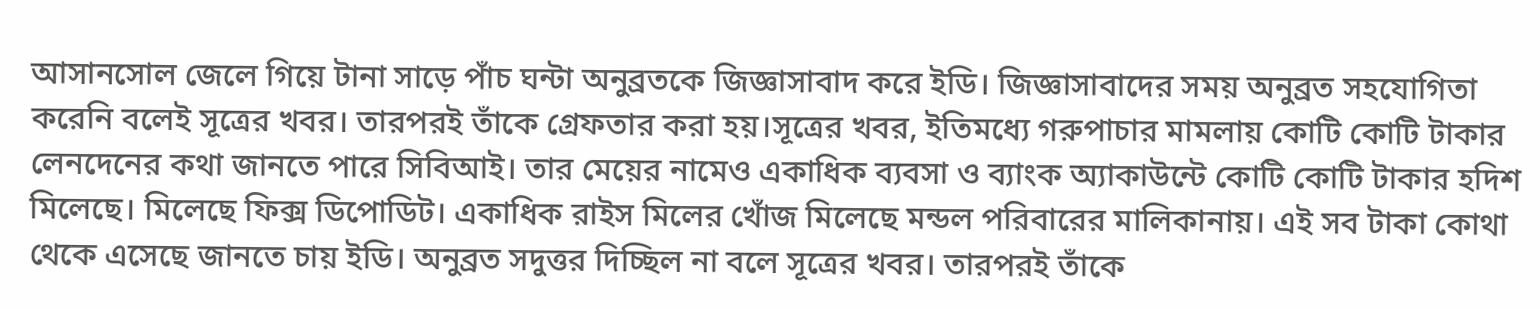আসানসোল জেলে গিয়ে টানা সাড়ে পাঁচ ঘন্টা অনুব্রতকে জিজ্ঞাসাবাদ করে ইডি। জিজ্ঞাসাবাদের সময় অনুব্রত সহযোগিতা করেনি বলেই সূত্রের খবর। তারপরই তাঁকে গ্রেফতার করা হয়।সূত্রের খবর, ইতিমধ্যে গরুপাচার মামলায় কোটি কোটি টাকার লেনদেনের কথা জানতে পারে সিবিআই। তার মেয়ের নামেও একাধিক ব্যবসা ও ব্যাংক অ্যাকাউন্টে কোটি কোটি টাকার হদিশ মিলেছে। মিলেছে ফিক্স ডিপোডিট। একাধিক রাইস মিলের খোঁজ মিলেছে মন্ডল পরিবারের মালিকানায়। এই সব টাকা কোথা থেকে এসেছে জানতে চায় ইডি। অনুব্রত সদুত্তর দিচ্ছিল না বলে সূত্রের খবর। তারপরই তাঁকে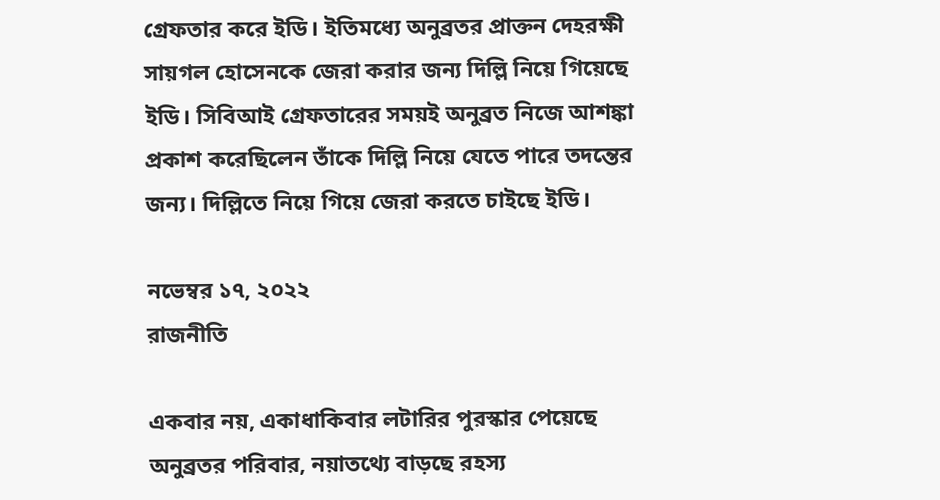গ্রেফতার করে ইডি। ইতিমধ্যে অনুব্রতর প্রাক্তন দেহরক্ষী সায়গল হোসেনকে জেরা করার জন্য দিল্লি নিয়ে গিয়েছে ইডি। সিবিআই গ্রেফতারের সময়ই অনুব্রত নিজে আশঙ্কা প্রকাশ করেছিলেন তাঁকে দিল্লি নিয়ে যেতে পারে তদন্তের জন্য। দিল্লিতে নিয়ে গিয়ে জেরা করতে চাইছে ইডি।

নভেম্বর ১৭, ২০২২
রাজনীতি

একবার নয়, একাধাকিবার লটারির পুরস্কার পেয়েছে অনুব্রতর পরিবার, নয়াতথ্যে বাড়ছে রহস্য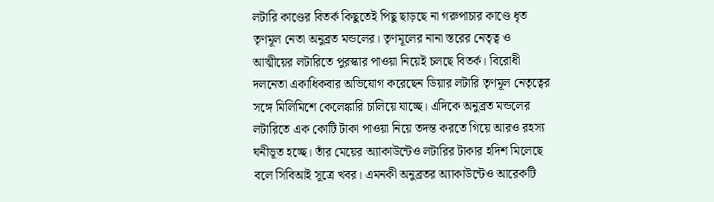লটারি কাণ্ডের বিতর্ক কিছুতেই পিছু ছাড়ছে না গরুপাচার কাণ্ডে ধৃত তৃণমূল নেতা অনুব্রত মন্ডলের। তৃণমূলের নানা স্তরের নেতৃত্ব ও আত্মীয়ের লটারিতে পুরস্কার পাওয়া নিয়েই চলছে বিতর্ক। বিরোধী দলনেতা একাধিকবার অভিযোগ করেছেন ডিয়ার লটারি তৃণমূল নেতৃত্বের সঙ্গে মিলিমিশে কেলেঙ্কারি চালিয়ে যাচ্ছে। এদিকে অনুব্রত মন্ডলের লটারিতে এক কোটি টাকা পাওয়া নিয়ে তদন্ত করতে গিয়ে আরও রহস্য ঘনীভূত হচ্ছে। তাঁর মেয়ের অ্যাকাউন্টেও লটারির টাকার হদিশ মিলেছে বলে সিবিআই সূত্রে খবর। এমনকী অনুব্রতর অ্যাকাউন্টেও আরেকটি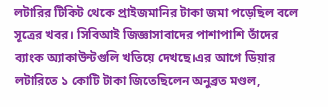লটারির টিকিট থেকে প্রাইজমানির টাকা জমা পড়েছিল বলে সূত্রের খবর। সিবিআই জিজ্ঞাসাবাদের পাশাপাশি তাঁদের ব্যাংক অ্যাকাউন্টগুলি খতিয়ে দেখছে।এর আগে ডিয়ার লটারিতে ১ কোটি টাকা জিতেছিলেন অনুব্রত মণ্ডল,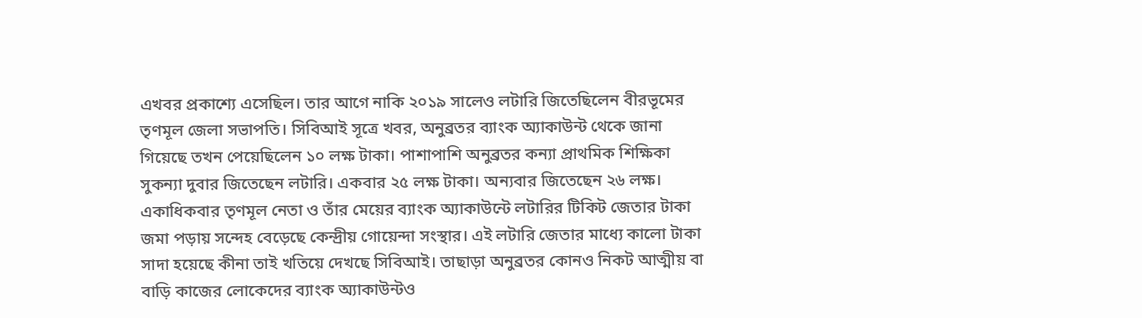এখবর প্রকাশ্যে এসেছিল। তার আগে নাকি ২০১৯ সালেও লটারি জিতেছিলেন বীরভূমের তৃণমূল জেলা সভাপতি। সিবিআই সূত্রে খবর, অনুব্রতর ব্যাংক অ্যাকাউন্ট থেকে জানা গিয়েছে তখন পেয়েছিলেন ১০ লক্ষ টাকা। পাশাপাশি অনুব্রতর কন্যা প্রাথমিক শিক্ষিকা সুকন্যা দুবার জিতেছেন লটারি। একবার ২৫ লক্ষ টাকা। অন্যবার জিতেছেন ২৬ লক্ষ। একাধিকবার তৃণমূল নেতা ও তাঁর মেয়ের ব্যাংক অ্যাকাউন্টে লটারির টিকিট জেতার টাকা জমা পড়ায় সন্দেহ বেড়েছে কেন্দ্রীয় গোয়েন্দা সংস্থার। এই লটারি জেতার মাধ্যে কালো টাকা সাদা হয়েছে কীনা তাই খতিয়ে দেখছে সিবিআই। তাছাড়া অনুব্রতর কোনও নিকট আত্মীয় বা বাড়ি কাজের লোকেদের ব্যাংক অ্যাকাউন্টও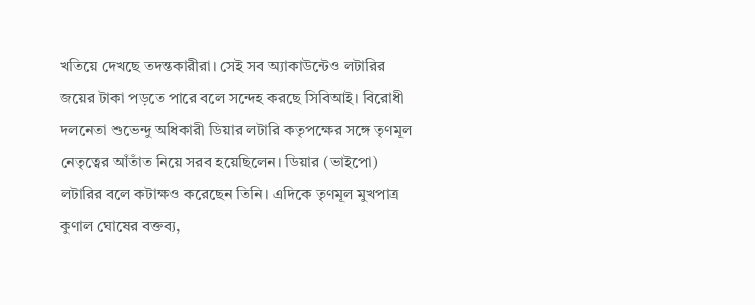খতিয়ে দেখছে তদন্তকারীরা। সেই সব অ্যাকাউন্টেও লটারির জয়ের টাকা পড়তে পারে বলে সন্দেহ করছে সিবিআই। বিরোধী দলনেতা শুভেন্দু অধিকারী ডিয়ার লটারি কতৃপক্ষের সঙ্গে তৃণমূল নেতৃত্বের আঁতাঁত নিয়ে সরব হয়েছিলেন। ডিয়ার (ভাইপো) লটারির বলে কটাক্ষও করেছেন তিনি। এদিকে তৃণমূল মুখপাত্র কুণাল ঘোষের বক্তব্য,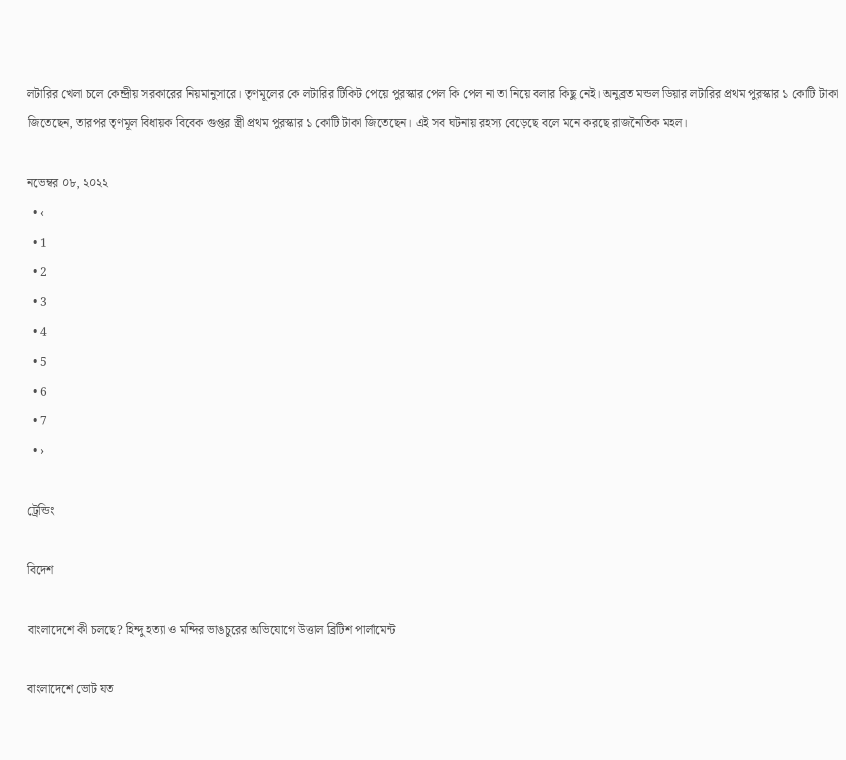লটারির খেলা চলে কেন্দ্রীয় সরকারের নিয়মানুসারে। তৃণমূলের কে লটারির টিকিট পেয়ে পুরস্কার পেল কি পেল না তা নিয়ে বলার কিছু নেই। অনুব্রত মন্ডল ডিয়ার লটারির প্রথম পুরস্কার ১ কোটি টাকা জিতেছেন, তারপর তৃণমূল বিধায়ক বিবেক গুপ্তর স্ত্রী প্রথম পুরস্কার ১ কোটি টাকা জিতেছেন। এই সব ঘটনায় রহস্য বেড়েছে বলে মনে করছে রাজনৈতিক মহল।

নভেম্বর ০৮, ২০২২
  • ‹
  • 1
  • 2
  • 3
  • 4
  • 5
  • 6
  • 7
  • ›

ট্রেন্ডিং

বিদেশ

বাংলাদেশে কী চলছে? হিন্দু হত্যা ও মন্দির ভাঙচুরের অভিযোগে উত্তাল ব্রিটিশ পার্লামেন্ট

বাংলাদেশে ভোট যত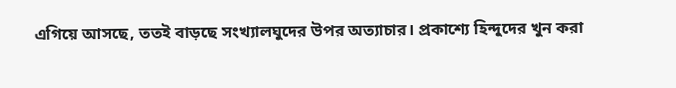এগিয়ে আসছে, ততই বাড়ছে সংখ্যালঘুদের উপর অত্যাচার। প্রকাশ্যে হিন্দুদের খুন করা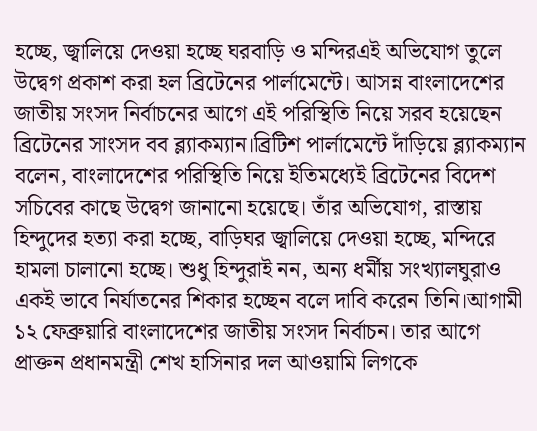হচ্ছে, জ্বালিয়ে দেওয়া হচ্ছে ঘরবাড়ি ও মন্দিরএই অভিযোগ তুলে উদ্বেগ প্রকাশ করা হল ব্রিটেনের পার্লামেন্টে। আসন্ন বাংলাদেশের জাতীয় সংসদ নির্বাচনের আগে এই পরিস্থিতি নিয়ে সরব হয়েছেন ব্রিটেনের সাংসদ বব ব্ল্যাকম্যান।ব্রিটিশ পার্লামেন্টে দাঁড়িয়ে ব্ল্যাকম্যান বলেন, বাংলাদেশের পরিস্থিতি নিয়ে ইতিমধ্যেই ব্রিটেনের বিদেশ সচিবের কাছে উদ্বেগ জানানো হয়েছে। তাঁর অভিযোগ, রাস্তায় হিন্দুদের হত্যা করা হচ্ছে, বাড়িঘর জ্বালিয়ে দেওয়া হচ্ছে, মন্দিরে হামলা চালানো হচ্ছে। শুধু হিন্দুরাই নন, অন্য ধর্মীয় সংখ্যালঘুরাও একই ভাবে নির্যাতনের শিকার হচ্ছেন বলে দাবি করেন তিনি।আগামী ১২ ফেব্রুয়ারি বাংলাদেশের জাতীয় সংসদ নির্বাচন। তার আগে প্রাক্তন প্রধানমন্ত্রী শেখ হাসিনার দল আওয়ামি লিগকে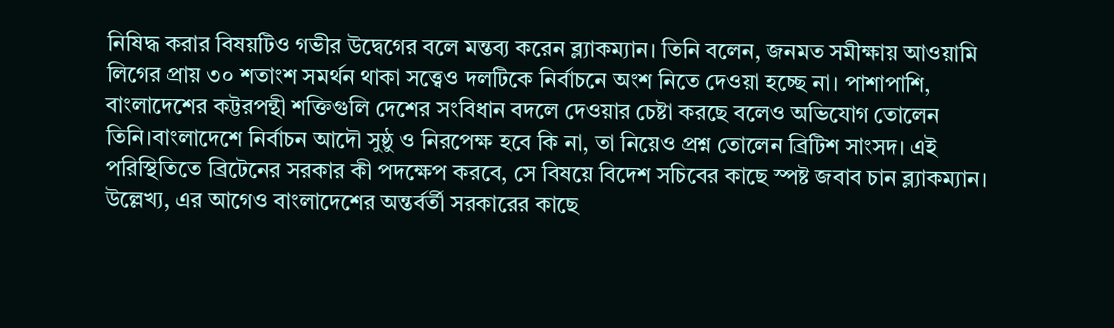নিষিদ্ধ করার বিষয়টিও গভীর উদ্বেগের বলে মন্তব্য করেন ব্ল্যাকম্যান। তিনি বলেন, জনমত সমীক্ষায় আওয়ামি লিগের প্রায় ৩০ শতাংশ সমর্থন থাকা সত্ত্বেও দলটিকে নির্বাচনে অংশ নিতে দেওয়া হচ্ছে না। পাশাপাশি, বাংলাদেশের কট্টরপন্থী শক্তিগুলি দেশের সংবিধান বদলে দেওয়ার চেষ্টা করছে বলেও অভিযোগ তোলেন তিনি।বাংলাদেশে নির্বাচন আদৌ সুষ্ঠু ও নিরপেক্ষ হবে কি না, তা নিয়েও প্রশ্ন তোলেন ব্রিটিশ সাংসদ। এই পরিস্থিতিতে ব্রিটেনের সরকার কী পদক্ষেপ করবে, সে বিষয়ে বিদেশ সচিবের কাছে স্পষ্ট জবাব চান ব্ল্যাকম্যান। উল্লেখ্য, এর আগেও বাংলাদেশের অন্তর্বর্তী সরকারের কাছে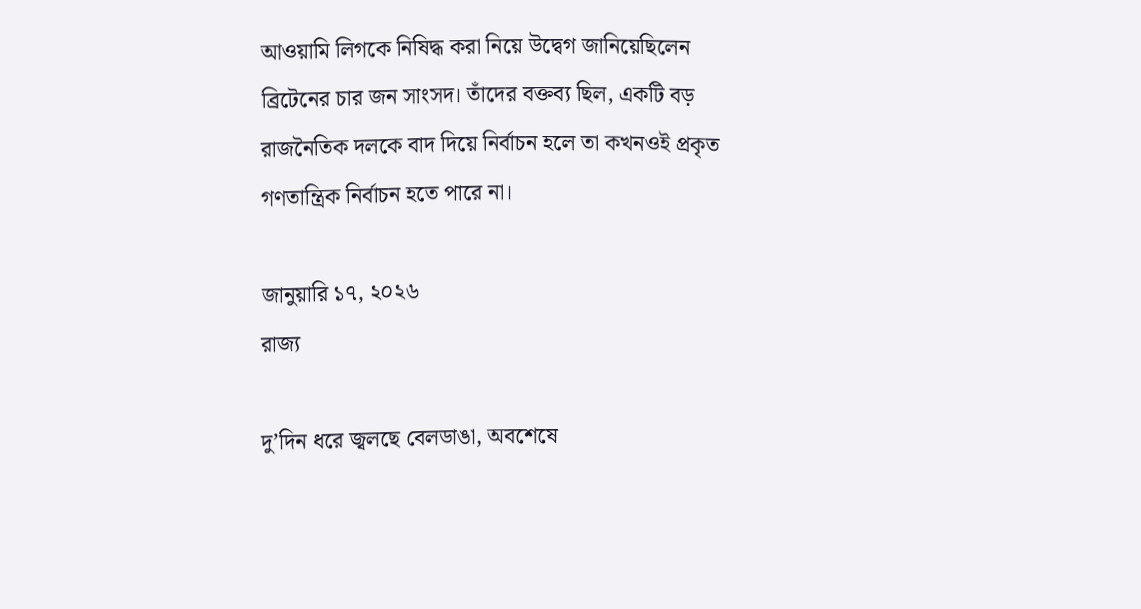আওয়ামি লিগকে নিষিদ্ধ করা নিয়ে উদ্বেগ জানিয়েছিলেন ব্রিটেনের চার জন সাংসদ। তাঁদের বক্তব্য ছিল, একটি বড় রাজনৈতিক দলকে বাদ দিয়ে নির্বাচন হলে তা কখনওই প্রকৃত গণতান্ত্রিক নির্বাচন হতে পারে না।

জানুয়ারি ১৭, ২০২৬
রাজ্য

দু’দিন ধরে জ্বলছে বেলডাঙা, অবশেষে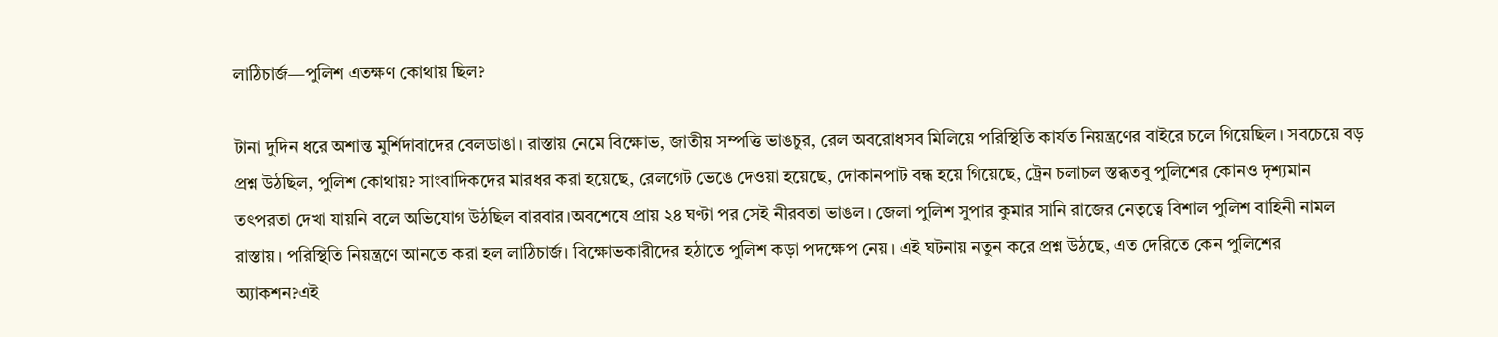লাঠিচার্জ—পুলিশ এতক্ষণ কোথায় ছিল?

টানা দুদিন ধরে অশান্ত মুর্শিদাবাদের বেলডাঙা। রাস্তায় নেমে বিক্ষোভ, জাতীয় সম্পত্তি ভাঙচুর, রেল অবরোধসব মিলিয়ে পরিস্থিতি কার্যত নিয়ন্ত্রণের বাইরে চলে গিয়েছিল। সবচেয়ে বড় প্রশ্ন উঠছিল, পুলিশ কোথায়? সাংবাদিকদের মারধর করা হয়েছে, রেলগেট ভেঙে দেওয়া হয়েছে, দোকানপাট বন্ধ হয়ে গিয়েছে, ট্রেন চলাচল স্তব্ধতবু পুলিশের কোনও দৃশ্যমান তৎপরতা দেখা যায়নি বলে অভিযোগ উঠছিল বারবার।অবশেষে প্রায় ২৪ ঘণ্টা পর সেই নীরবতা ভাঙল। জেলা পুলিশ সুপার কুমার সানি রাজের নেতৃত্বে বিশাল পুলিশ বাহিনী নামল রাস্তায়। পরিস্থিতি নিয়ন্ত্রণে আনতে করা হল লাঠিচার্জ। বিক্ষোভকারীদের হঠাতে পুলিশ কড়া পদক্ষেপ নেয়। এই ঘটনায় নতুন করে প্রশ্ন উঠছে, এত দেরিতে কেন পুলিশের অ্যাকশন?এই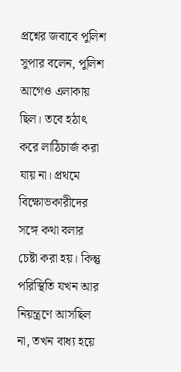প্রশ্নের জবাবে পুলিশ সুপার বলেন, পুলিশ আগেও এলাকায় ছিল। তবে হঠাৎ করে লাঠিচার্জ করা যায় না। প্রথমে বিক্ষোভকারীদের সঙ্গে কথা বলার চেষ্টা করা হয়। কিন্তু পরিস্থিতি যখন আর নিয়ন্ত্রণে আসছিল না, তখন বাধ্য হয়ে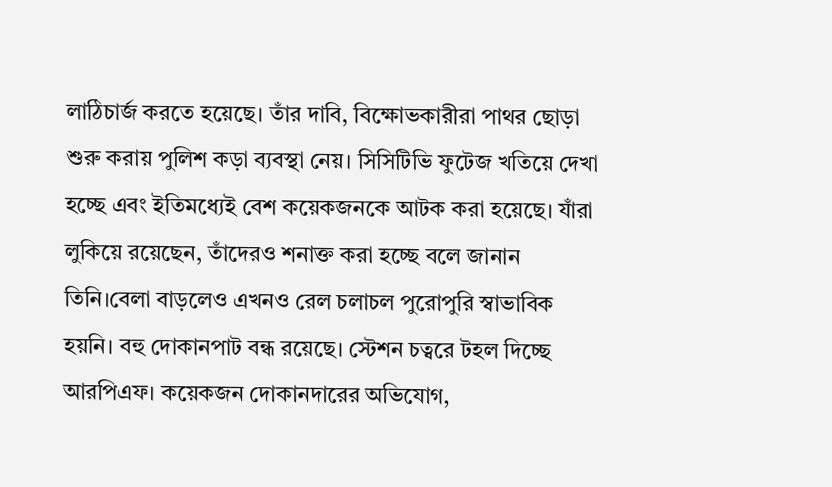লাঠিচার্জ করতে হয়েছে। তাঁর দাবি, বিক্ষোভকারীরা পাথর ছোড়া শুরু করায় পুলিশ কড়া ব্যবস্থা নেয়। সিসিটিভি ফুটেজ খতিয়ে দেখা হচ্ছে এবং ইতিমধ্যেই বেশ কয়েকজনকে আটক করা হয়েছে। যাঁরা লুকিয়ে রয়েছেন, তাঁদেরও শনাক্ত করা হচ্ছে বলে জানান তিনি।বেলা বাড়লেও এখনও রেল চলাচল পুরোপুরি স্বাভাবিক হয়নি। বহু দোকানপাট বন্ধ রয়েছে। স্টেশন চত্বরে টহল দিচ্ছে আরপিএফ। কয়েকজন দোকানদারের অভিযোগ,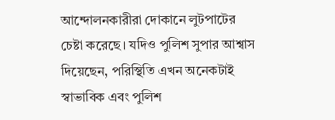আন্দোলনকারীরা দোকানে লুটপাটের চেষ্টা করেছে। যদিও পুলিশ সুপার আশ্বাস দিয়েছেন, পরিস্থিতি এখন অনেকটাই স্বাভাবিক এবং পুলিশ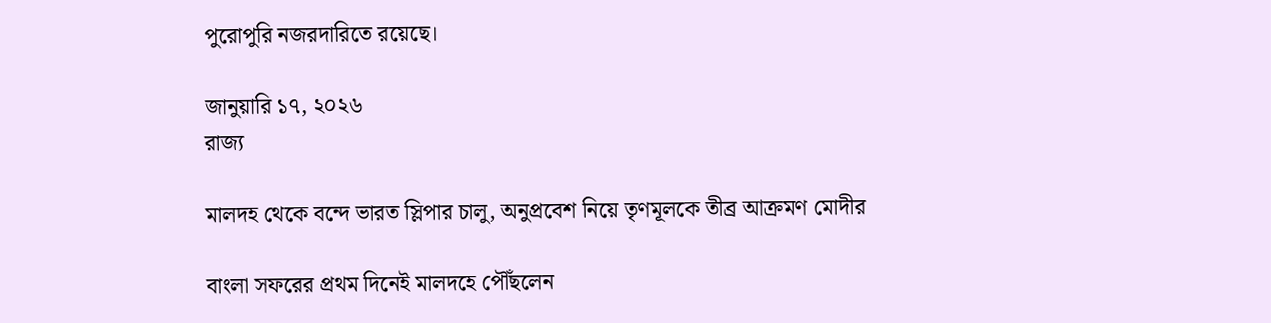পুরোপুরি নজরদারিতে রয়েছে।

জানুয়ারি ১৭, ২০২৬
রাজ্য

মালদহ থেকে বন্দে ভারত স্লিপার চালু, অনুপ্রবেশ নিয়ে তৃণমূলকে তীব্র আক্রমণ মোদীর

বাংলা সফরের প্রথম দিনেই মালদহে পৌঁছলেন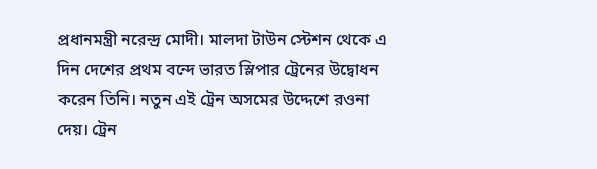প্রধানমন্ত্রী নরেন্দ্র মোদী। মালদা টাউন স্টেশন থেকে এ দিন দেশের প্রথম বন্দে ভারত স্লিপার ট্রেনের উদ্বোধন করেন তিনি। নতুন এই ট্রেন অসমের উদ্দেশে রওনা দেয়। ট্রেন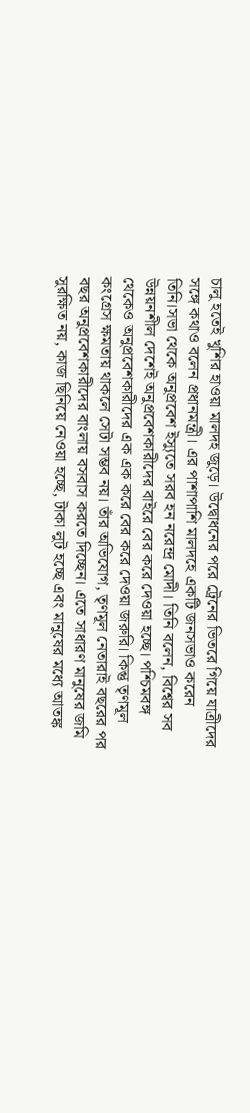চালু হতেই খুশির হাওয়া মালদহ জুড়ে। উদ্বোধনের পরে ট্রেনের ভিতরে গিয়ে যাত্রীদের সঙ্গে কথাও বলেন প্রধানমন্ত্রী। এর পাশাপাশি মালদহে একটি জনসভাও করেন তিনি।সভা থেকে অনুপ্রবেশ ইস্যুতে সরব হন নরেন্দ্র মোদী। তিনি বলেন, বিশ্বের সব উন্নয়নশীল দেশেই অনুপ্রবেশকারীদের বাইরে বের করে দেওয়া হচ্ছে। পশ্চিমবঙ্গ থেকেও অনুপ্রবেশকারীদের এক এক করে বের করে দেওয়া জরুরি। কিন্তু তৃণমূল কংগ্রেস ক্ষমতায় থাকলে সেটা সম্ভব নয়। তাঁর অভিযোগ, তৃণমূল নেতারাই বছরের পর বছর অনুপ্রবেশকারীদের বাংলায় বসবাস করতে দিচ্ছেন। এতে সাধারণ মানুষের জমি সুরক্ষিত নয়, কাজ ছিনিয়ে নেওয়া হচ্ছে, টাকা লুট হচ্ছে এবং মানুষের মধ্যে আতঙ্ক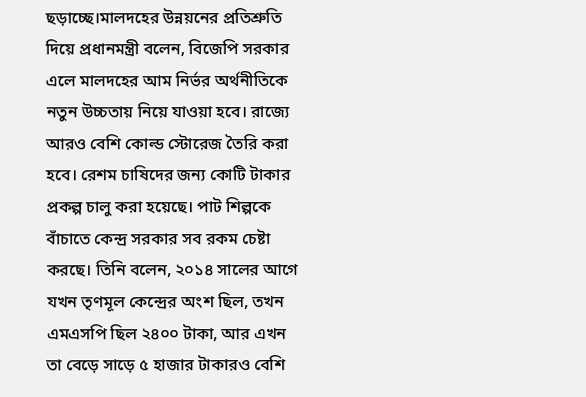ছড়াচ্ছে।মালদহের উন্নয়নের প্রতিশ্রুতি দিয়ে প্রধানমন্ত্রী বলেন, বিজেপি সরকার এলে মালদহের আম নির্ভর অর্থনীতিকে নতুন উচ্চতায় নিয়ে যাওয়া হবে। রাজ্যে আরও বেশি কোল্ড স্টোরেজ তৈরি করা হবে। রেশম চাষিদের জন্য কোটি টাকার প্রকল্প চালু করা হয়েছে। পাট শিল্পকে বাঁচাতে কেন্দ্র সরকার সব রকম চেষ্টা করছে। তিনি বলেন, ২০১৪ সালের আগে যখন তৃণমূল কেন্দ্রের অংশ ছিল, তখন এমএসপি ছিল ২৪০০ টাকা, আর এখন তা বেড়ে সাড়ে ৫ হাজার টাকারও বেশি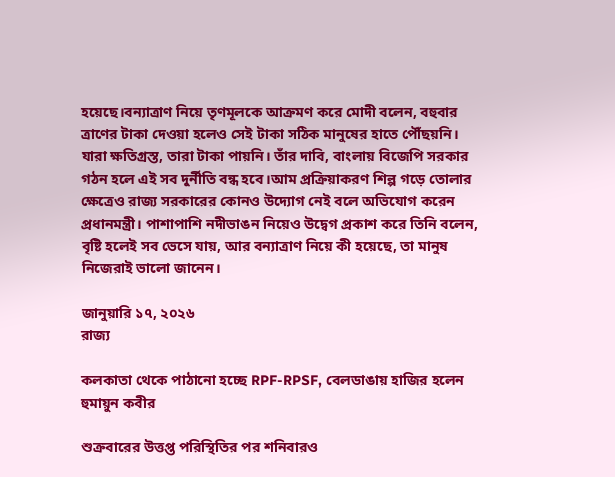হয়েছে।বন্যাত্রাণ নিয়ে তৃণমূলকে আক্রমণ করে মোদী বলেন, বহুবার ত্রাণের টাকা দেওয়া হলেও সেই টাকা সঠিক মানুষের হাতে পৌঁছয়নি। যারা ক্ষতিগ্রস্ত, তারা টাকা পায়নি। তাঁর দাবি, বাংলায় বিজেপি সরকার গঠন হলে এই সব দুর্নীতি বন্ধ হবে।আম প্রক্রিয়াকরণ শিল্প গড়ে তোলার ক্ষেত্রেও রাজ্য সরকারের কোনও উদ্যোগ নেই বলে অভিযোগ করেন প্রধানমন্ত্রী। পাশাপাশি নদীভাঙন নিয়েও উদ্বেগ প্রকাশ করে তিনি বলেন, বৃষ্টি হলেই সব ভেসে যায়, আর বন্যাত্রাণ নিয়ে কী হয়েছে, তা মানুষ নিজেরাই ভালো জানেন।

জানুয়ারি ১৭, ২০২৬
রাজ্য

কলকাতা থেকে পাঠানো হচ্ছে RPF-RPSF, বেলডাঙায় হাজির হলেন হুমায়ুন কবীর

শুক্রবারের উত্তপ্ত পরিস্থিতির পর শনিবারও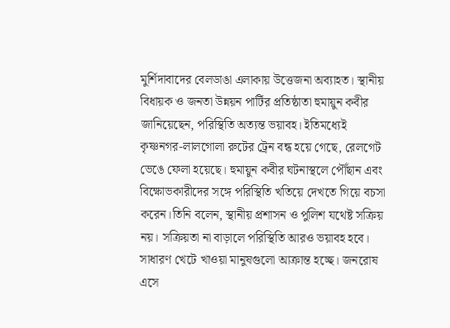মুর্শিদাবাদের বেলডাঙা এলাকায় উত্তেজনা অব্যাহত। স্থানীয় বিধায়ক ও জনতা উন্নয়ন পার্টির প্রতিষ্ঠাতা হুমায়ুন কবীর জানিয়েছেন, পরিস্থিতি অত্যন্ত ভয়াবহ। ইতিমধ্যেই কৃষ্ণনগর-লালগোলা রুটের ট্রেন বন্ধ হয়ে গেছে, রেলগেট ভেঙে ফেলা হয়েছে। হুমায়ুন কবীর ঘটনাস্থলে পৌঁছান এবং বিক্ষোভকারীদের সঙ্গে পরিস্থিতি খতিয়ে দেখতে গিয়ে বচসা করেন।তিনি বলেন, স্থানীয় প্রশাসন ও পুলিশ যথেষ্ট সক্রিয় নয়। সক্রিয়তা না বাড়ালে পরিস্থিতি আরও ভয়াবহ হবে। সাধারণ খেটে খাওয়া মানুষগুলো আক্রান্ত হচ্ছে। জনরোষ এসে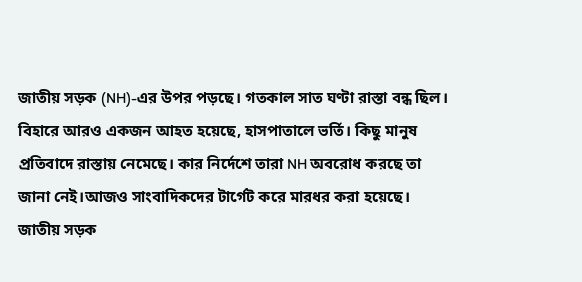জাতীয় সড়ক (NH)-এর উপর পড়ছে। গতকাল সাত ঘণ্টা রাস্তা বন্ধ ছিল। বিহারে আরও একজন আহত হয়েছে, হাসপাতালে ভর্তি। কিছু মানুষ প্রতিবাদে রাস্তায় নেমেছে। কার নির্দেশে তারা NH অবরোধ করছে তা জানা নেই।আজও সাংবাদিকদের টার্গেট করে মারধর করা হয়েছে। জাতীয় সড়ক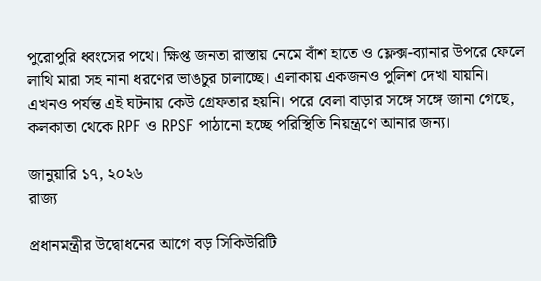পুরোপুরি ধ্বংসের পথে। ক্ষিপ্ত জনতা রাস্তায় নেমে বাঁশ হাতে ও ফ্লেক্স-ব্যানার উপরে ফেলে লাথি মারা সহ নানা ধরণের ভাঙচুর চালাচ্ছে। এলাকায় একজনও পুলিশ দেখা যায়নি। এখনও পর্যন্ত এই ঘটনায় কেউ গ্রেফতার হয়নি। পরে বেলা বাড়ার সঙ্গে সঙ্গে জানা গেছে, কলকাতা থেকে RPF ও RPSF পাঠানো হচ্ছে পরিস্থিতি নিয়ন্ত্রণে আনার জন্য।

জানুয়ারি ১৭, ২০২৬
রাজ্য

প্রধানমন্ত্রীর উদ্বোধনের আগে বড় সিকিউরিটি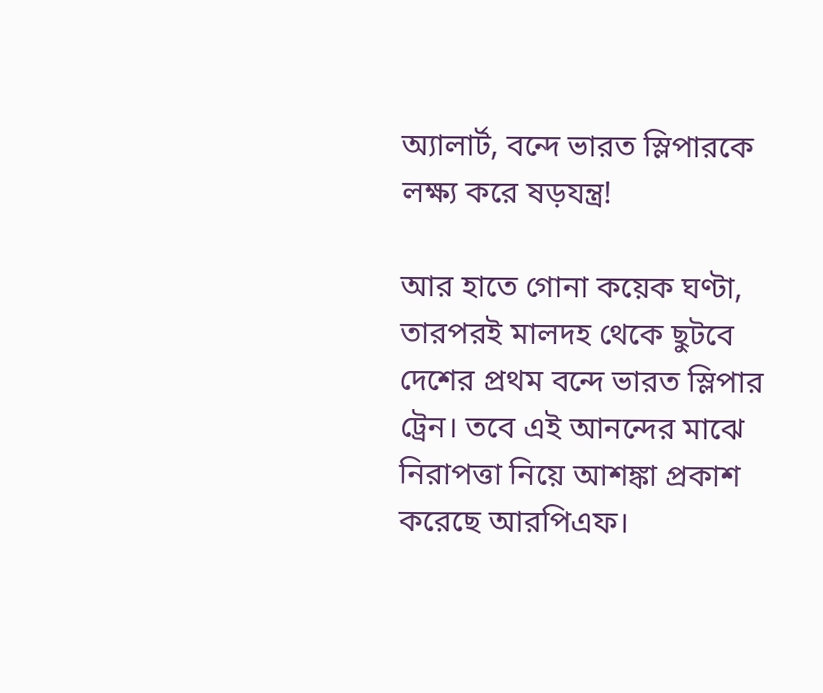অ্যালার্ট, বন্দে ভারত স্লিপারকে লক্ষ্য করে ষড়যন্ত্র!

আর হাতে গোনা কয়েক ঘণ্টা, তারপরই মালদহ থেকে ছুটবে দেশের প্রথম বন্দে ভারত স্লিপার ট্রেন। তবে এই আনন্দের মাঝে নিরাপত্তা নিয়ে আশঙ্কা প্রকাশ করেছে আরপিএফ।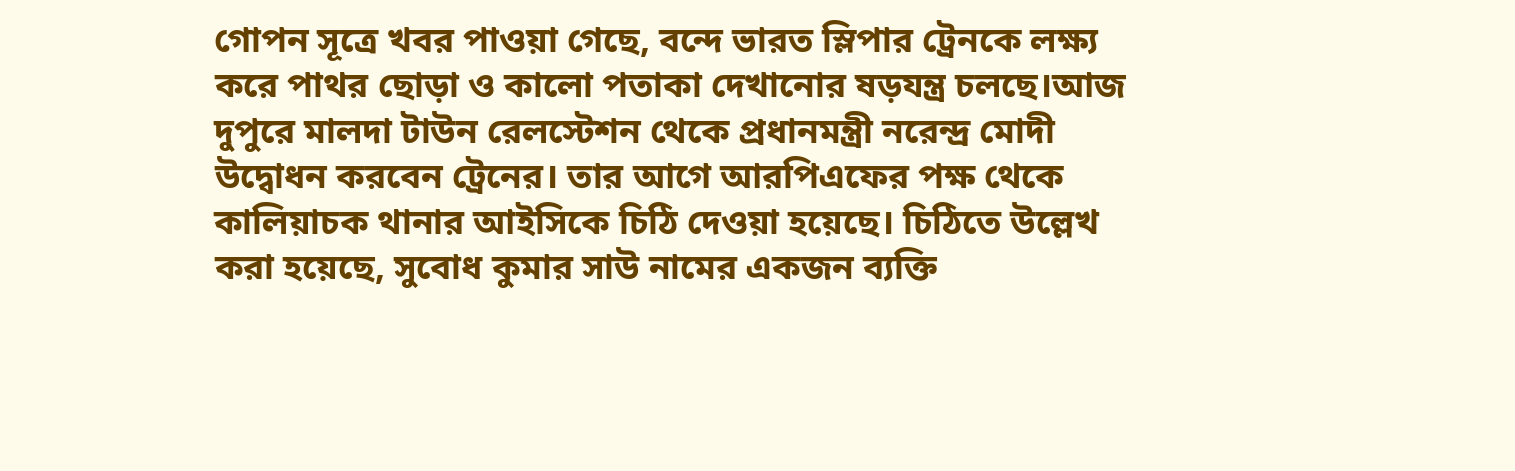গোপন সূত্রে খবর পাওয়া গেছে, বন্দে ভারত স্লিপার ট্রেনকে লক্ষ্য করে পাথর ছোড়া ও কালো পতাকা দেখানোর ষড়যন্ত্র চলছে।আজ দুপুরে মালদা টাউন রেলস্টেশন থেকে প্রধানমন্ত্রী নরেন্দ্র মোদী উদ্বোধন করবেন ট্রেনের। তার আগে আরপিএফের পক্ষ থেকে কালিয়াচক থানার আইসিকে চিঠি দেওয়া হয়েছে। চিঠিতে উল্লেখ করা হয়েছে, সুবোধ কুমার সাউ নামের একজন ব্যক্তি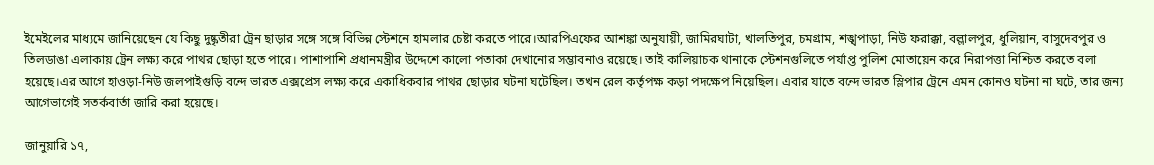ইমেইলের মাধ্যমে জানিয়েছেন যে কিছু দুষ্কৃতীরা ট্রেন ছাড়ার সঙ্গে সঙ্গে বিভিন্ন স্টেশনে হামলার চেষ্টা করতে পারে।আরপিএফের আশঙ্কা অনুযায়ী, জামিরঘাটা, খালতিপুর, চমগ্রাম, শঙ্খপাড়া, নিউ ফরাক্কা, বল্লালপুর, ধুলিয়ান, বাসুদেবপুর ও তিলডাঙা এলাকায় ট্রেন লক্ষ্য করে পাথর ছোড়া হতে পারে। পাশাপাশি প্রধানমন্ত্রীর উদ্দেশে কালো পতাকা দেখানোর সম্ভাবনাও রয়েছে। তাই কালিয়াচক থানাকে স্টেশনগুলিতে পর্যাপ্ত পুলিশ মোতায়েন করে নিরাপত্তা নিশ্চিত করতে বলা হয়েছে।এর আগে হাওড়া-নিউ জলপাইগুড়ি বন্দে ভারত এক্সপ্রেস লক্ষ্য করে একাধিকবার পাথর ছোড়ার ঘটনা ঘটেছিল। তখন রেল কর্তৃপক্ষ কড়া পদক্ষেপ নিয়েছিল। এবার যাতে বন্দে ভারত স্লিপার ট্রেনে এমন কোনও ঘটনা না ঘটে, তার জন্য আগেভাগেই সতর্কবার্তা জারি করা হয়েছে।

জানুয়ারি ১৭,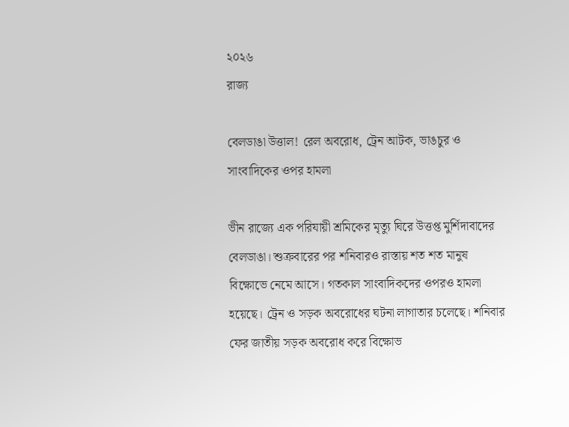২০২৬
রাজ্য

বেলডাঙা উত্তাল! রেল অবরোধ, ট্রেন আটক, ভাঙচুর ও সাংবাদিকের ওপর হামলা

ভীন রাজ্যে এক পরিযায়ী শ্রমিকের মৃত্যু ঘিরে উত্তপ্ত মুর্শিদাবাদের বেলডাঙা। শুক্রবারের পর শনিবারও রাস্তায় শত শত মানুষ বিক্ষোভে নেমে আসে। গতকাল সাংবাদিকদের ওপরও হামলা হয়েছে। ট্রেন ও সড়ক অবরোধের ঘটনা লাগাতার চলেছে। শনিবার ফের জাতীয় সড়ক অবরোধ করে বিক্ষোভ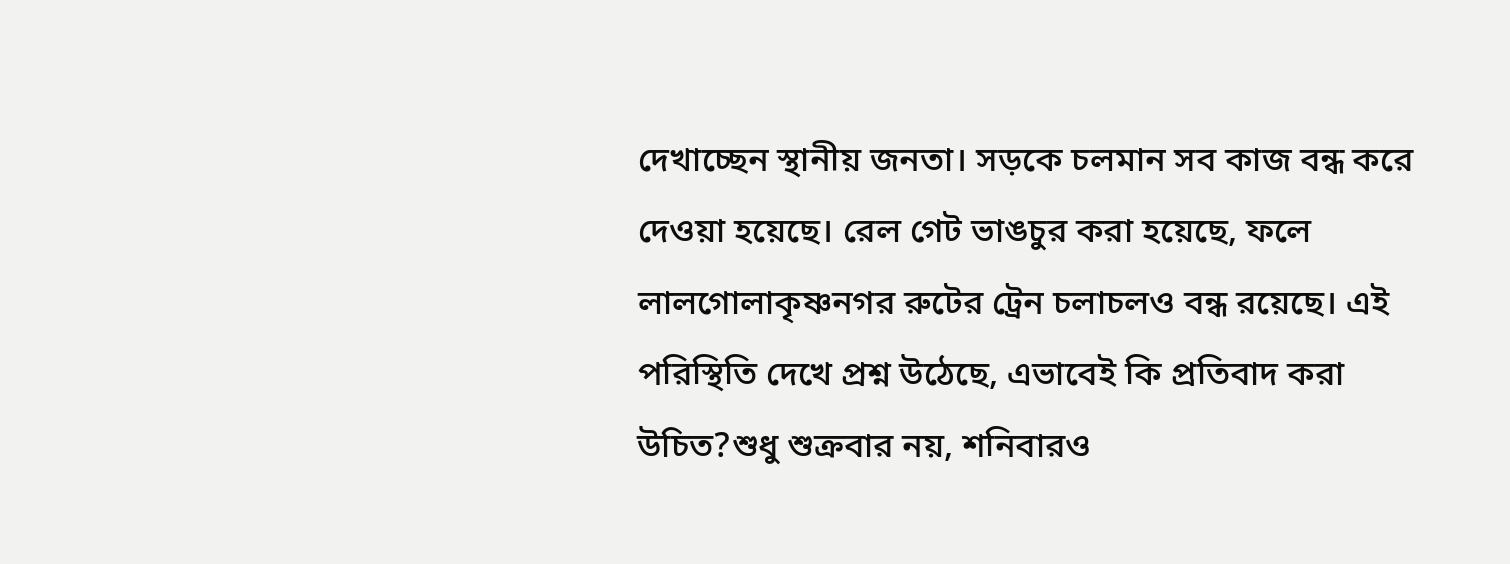দেখাচ্ছেন স্থানীয় জনতা। সড়কে চলমান সব কাজ বন্ধ করে দেওয়া হয়েছে। রেল গেট ভাঙচুর করা হয়েছে, ফলে লালগোলাকৃষ্ণনগর রুটের ট্রেন চলাচলও বন্ধ রয়েছে। এই পরিস্থিতি দেখে প্রশ্ন উঠেছে, এভাবেই কি প্রতিবাদ করা উচিত?শুধু শুক্রবার নয়, শনিবারও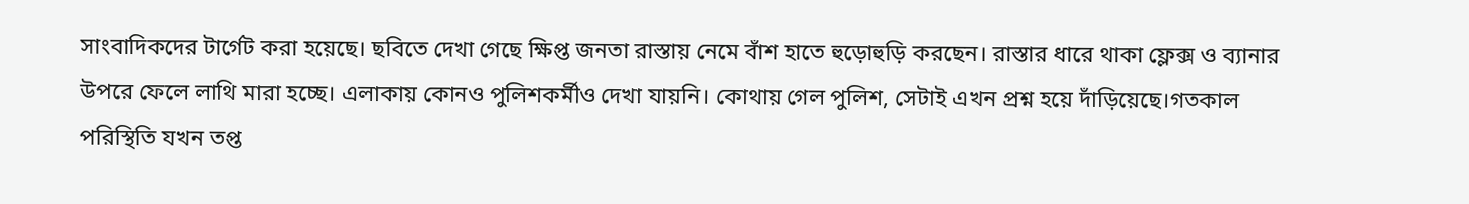সাংবাদিকদের টার্গেট করা হয়েছে। ছবিতে দেখা গেছে ক্ষিপ্ত জনতা রাস্তায় নেমে বাঁশ হাতে হুড়োহুড়ি করছেন। রাস্তার ধারে থাকা ফ্লেক্স ও ব্যানার উপরে ফেলে লাথি মারা হচ্ছে। এলাকায় কোনও পুলিশকর্মীও দেখা যায়নি। কোথায় গেল পুলিশ, সেটাই এখন প্রশ্ন হয়ে দাঁড়িয়েছে।গতকাল পরিস্থিতি যখন তপ্ত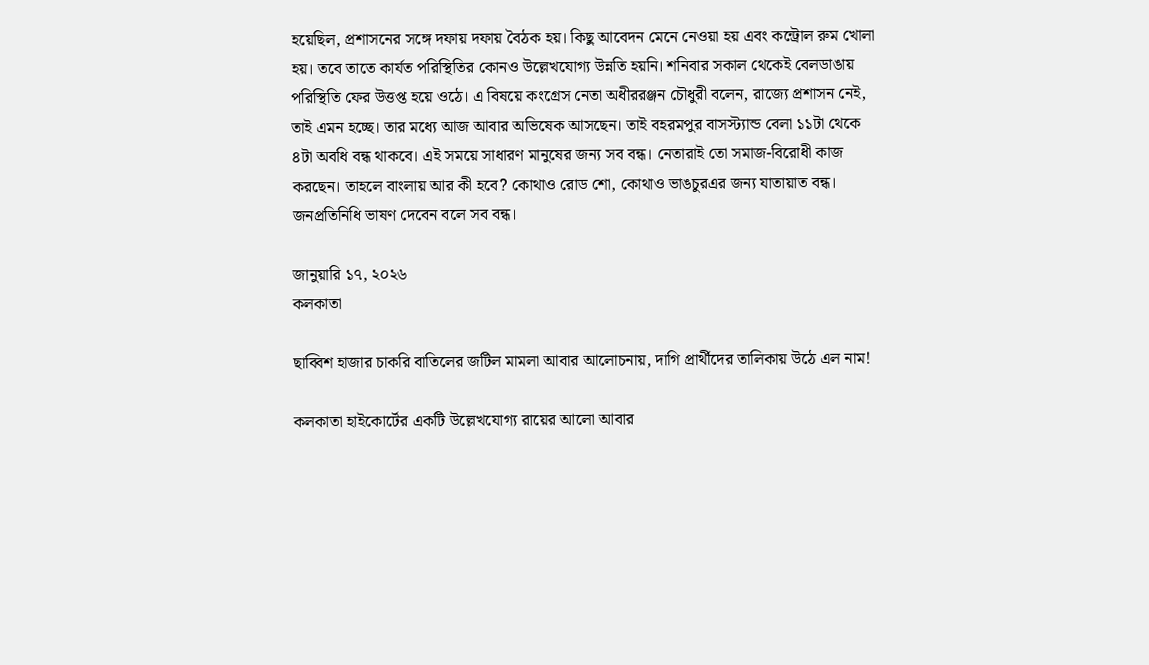হয়েছিল, প্রশাসনের সঙ্গে দফায় দফায় বৈঠক হয়। কিছু আবেদন মেনে নেওয়া হয় এবং কন্ট্রোল রুম খোলা হয়। তবে তাতে কার্যত পরিস্থিতির কোনও উল্লেখযোগ্য উন্নতি হয়নি। শনিবার সকাল থেকেই বেলডাঙায় পরিস্থিতি ফের উত্তপ্ত হয়ে ওঠে। এ বিষয়ে কংগ্রেস নেতা অধীররঞ্জন চৌধুরী বলেন, রাজ্যে প্রশাসন নেই, তাই এমন হচ্ছে। তার মধ্যে আজ আবার অভিষেক আসছেন। তাই বহরমপুর বাসস্ট্যান্ড বেলা ১১টা থেকে ৪টা অবধি বন্ধ থাকবে। এই সময়ে সাধারণ মানুষের জন্য সব বন্ধ। নেতারাই তো সমাজ-বিরোধী কাজ করছেন। তাহলে বাংলায় আর কী হবে? কোথাও রোড শো, কোথাও ভাঙচুরএর জন্য যাতায়াত বন্ধ। জনপ্রতিনিধি ভাষণ দেবেন বলে সব বন্ধ।

জানুয়ারি ১৭, ২০২৬
কলকাতা

ছাব্বিশ হাজার চাকরি বাতিলের জটিল মামলা আবার আলোচনায়, দাগি প্রার্থীদের তালিকায় উঠে এল নাম!

কলকাতা হাইকোর্টের একটি উল্লেখযোগ্য রায়ের আলো আবার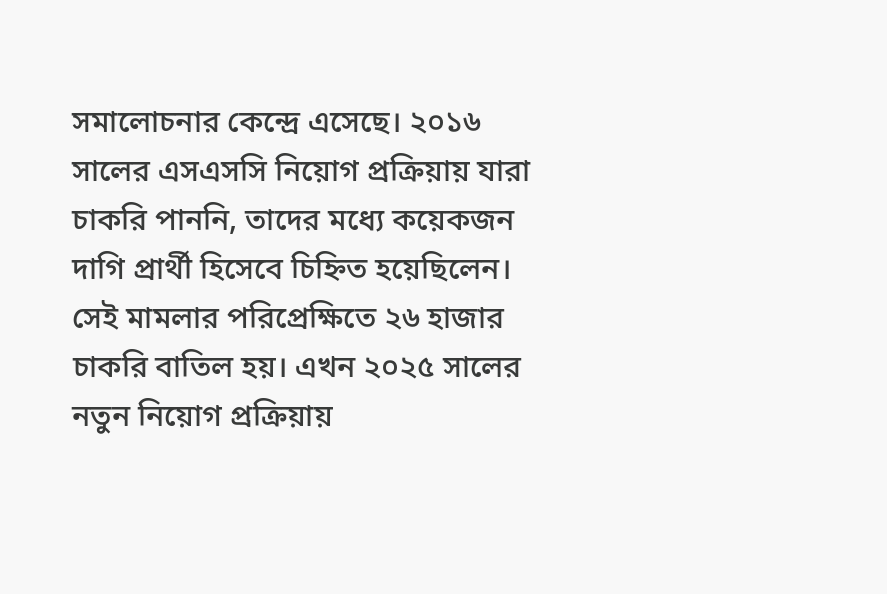সমালোচনার কেন্দ্রে এসেছে। ২০১৬ সালের এসএসসি নিয়োগ প্রক্রিয়ায় যারা চাকরি পাননি, তাদের মধ্যে কয়েকজন দাগি প্রার্থী হিসেবে চিহ্নিত হয়েছিলেন। সেই মামলার পরিপ্রেক্ষিতে ২৬ হাজার চাকরি বাতিল হয়। এখন ২০২৫ সালের নতুন নিয়োগ প্রক্রিয়ায়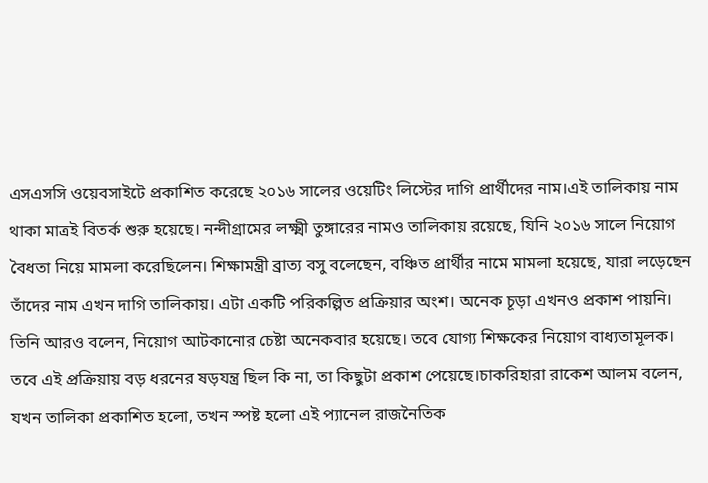এসএসসি ওয়েবসাইটে প্রকাশিত করেছে ২০১৬ সালের ওয়েটিং লিস্টের দাগি প্রার্থীদের নাম।এই তালিকায় নাম থাকা মাত্রই বিতর্ক শুরু হয়েছে। নন্দীগ্রামের লক্ষ্মী তুঙ্গারের নামও তালিকায় রয়েছে, যিনি ২০১৬ সালে নিয়োগ বৈধতা নিয়ে মামলা করেছিলেন। শিক্ষামন্ত্রী ব্রাত্য বসু বলেছেন, বঞ্চিত প্রার্থীর নামে মামলা হয়েছে, যারা লড়েছেন তাঁদের নাম এখন দাগি তালিকায়। এটা একটি পরিকল্পিত প্রক্রিয়ার অংশ। অনেক চূড়া এখনও প্রকাশ পায়নি। তিনি আরও বলেন, নিয়োগ আটকানোর চেষ্টা অনেকবার হয়েছে। তবে যোগ্য শিক্ষকের নিয়োগ বাধ্যতামূলক। তবে এই প্রক্রিয়ায় বড় ধরনের ষড়যন্ত্র ছিল কি না, তা কিছুটা প্রকাশ পেয়েছে।চাকরিহারা রাকেশ আলম বলেন, যখন তালিকা প্রকাশিত হলো, তখন স্পষ্ট হলো এই প্যানেল রাজনৈতিক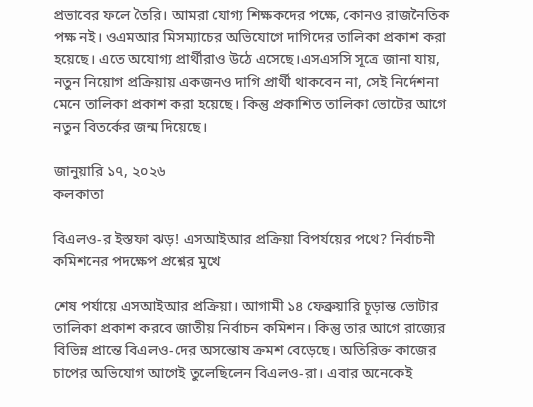প্রভাবের ফলে তৈরি। আমরা যোগ্য শিক্ষকদের পক্ষে, কোনও রাজনৈতিক পক্ষ নই। ওএমআর মিসম্যাচের অভিযোগে দাগিদের তালিকা প্রকাশ করা হয়েছে। এতে অযোগ্য প্রার্থীরাও উঠে এসেছে।এসএসসি সূত্রে জানা যায়, নতুন নিয়োগ প্রক্রিয়ায় একজনও দাগি প্রার্থী থাকবেন না, সেই নির্দেশনা মেনে তালিকা প্রকাশ করা হয়েছে। কিন্তু প্রকাশিত তালিকা ভোটের আগে নতুন বিতর্কের জন্ম দিয়েছে।

জানুয়ারি ১৭, ২০২৬
কলকাতা

বিএলও-র ইস্তফা ঝড়! এসআইআর প্রক্রিয়া বিপর্যয়ের পথে? নির্বাচনী কমিশনের পদক্ষেপ প্রশ্নের মুখে

শেষ পর্যায়ে এসআইআর প্রক্রিয়া। আগামী ১৪ ফেব্রুয়ারি চূড়ান্ত ভোটার তালিকা প্রকাশ করবে জাতীয় নির্বাচন কমিশন। কিন্তু তার আগে রাজ্যের বিভিন্ন প্রান্তে বিএলও-দের অসন্তোষ ক্রমশ বেড়েছে। অতিরিক্ত কাজের চাপের অভিযোগ আগেই তুলেছিলেন বিএলও-রা। এবার অনেকেই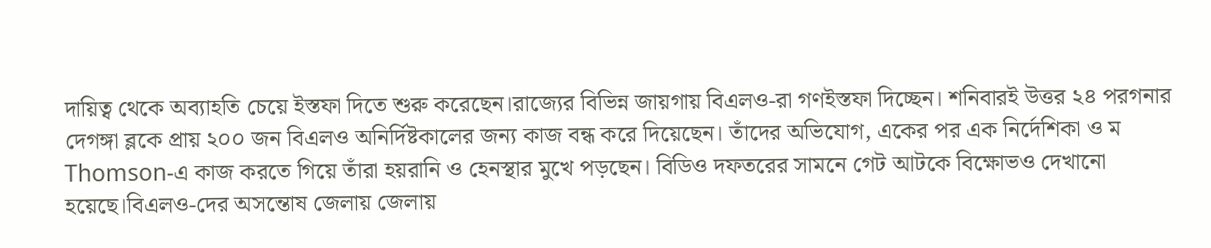দায়িত্ব থেকে অব্যাহতি চেয়ে ইস্তফা দিতে শুরু করেছেন।রাজ্যের বিভিন্ন জায়গায় বিএলও-রা গণইস্তফা দিচ্ছেন। শনিবারই উত্তর ২৪ পরগনার দেগঙ্গা ব্লকে প্রায় ২০০ জন বিএলও অনির্দিষ্টকালের জন্য কাজ বন্ধ করে দিয়েছেন। তাঁদের অভিযোগ, একের পর এক নির্দেশিকা ও ম Thomson-এ কাজ করতে গিয়ে তাঁরা হয়রানি ও হেনস্থার মুখে পড়ছেন। বিডিও দফতরের সামনে গেট আটকে বিক্ষোভও দেখানো হয়েছে।বিএলও-দের অসন্তোষ জেলায় জেলায়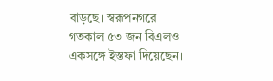বাড়ছে। স্বরূপনগরে গতকাল ৫৩ জন বিএলও একসঙ্গে ইস্তফা দিয়েছেন।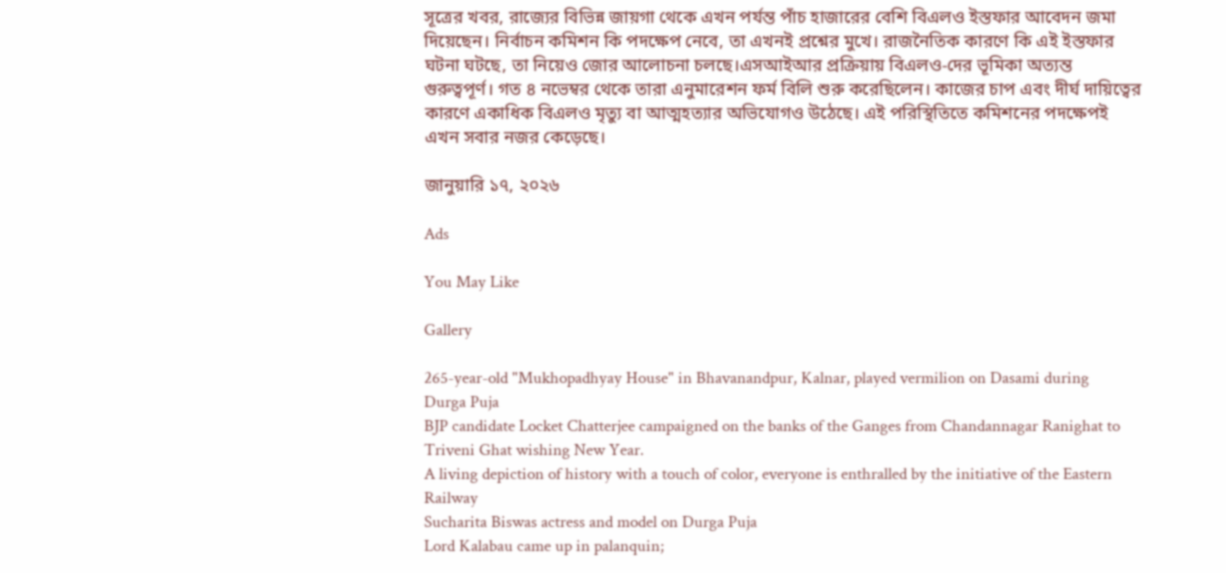সূত্রের খবর, রাজ্যের বিভিন্ন জায়গা থেকে এখন পর্যন্ত পাঁচ হাজারের বেশি বিএলও ইস্তফার আবেদন জমা দিয়েছেন। নির্বাচন কমিশন কি পদক্ষেপ নেবে, তা এখনই প্রশ্নের মুখে। রাজনৈতিক কারণে কি এই ইস্তফার ঘটনা ঘটছে, তা নিয়েও জোর আলোচনা চলছে।এসআইআর প্রক্রিয়ায় বিএলও-দের ভূমিকা অত্যন্ত গুরুত্বপূর্ণ। গত ৪ নভেম্বর থেকে তারা এনুমারেশন ফর্ম বিলি শুরু করেছিলেন। কাজের চাপ এবং দীর্ঘ দায়িত্বের কারণে একাধিক বিএলও মৃত্যু বা আত্মহত্যার অভিযোগও উঠেছে। এই পরিস্থিতিতে কমিশনের পদক্ষেপই এখন সবার নজর কেড়েছে।

জানুয়ারি ১৭, ২০২৬

Ads

You May Like

Gallery

265-year-old "Mukhopadhyay House" in Bhavanandpur, Kalnar, played vermilion on Dasami during Durga Puja
BJP candidate Locket Chatterjee campaigned on the banks of the Ganges from Chandannagar Ranighat to Triveni Ghat wishing New Year.
A living depiction of history with a touch of color, everyone is enthralled by the initiative of the Eastern Railway
Sucharita Biswas actress and model on Durga Puja
Lord Kalabau came up in palanquin;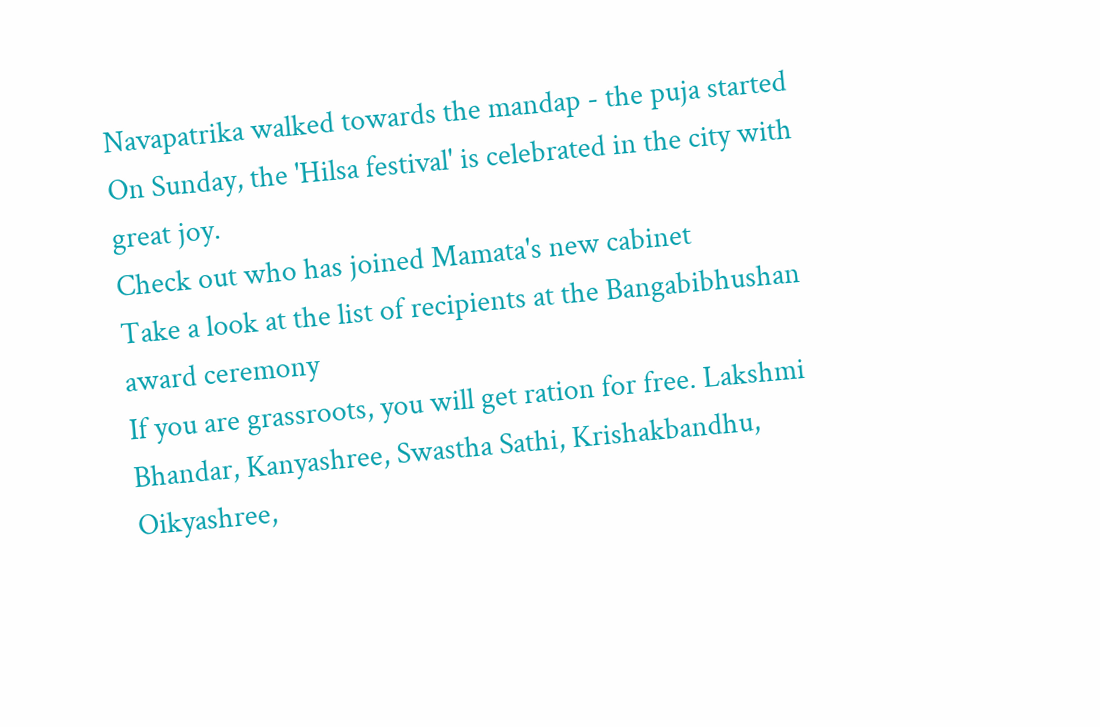Navapatrika walked towards the mandap - the puja started
On Sunday, the 'Hilsa festival' is celebrated in the city with great joy.
Check out who has joined Mamata's new cabinet
Take a look at the list of recipients at the Bangabibhushan award ceremony
If you are grassroots, you will get ration for free. Lakshmi Bhandar, Kanyashree, Swastha Sathi, Krishakbandhu, Oikyashree,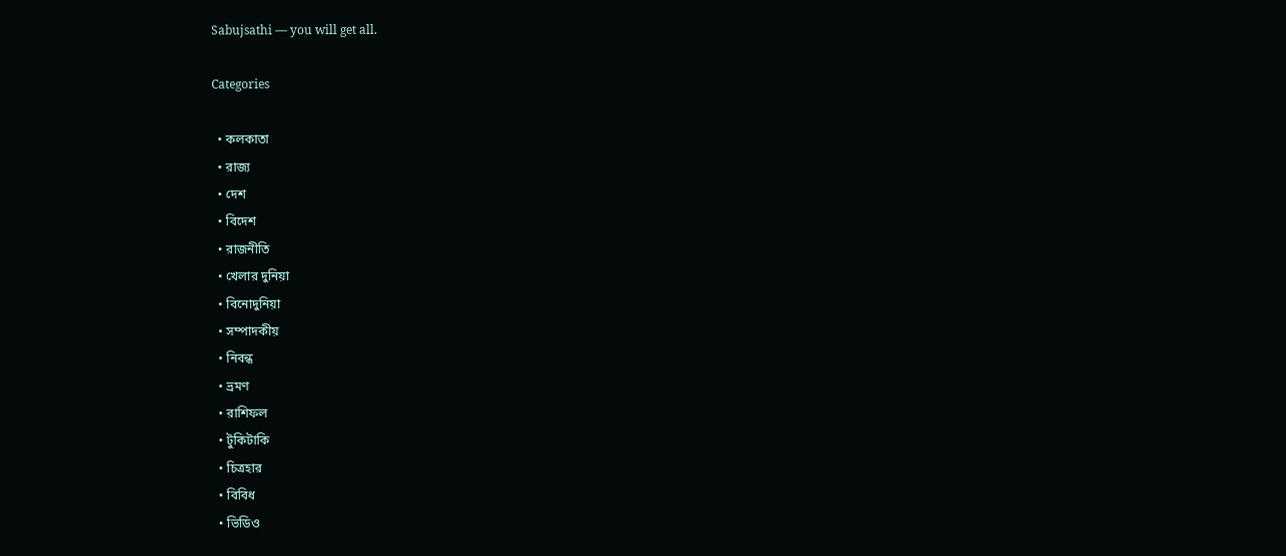Sabujsathi — you will get all.

Categories

  • কলকাতা
  • রাজ্য
  • দেশ
  • বিদেশ
  • রাজনীতি
  • খেলার দুনিয়া
  • বিনোদুনিয়া
  • সম্পাদকীয়
  • নিবন্ধ
  • ভ্রমণ
  • রাশিফল
  • টুকিটাকি
  • চিত্রহার
  • বিবিধ
  • ভিডিও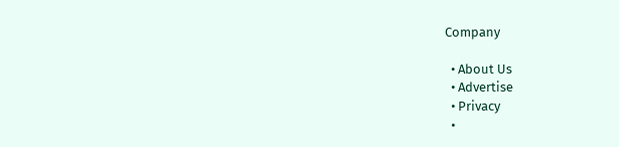Company

  • About Us
  • Advertise
  • Privacy
  •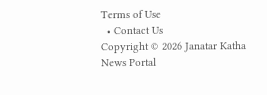Terms of Use
  • Contact Us
Copyright © 2026 Janatar Katha News Portal